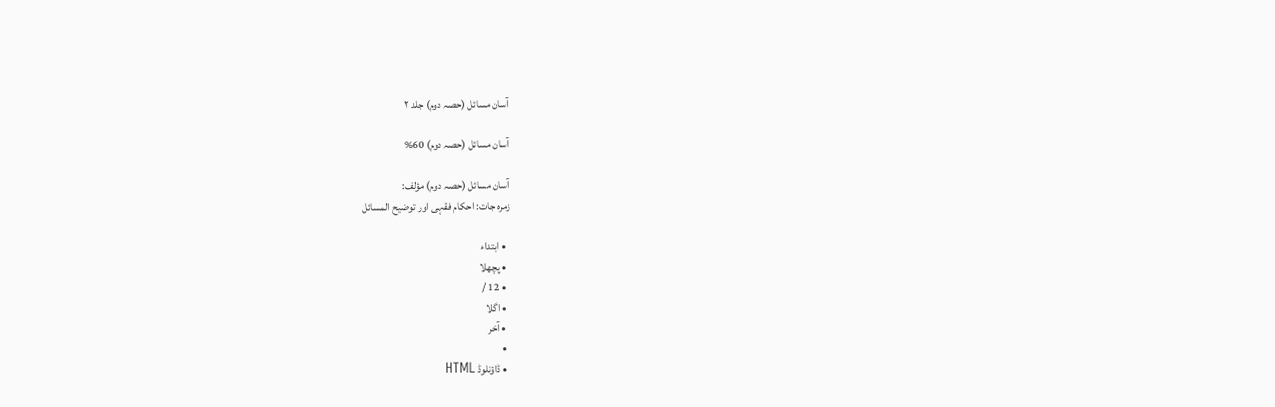آسان مسائل (حصہ دوم) جلد ۲

آسان مسائل (حصہ دوم) 60%

آسان مسائل (حصہ دوم) مؤلف:
زمرہ جات: احکام فقہی اور توضیح المسائل

  • ابتداء
  • پچھلا
  • 12 /
  • اگلا
  • آخر
  •
  • ڈاؤنلوڈ HTML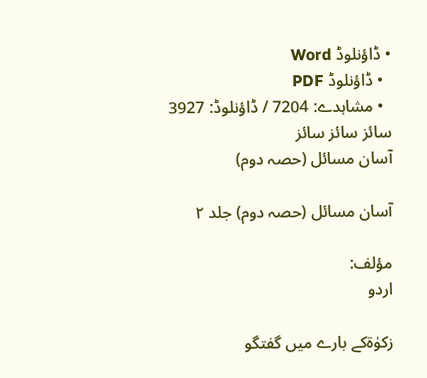• ڈاؤنلوڈ Word
  • ڈاؤنلوڈ PDF
  • مشاہدے: 7204 / ڈاؤنلوڈ: 3927
سائز سائز سائز
آسان مسائل (حصہ دوم)

آسان مسائل (حصہ دوم) جلد ۲

مؤلف:
اردو

زکوٰۃکے بارے میں گفتگو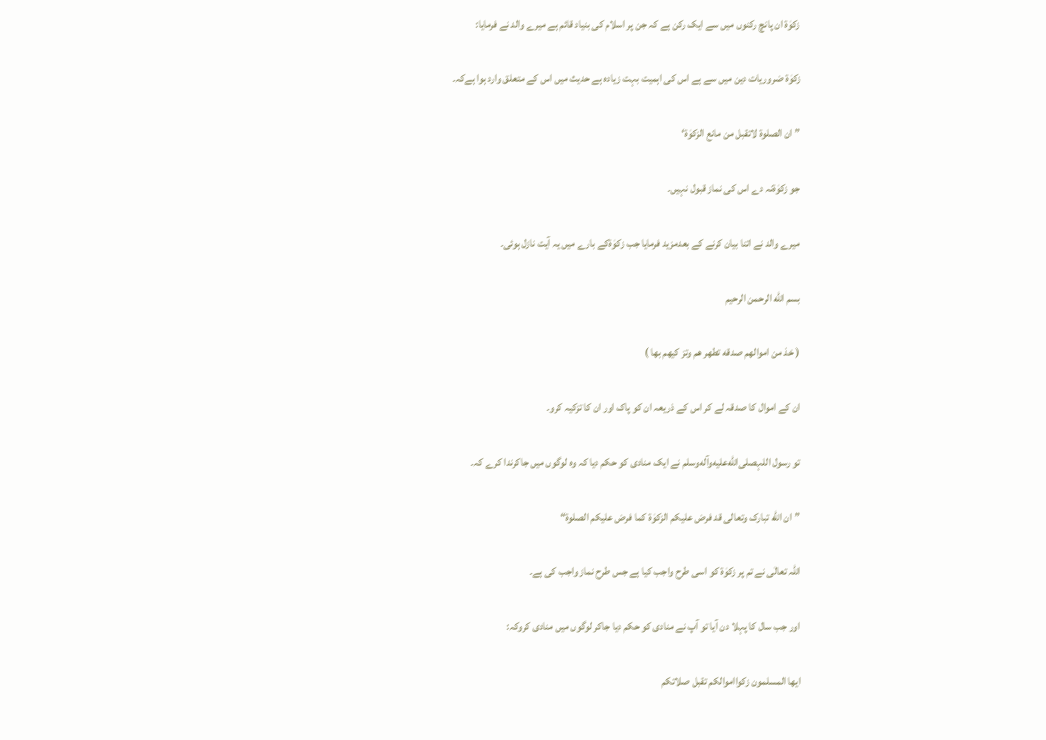زکوٰۃ ان پانچ رکنوں میں سے ایک رکن ہے کہ جن پر اسلام کی بنیاد قائم ہے میرے والد نے فرمایا:

زکوٰۃ ضروریات دین میں سے ہے اس کی اہمیت بہت زیادہ ہے حدیث میں اس کے متعلق وارد ہوا ہےکہ۔

”ان الصلوة لاتقبل من مانع الزکوٰة‘

جو زکوٰۃنہ دے اس کی نماز قبول نہیں۔

میرے والد نے اتنا بیان کرنے کے بعدمزید فرمایا جب زکوٰۃکے بارے میں یہ آیت نازل ہوئی۔

بسم الله الرحمن الرحیم

( خذ من اموالهم صدقه تطهر هم وتز کیهم بها )

ان کے اموال کا صدقہ لے کر اس کے ذریعہ ان کو پاک اور ان کا تزکیہ کرو۔

تو رسول اللہصلى‌الله‌عليه‌وآله‌وسلم نے ایک منادی کو حکم دیا کہ وہ لوگوں میں جاکرندا کرے کہ۔

”ان الله تبارک وتعالی قد فرض علیکم الزکوٰة کما فرض علیکم الصلوة“

اللہ تعالٰی نے تم پر زکوٰة کو اسی طرح واجب کیا ہے جس طرح نماز واجب کی ہے۔

اور جب سال کا پہلا دن آیا تو آپ نے منادی کو حکم دیا جاکر لوگوں میں منادی کروکہ:

ایها المسلمون زکوااموالکم تقبل صلاتکم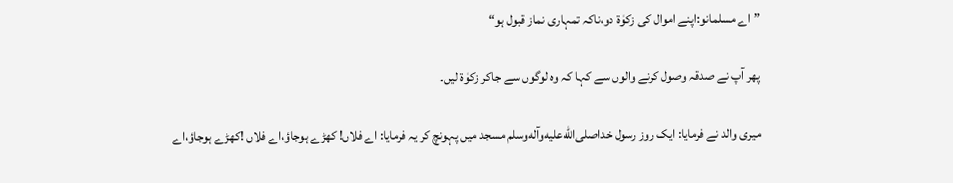”اے مسلمانو:اپنے اموال کی زکوٰۃ دو،ناکہ تمہاری نماز قبول ہو“

پھر آپ نے صدقہ وصول کرنے والوں سے کہا کہ وہ لوگوں سے جاکر زکوٰۃ لیں۔

میری والد نے فرمایا: ایک روز رسول خداصلى‌الله‌عليه‌وآله‌وسلم مسجد میں پہونچ کر یہ فرمایا: اے فلاں! کھڑے ہوجاؤ،اے فلاں !کھڑے ہوجاؤ،اے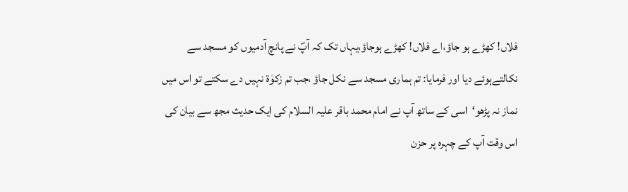فلاں! کھڑے ہو جاؤ،اے فلاں! کھڑے ہوجاؤ،یہاں تک کہ آپؐ نے پانچ آدمیوں کو مسجد سے نکالتےہوئے دیا اور فرمایا: تم ہماری مسجد سے نکل جاؤ ،جب تم زکوٰۃ نہیں دے سکتے تو اس میں نماز نہ پڑھو‘اسی کے ساتھ آپ نے امام محمد باقر علیہ السلام کی ایک حدیث مجھ سے بیان کی اس وقت آپ کے چہرہ پر حزن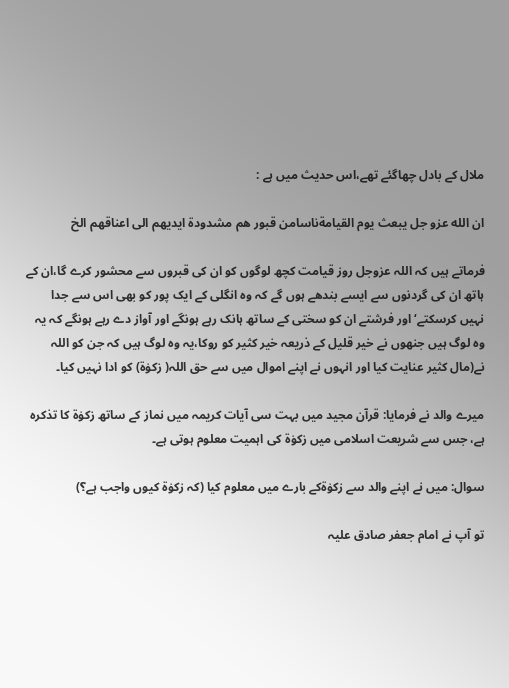ملال کے بادل چھاگئے تھے،اس حدیث میں ہے :

ان الله عزو جل یبعث یوم القیامةناسامن قبور هم مشدودة ایدیهم الی اعناقهم الخ

فرماتے ہیں کہ اللہ عزوجل روز قیامت کچھ لوگوں کو ان کی قبروں سے محشور کرے گا،ان کے ہاتھ ان کی گردنوں سے ایسے بندھے ہوں گے کہ وہ انگلی کے ایک پور کو بھی اس سے جدا نہیں کرسکتے‘اور فرشتے ان کو سختی کے ساتھ ہانک رہے ہونگے اور آواز دے رہے ہونگے کہ یہ وہ لوگ ہیں جنھوں نے خیر قلیل کے ذریعہ خیر کثیر کو روکا،یہ وہ لوگ ہیں کہ جن کو اللہ نے(مال کثیر عنایت کیا اور انہوں نے اپنے اموال میں سے حق اللہ( زکوٰۃ) کو ادا نہیں کیا۔

میرے والد نے فرمایا: قرآن مجید میں بہت سی آیات کریمہ میں نماز کے ساتھ زکوٰۃ کا تذکرہ ہے، جس سے شریعت اسلامی میں زکوٰة کی اہمیت معلوم ہوتی ہے۔

سوال: میں نے اپنے والد سے زکوٰۃکے بارے میں معلوم کیا (کہ زکوٰۃ کیوں واجب ہے؟)

تو آپ نے امام جعفر صادق علیہ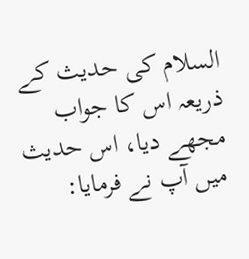السلام کی حدیث کے ذریعہ اس کا جواب مجھے دیا، اس حدیث میں آپ نے فرمایا: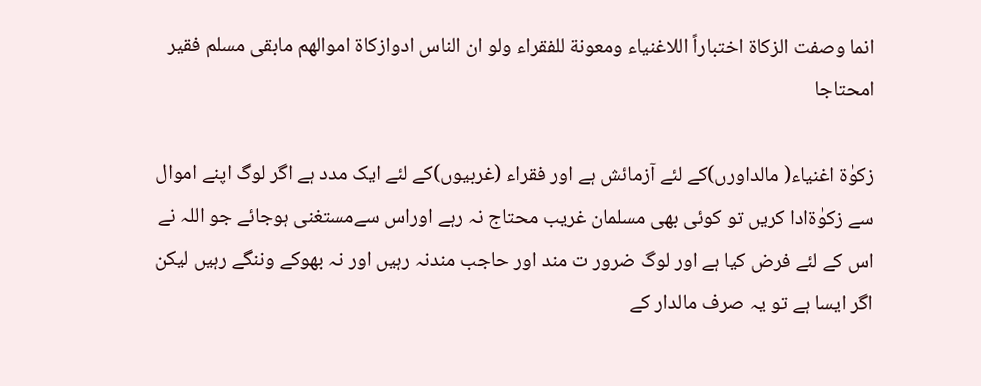انما وصفت الزکاة اختباراً اللاغنیاء ومعونة للفقراء ولو ان الناس ادوازکاة اموالهم مابقی مسلم فقیر امحتاجا

زکوٰۃ اغنیاء( مالداورں)کے لئے آزمائش ہے اور فقراء (غربیوں)کے لئے ایک مدد ہے اگر لوگ اپنے اموال سے زکوٰۃادا کریں تو کوئی بھی مسلمان غریب محتاج نہ رہے اوراس سےمستغنی ہوجائے جو اللہ نے اس کے لئے فرض کیا ہے اور لوگ ضرور ت مند اور حاجب مندنہ رہیں اور نہ بھوکے وننگے رہیں لیکن اگر ایسا ہے تو یہ صرف مالدار کے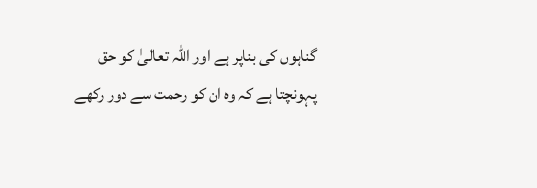گناہوں کی بناپر ہے اور اللہ تعالیٰ کو حق پہونچتا ہے کہ وہ ان کو رحمت سے دور رکھے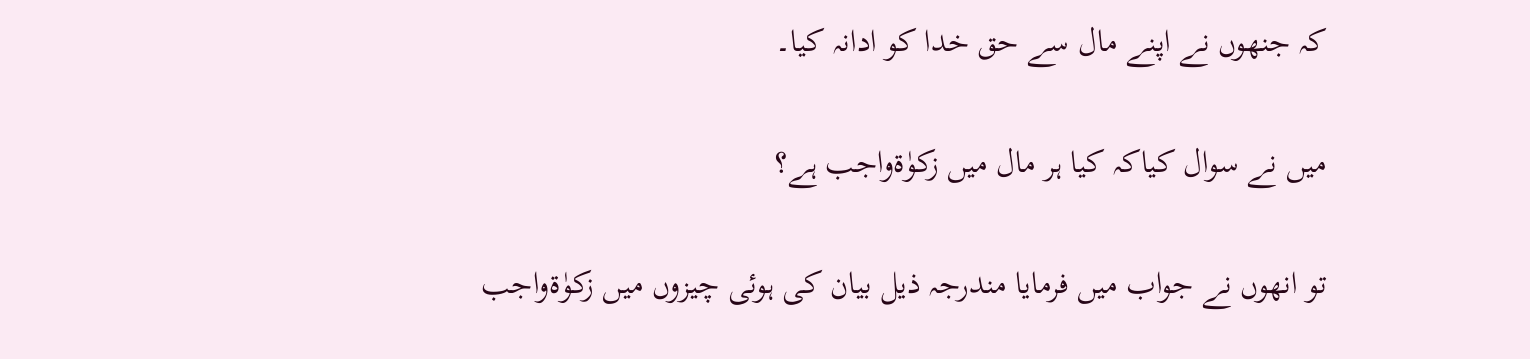کہ جنھوں نے اپنے مال سے حق خدا کو ادانہ کیا۔

میں نے سوال کیاکہ کیا ہر مال میں زکوٰۃواجب ہے؟

تو انھوں نے جواب میں فرمایا مندرجہ ذیل بیان کی ہوئی چیزوں میں زکوٰۃواجب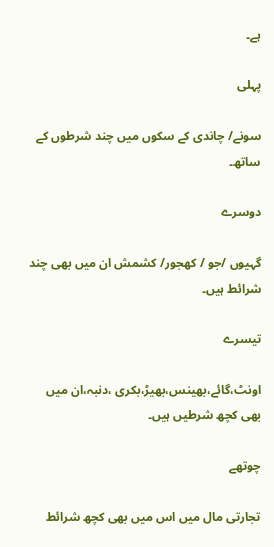ہے۔

پہلی

سونے/ چاندی کے سکوں میں چند شرطوں کے ساتھ۔

دوسرے

گہیوں /جو / کھجور/ کشمش ان میں بھی چند شرائط ہیں۔

تیسرے

اونٹ،گائے،بھینس،بھیڑ،بکری ،دنبہ،ان میں بھی کچھ شرطیں ہیں۔

چوتھے

تجارتی مال میں اس میں بھی کچھ شرائط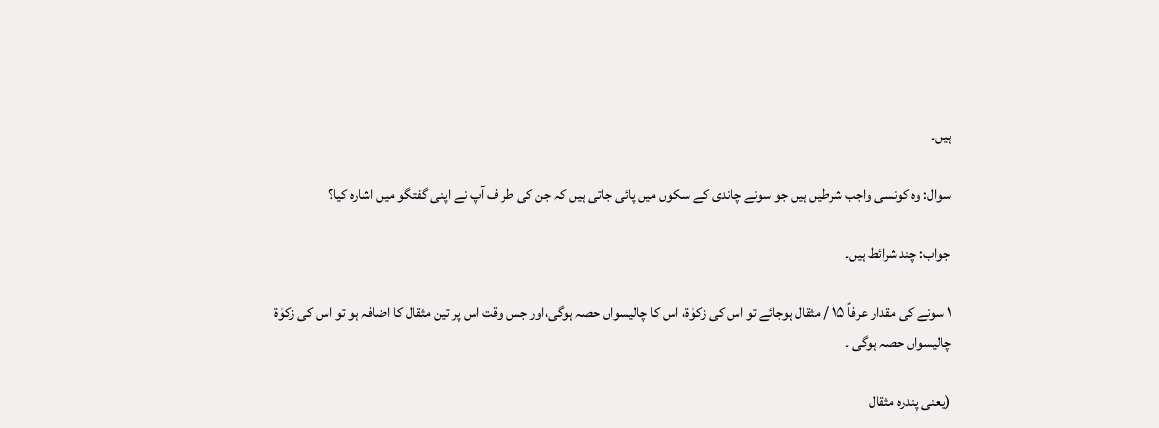ہیں۔

سوال: وہ کونسی واجب شرطیں ہیں جو سونے چاندی کے سکوں میں پائی جاتی ہیں کہ جن کی طر ف آپ نے اپنی گفتگو میں اشارہ کیا؟

جواب: چند شرائط ہیں۔

۱ سونے کی مقدار عرفاً ۱۵ / مثقال ہوجائے تو اس کی زکوٰۃ، اس کا چالیسواں حصہ ہوگی،اور جس وقت اس پر تین مثقال کا اضافہ ہو تو اس کی زکوٰة چالیسواں حصہ ہوگی ۔

(یعنی پندرہ مثقال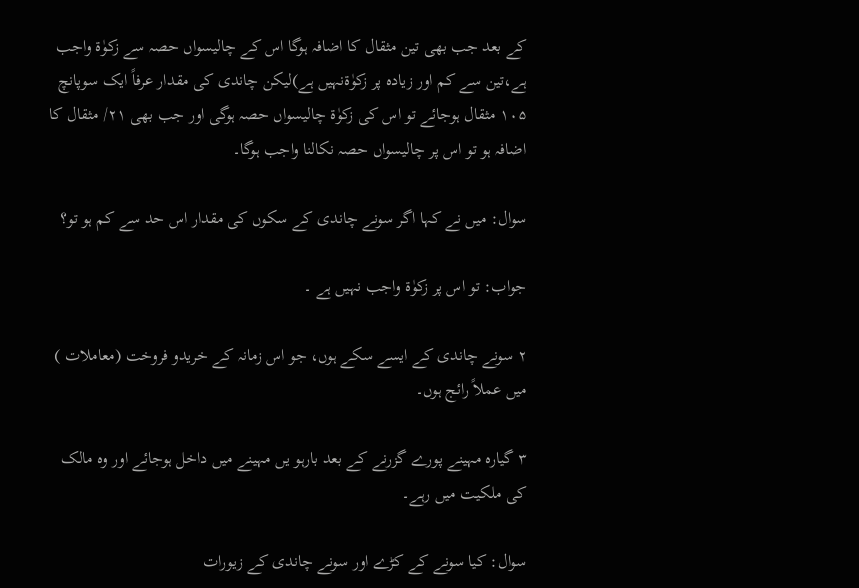کے بعد جب بھی تین مثقال کا اضافہ ہوگا اس کے چالیسواں حصہ سے زکوٰۃ واجب ہے،تین سے کم اور زیادہ پر زکوٰۃنہیں ہے)لیکن چاندی کی مقدار عرفاً ایک سوپانچ ۱۰۵ مثقال ہوجائے تو اس کی زکوٰۃ چالیسواں حصہ ہوگی اور جب بھی ۲۱/ مثقال کا اضافہ ہو تو اس پر چالیسواں حصہ نکالنا واجب ہوگا۔

سوال: میں نے کہا اگر سونے چاندی کے سکوں کی مقدار اس حد سے کم ہو تو؟

جواب: تو اس پر زکوٰة واجب نہیں ہے ۔

۲ سونے چاندی کے ایسے سکے ہوں، جو اس زمانہ کے خریدو فروخت (معاملات ) میں عملاً رائج ہوں۔

۳ گیارہ مہینے پورے گزرنے کے بعد بارہو یں مہینے میں داخل ہوجائے اور وہ مالک کی ملکیت میں رہے۔

سوال: کیا سونے کے کڑے اور سونے چاندی کے زیورات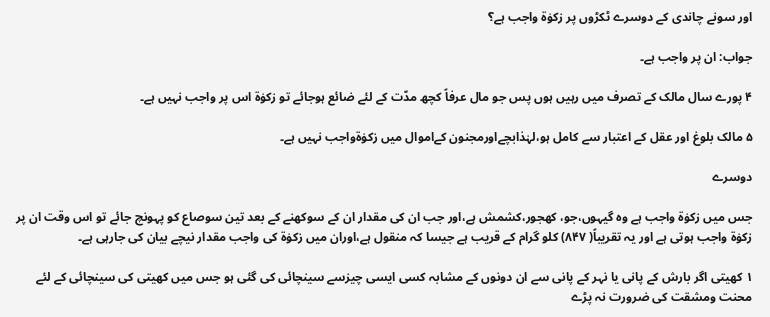اور سونے چاندی کے دوسرے ٹکڑوں پر زکوٰۃ واجب ہے؟

جواب: ان پر واجب ہے۔

۴ پورے سال مالک کے تصرف میں رہیں ہوں پس جو مال عرفاً کچھ مدّت کے لئے ضائع ہوجائے تو زکوٰۃ اس پر واجب نہیں ہے۔

۵ مالک بلوغ اور عقل کے اعتبار سے کامل ہو،لہٰذابچےاورمجنون کےاموال میں زکوٰۃواجب نہیں ہے۔

دوسرے

جس میں زکوٰۃ واجب ہے وہ گیہوں،جو، کھجور،کشمش ہے،اور جب ان کی مقدار ان کے سوکھنے کے بعد تین سوصاع کو پہونچ جائے تو اس وقت ان پر زکوٰۃ واجب ہوتی ہے اور یہ تقریباً( ۸۴۷) کلو گرام کے قریب ہے جیسا کہ منقول ہے،اوران میں زکوٰۃ کی واجب مقدار نیچے بیان کی جارہی ہے۔

۱ کھیتی اگر بارش کے پانی یا نہر کے پانی سے ان دونوں کے مشابہ کسی ایسی چیزسے سینچائی کی گئی ہو جس میں کھیتی کی سینچائی کے لئے محنت ومشقت کی ضرورت نہ پڑے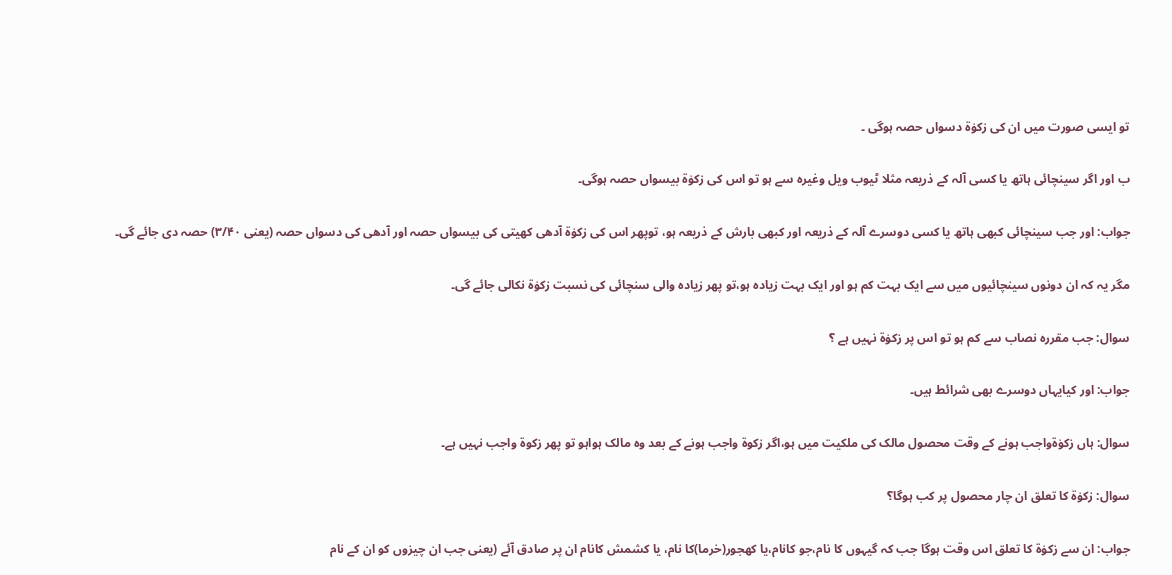تو ایسی صورت میں ان کی زکوٰۃ دسواں حصہ ہوگی ۔

ب اور اگر سینچائی ہاتھ یا کسی آلہ کے ذریعہ مثلا ٹیوب ویل وغیرہ سے ہو تو اس کی زکوٰۃ بیسواں حصہ ہوگی۔

جواب: اور جب سینچائی کبھی ہاتھ یا کسی دوسرے آلہ کے ذریعہ اور کبھی بارش کے ذریعہ ہو، توپھر اس کی زکوٰۃ آدھی کھیتی کی بیسواں حصہ اور آدھی کی دسواں حصہ (یعنی ۳/۴۰) حصہ دی جائے گی۔

مگر یہ کہ ان دونوں سینچائیوں میں سے ایک بہت کم ہو اور ایک بہت زیادہ ہو،تو پھر زیادہ والی سنچائی کی نسبت زکوٰۃ نکالی جائے گی۔

سوال: جب مقررہ نصاب سے کم ہو تو اس پر زکوٰۃ نہیں ہے ؟

جواب: اور کیایہاں دوسرے بھی شرائط ہیں۔

سوال: ہاں زکوٰۃواجب ہونے کے وقت محصول مالک کی ملکیت میں ہو،اگر زکوۃ واجب ہونے کے بعد وہ مالک ہواہو تو پھر زکوة واجب نہیں ہے۔

سوال: زکوٰۃ کا تعلق ان چار محصول پر کب ہوگا؟

جواب: ان سے زکوٰۃ کا تعلق اس وقت ہوگا جب کہ گیہوں کا نام،جو کانام،یا کھجور(خرما)کا نام، یا کشمش کانام ان پر صادق آئے (یعنی جب ان چیزوں کو ان کے نام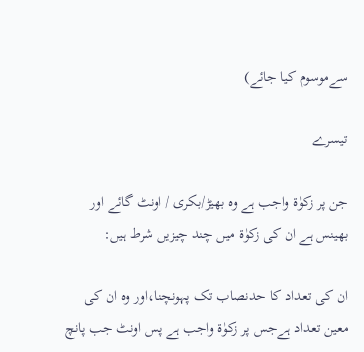سےموسوم کیا جائے)

تیسرے

جن پر زکوٰۃ واجب ہے وہ بھیڑ/بکری / اونٹ گائے اور بھینس ہے ان کی زکوٰۃ میں چند چیزیں شرط ہیں:

ان کی تعداد کا حدنصاب تک پہونچنا،اور وہ ان کی معین تعداد ہےجس پر زکوٰۃ واجب ہے پس اونٹ جب پانچ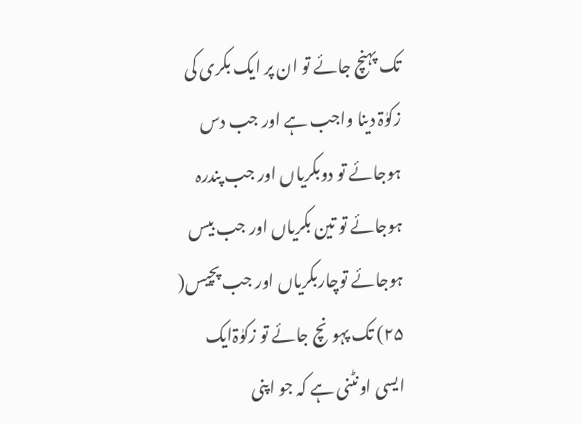تک پہنچ جائے تو ان پر ایک بکری کی زکوٰۃ دینا واجب ہے اور جب دس ہوجائے تو دوبکریاں اور جب پندرہ ہوجائے تو تین بکریاں اور جب بیس ہوجائے توچاربکریاں اور جب پچیس( ۲۵) تک پہونچ جائے تو زکوٰۃایک ایسی اونٹنی ہے کہ جو اپنی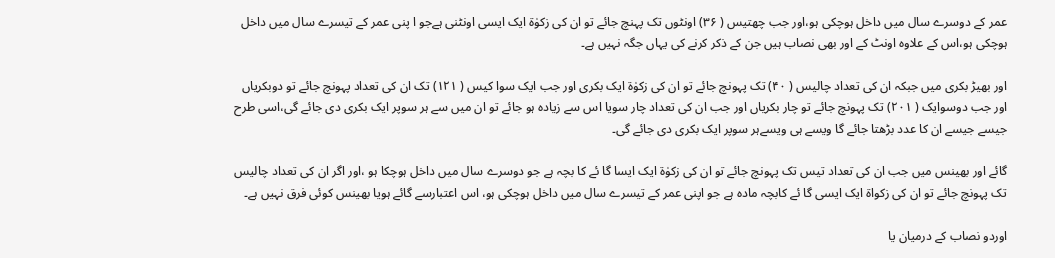عمر کے دوسرے سال میں داخل ہوچکی ہو،اور جب چھتیس ( ۳۶) اونٹوں تک پہنچ جائے تو ان کی زکوٰۃ ایک ایسی اونٹنی ہےجو ا پنی عمر کے تیسرے سال میں داخل ہوچکی ہو،اس کے علاوہ اونٹ کے اور بھی نصاب ہیں جن کے ذکر کرنے کی یہاں جگہ نہیں ہے۔

اور بھیڑ بکری میں جبکہ ان کی تعداد چالیس ( ۴۰) تک پہونچ جائے تو ان کی زکوٰۃ ایک بکری اور جب ایک سوا کیس ( ۱۲۱) تک ان کی تعداد پہونچ جائے تو دوبکریاں اور جب دوسوایک ( ۲۰۱) تک پہونچ جائے تو چار بکریاں اور جب ان کی تعداد چار سویا اس سے زیادہ ہو جائے تو ان میں سے ہر سوپر ایک بکری دی جائے گی،اسی طرح جیسے جیسے ان کا عدد بڑھتا جائے گا ویسے ہی ویسےہر سوپر ایک بکری دی جائے گی۔

گائے اور بھینس میں جب ان کی تعداد تیس تک پہونچ جائے تو ان کی زکوٰۃ ایک ایسا گا ئے کا بچہ ہے جو دوسرے سال میں داخل ہوچکا ہو ،اور اگر ان کی تعداد چالیس تک پہونچ جائے تو ان کی زکواۃ ایک ایسی گا ئے کابچہ مادہ ہے جو اپنی عمر کے تیسرے سال میں داخل ہوچکی ہو، اس اعتبارسے گائے ہویا بھینس کوئی فرق نہیں ہے۔

اوردو نصاب کے درمیان یا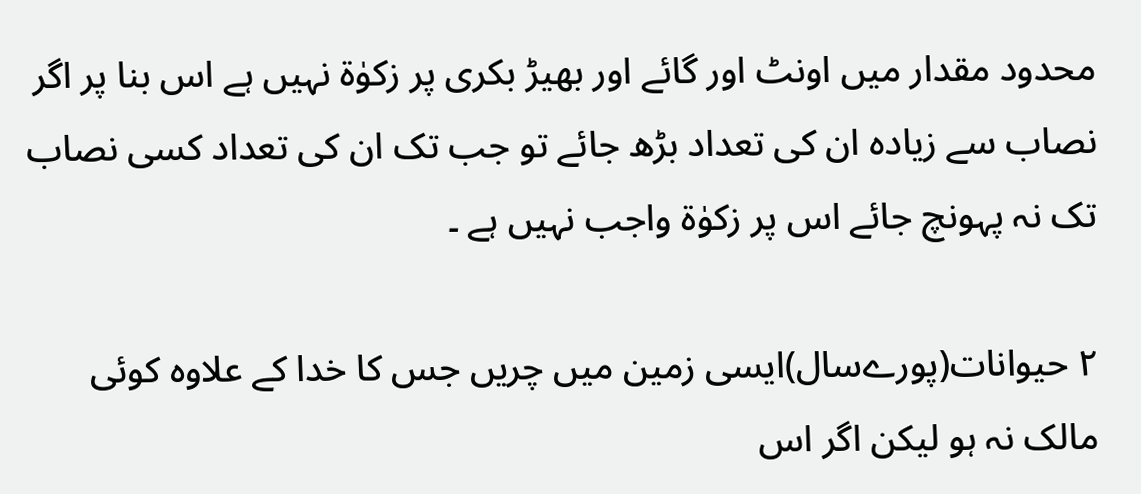محدود مقدار میں اونٹ اور گائے اور بھیڑ بکری پر زکوٰة نہیں ہے اس بنا پر اگر نصاب سے زیادہ ان کی تعداد بڑھ جائے تو جب تک ان کی تعداد کسی نصاب تک نہ پہونچ جائے اس پر زکوٰۃ واجب نہیں ہے ۔

۲ حیوانات(پورےسال)ایسی زمین میں چریں جس کا خدا کے علاوہ کوئی مالک نہ ہو لیکن اگر اس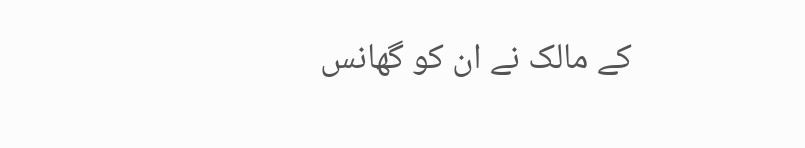کے مالک نے ان کو گھانس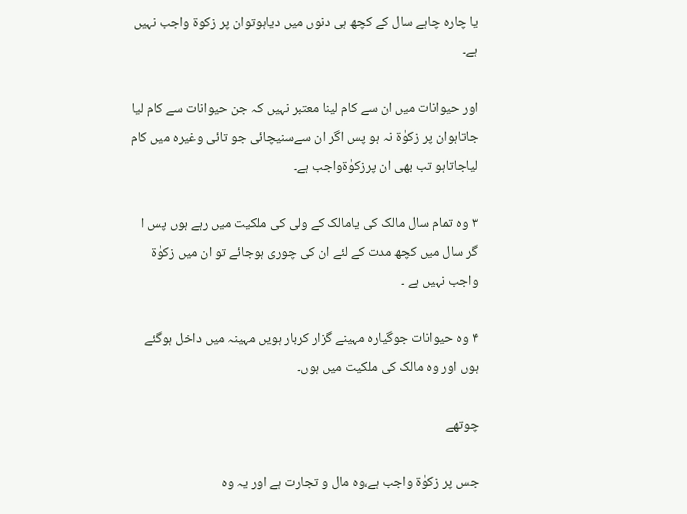یا چارہ چاہے سال کے کچھ ہی دنوں میں دیاہوتوان پر زکوة واجب نہیں ہے۔

اور حیوانات میں ان سے کام لینا معتبر نہیں کہ جن حیوانات سے کام لیا جاتاہوان پر زکوٰۃ نہ ہو پس اگر ان سےسنیچائی جو تائی وغیرہ میں کام لیاجاتاہو تب بھی ان پرزکوٰةواجب ہے۔

۳ وہ تمام سال مالک کی یامالک کے ولی کی ملکیت میں رہے ہوں پس ا گر سال میں کچھ مدت کے لئے ان کی چوری ہوجائے تو ان میں زکوٰۃ واجب نہیں ہے ۔

۴ وہ حیوانات جوگیارہ مہینے گزار کربار ہویں مہینہ میں داخل ہوگئے ہوں اور وہ مالک کی ملکیت میں ہوں۔

چوتھے

جس پر زکوٰۃ واجب ہے،وہ مال و تجارت ہے اور یہ وہ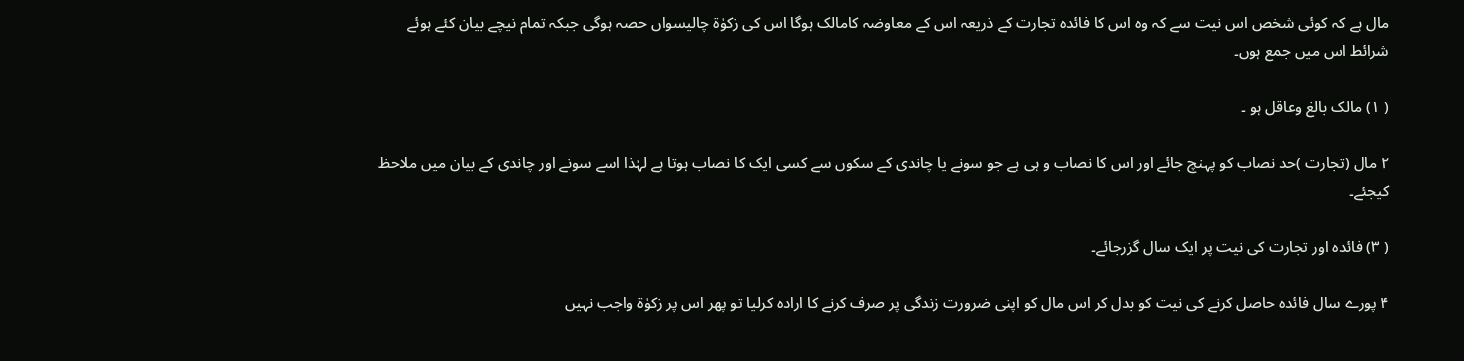مال ہے کہ کوئی شخص اس نیت سے کہ وہ اس کا فائدہ تجارت کے ذریعہ اس کے معاوضہ کامالک ہوگا اس کی زکوٰۃ چالیسواں حصہ ہوگی جبکہ تمام نیچے بیان کئے ہوئے شرائط اس میں جمع ہوں۔

( ۱) مالک بالغ وعاقل ہو ۔

۲ مال (تجارت )حد نصاب کو پہنچ جائے اور اس کا نصاب و ہی ہے جو سونے یا چاندی کے سکوں سے کسی ایک کا نصاب ہوتا ہے لہٰذا اسے سونے اور چاندی کے بیان میں ملاحظ کیجئے۔

( ۳) فائدہ اور تجارت کی نیت پر ایک سال گزرجائے۔

۴ پورے سال فائدہ حاصل کرنے کی نیت کو بدل کر اس مال کو اپنی ضرورت زندگی پر صرف کرنے کا ارادہ کرلیا تو پھر اس پر زکوٰة واجب نہیں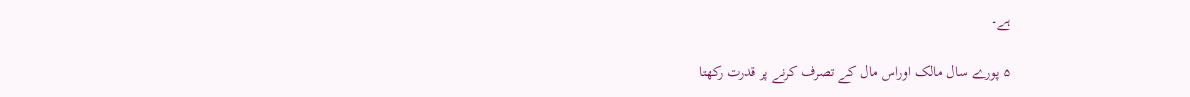ہے۔

۵ پورے سال مالک اوراس مال کے تصرف کرنے پر قدرت رکھتا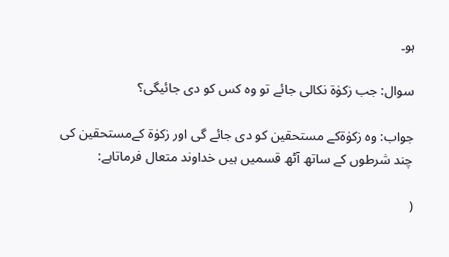ہو۔

سوال: جب زکوٰۃ نکالی جائے تو وہ کس کو دی جائیگی؟

جواب: وہ زکوٰۃکے مستحقین کو دی جائے گی اور زکوٰۃ کےمستحقین کی چند شرطوں کے ساتھ آٹھ قسمیں ہیں خداوند متعال فرماتاہے:

(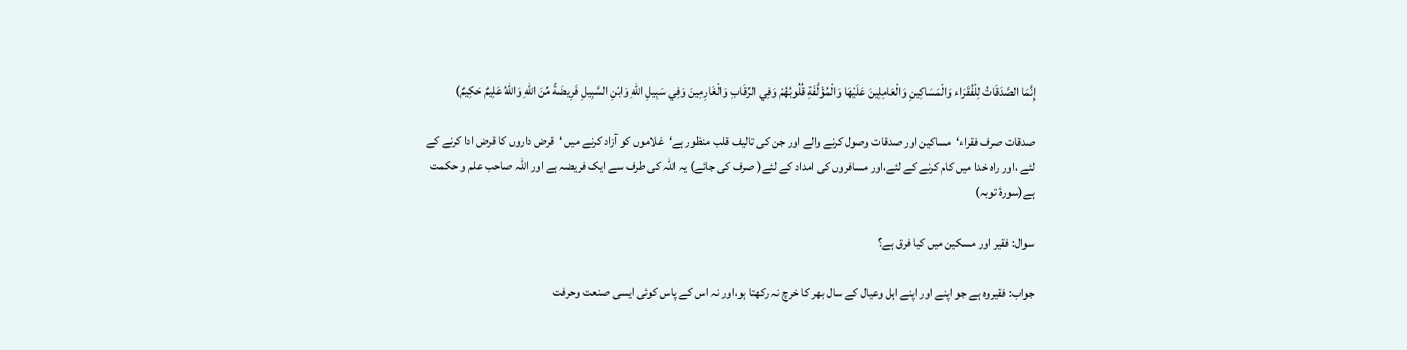إِنَّمَا الصَّدَقَاتُ لِلْفُقَرَاء وَالْمَسَاكِينِ وَالْعَامِلِينَ عَلَيْهَا وَالْمُؤَلَّفَةِ قُلُوبُهُمْ وَفِي الرِّقَابِ وَالْغَارِمِينَ وَفِي سَبِيلِ اللّهِ وَابْنِ السَّبِيلِ فَرِيضَةً مِّنَ اللّهِ وَاللّهُ عَلِيمٌ حَكِيمٌ)

صدقات صرف فقراء‘مساکین اور صدقات وصول کرنے والے اور جن کی تالیف قلب منظور ہے‘غلاموں کو آزاد کرنے میں ‘قرض داروں کا قرض ادا کرنے کے لئے ،اور راہ خدا میں کام کرنے کے لئے،اور مسافروں کی امداد کے لئے( صرف کی جائے) یہ اللہ کی طرف سے ایک فریضہ ہے اور اللہ صاحب علم و حکمت ہے(سورۂ توبہ)

سوال: فقیر اور مسکین میں کیا فرق ہے؟

جواب: فقیروہ ہے جو اپنے اور اپنے اہل وعیال کے سال بھر کا خرچ نہ رکھتا ہو،اور نہ اس کے پاس کوئی ایسی صنعت وحرفت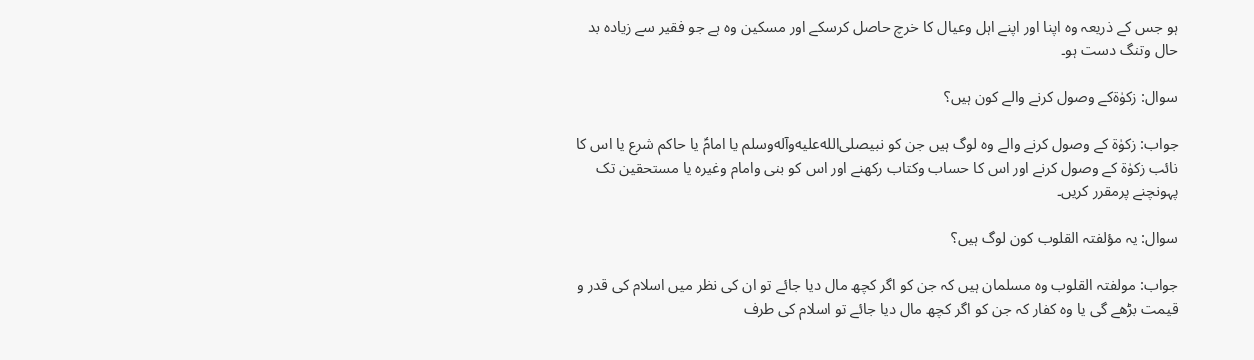ہو جس کے ذریعہ وہ اپنا اور اپنے اہل وعیال کا خرچ حاصل کرسکے اور مسکین وہ ہے جو فقیر سے زیادہ بد حال وتنگ دست ہو۔

سوال: زکوٰۃکے وصول کرنے والے کون ہیں؟

جواب: زکوٰۃ کے وصول کرنے والے وہ لوگ ہیں جن کو نبیصلى‌الله‌عليه‌وآله‌وسلم یا امامؑ یا حاکم شرع یا اس کا نائب زکوٰۃ کے وصول کرنے اور اس کا حساب وکتاب رکھنے اور اس کو بنی وامام وغیرہ یا مستحقین تک پہونچنے پرمقرر کریں۔

سوال: یہ مؤلفتہ القلوب کون لوگ ہیں؟

جواب: مولفتہ القلوب وہ مسلمان ہیں کہ جن کو اگر کچھ مال دیا جائے تو ان کی نظر میں اسلام کی قدر و قیمت بڑھے گی یا وہ کفار کہ جن کو اگر کچھ مال دیا جائے تو اسلام کی طرف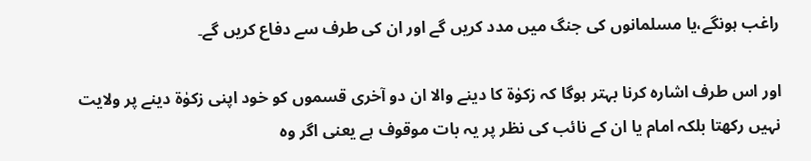راغب ہونگے،یا مسلمانوں کی جنگ میں مدد کریں گے اور ان کی طرف سے دفاع کریں گے۔

اور اس طرف اشارہ کرنا بہتر ہوگا کہ زکوٰة کا دینے والا ان دو آخری قسموں کو خود اپنی زکوٰة دینے پر ولایت نہیں رکھتا بلکہ امام یا ان کے نائب کی نظر پر یہ بات موقوف ہے یعنی اگر وہ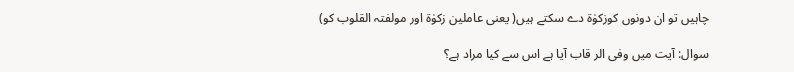چاہیں تو ان دونوں کوزکوٰة دے سکتے ہیں( یعنی عاملین زکوٰۃ اور مولفتہ القلوب کو)

سوال: آیت میں وفی الر قاب آیا ہے اس سے کیا مراد ہے؟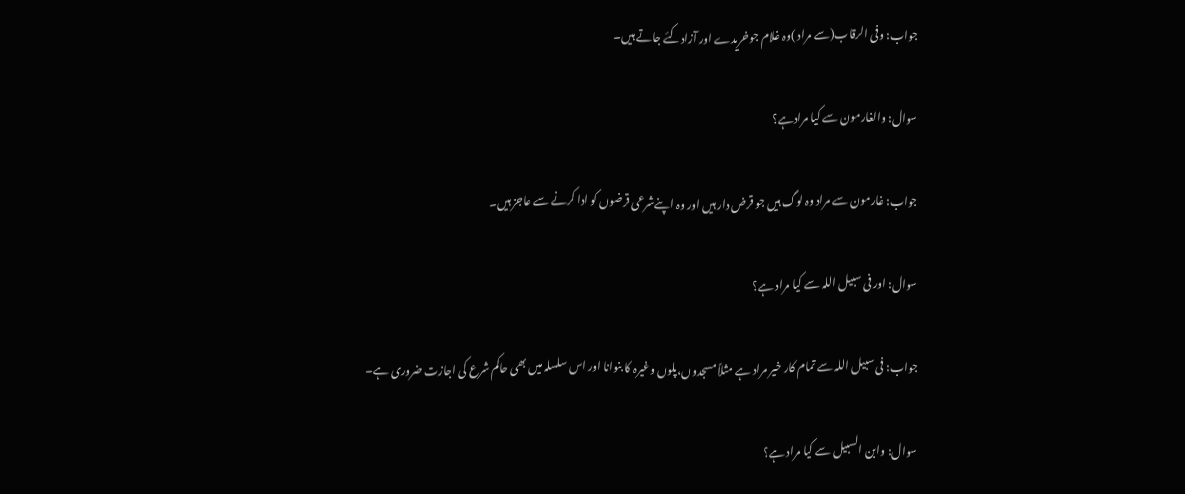جواب: وفی الرقاب(سے مراد )وہ غلام جوخریدے اور آزادکئے جاتے ہیں۔

سوال: والغارمون سے کیا مرادہے؟

جواب: غارمون سے مراد وہ لوگ ہیں جو قرض دار ہیں اور وہ اپنےشرعی قرضوں کو ادا کرنے سے عاجز ہیں۔

سوال: اور فی سبیل اللہ سے کیا مراد ہے؟

جواب: فی سبیل اللہ سے تمام کار خیر مراد ہے مثلاً مسجدوں،پلوں وغیرہ کا بنوانا اور اس سلسلہ میں بھی حاکم شرع کی اجازت ضروری ہے۔

سوال: وابن السبیل سے کیا مراد ہے؟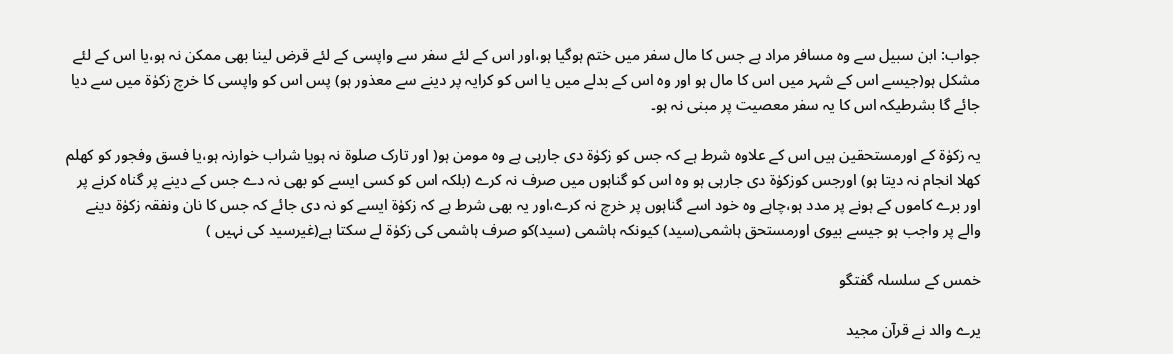جواب: ابن سبیل سے وہ مسافر مراد ہے جس کا مال سفر میں ختم ہوگیا ہو،اور اس کے لئے سفر سے واپسی کے لئے قرض لینا بھی ممکن نہ ہو،یا اس کے لئے مشکل ہو(جیسے اس کے شہر میں اس کا مال ہو اور وہ اس کے بدلے میں یا اس کو کرایہ پر دینے سے معذور ہو) پس اس کو واپسی کا خرچ زکوٰۃ میں سے دیا جائے گا بشرطیکہ اس کا یہ سفر معصیت پر مبنی نہ ہو۔

یہ زکوٰة کے اورمستحقین ہیں اس کے علاوہ شرط ہے کہ جس کو زکوٰۃ دی جارہی ہے وہ مومن ہو( اور تارک صلوة نہ ہویا شراب خوارنہ ہو،یا فسق وفجور کو کھلم کھلا انجام نہ دیتا ہو) اورجس کوزکوٰۃ دی جارہی ہو وہ اس کو گناہوں میں صرف نہ کرے (بلکہ اس کو کسی ایسے کو بھی نہ دے جس کے دینے پر گناہ کرنے پر اور برے کاموں کے ہونے پر مدد ہو،چاہے وہ خود اسے گناہوں پر خرچ نہ کرے،اور یہ بھی شرط ہے کہ زکوٰۃ ایسے کو نہ دی جائے کہ جس کا نان ونفقہ زکوٰۃ دینے والے پر واجب ہو جیسے بیوی اورمستحق ہاشمی(سید) کیونکہ ہاشمی (سید)کو صرف ہاشمی کی زکوٰة لے سکتا ہے(غیرسید کی نہیں )

خمس کے سلسلہ گفتگو

یرے والد نے قرآن مجید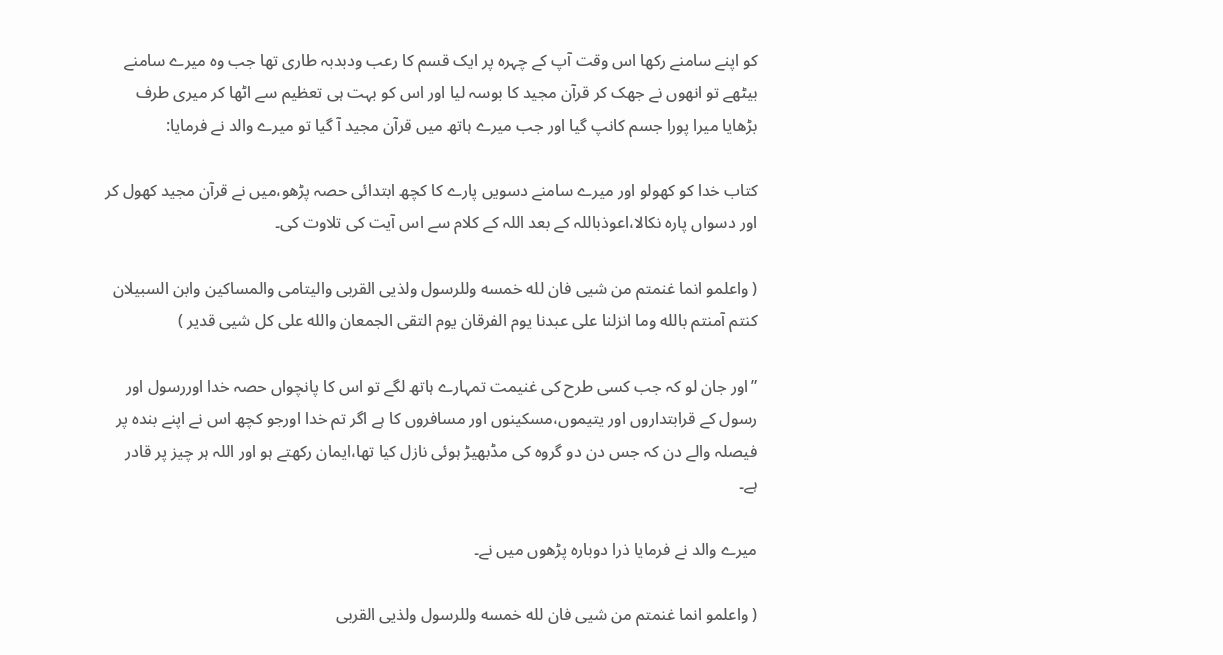کو اپنے سامنے رکھا اس وقت آپ کے چہرہ پر ایک قسم کا رعب ودبدبہ طاری تھا جب وہ میرے سامنے بیٹھے تو انھوں نے جھک کر قرآن مجید کا بوسہ لیا اور اس کو بہت ہی تعظیم سے اٹھا کر میری طرف بڑھایا میرا پورا جسم کانپ گیا اور جب میرے ہاتھ میں قرآن مجید آ گیا تو میرے والد نے فرمایا:

کتاب خدا کو کھولو اور میرے سامنے دسویں پارے کا کچھ ابتدائی حصہ پڑھو،میں نے قرآن مجید کھول کر اور دسواں پارہ نکالا،اعوذباللہ کے بعد اللہ کے کلام سے اس آیت کی تلاوت کی۔

( واعلمو انما غنمتم من شیی فان لله خمسه وللرسول ولذیی القربی والیتامی والمساکین وابن السبیلان کنتم آمنتم بالله وما انزلنا علی عبدنا یوم الفرقان یوم التقی الجمعان والله علی کل شیی قدیر )

”اور جان لو کہ جب کسی طرح کی غنیمت تمہارے ہاتھ لگے تو اس کا پانچواں حصہ خدا اوررسول اور رسول کے قرابتداروں اور یتیموں،مسکینوں اور مسافروں کا ہے اگر تم خدا اورجو کچھ اس نے اپنے بندہ پر فیصلہ والے دن کہ جس دن دو گروہ کی مڈبھیڑ ہوئی نازل کیا تھا،ایمان رکھتے ہو اور اللہ ہر چیز پر قادر ہے۔

میرے والد نے فرمایا ذرا دوبارہ پڑھوں میں نے۔

( واعلمو انما غنمتم من شیی فان لله خمسه وللرسول ولذیی القربی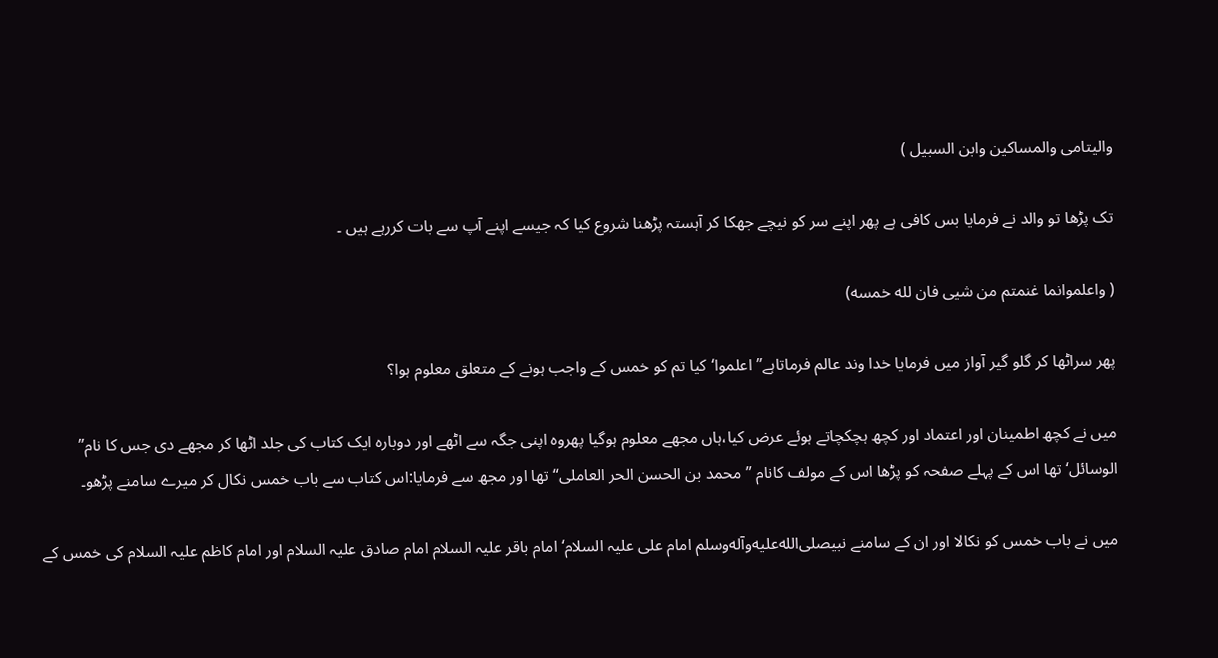والیتامی والمساکین وابن السبیل )

تک پڑھا تو والد نے فرمایا بس کافی ہے پھر اپنے سر کو نیچے جھکا کر آہستہ پڑھنا شروع کیا کہ جیسے اپنے آپ سے بات کررہے ہیں ۔

( واعلموانما غنمتم من شیی فان لله خمسه)

پھر سراٹھا کر گلو گیر آواز میں فرمایا خدا وند عالم فرماتاہے” اعلموا‘کیا تم کو خمس کے واجب ہونے کے متعلق معلوم ہوا؟

میں نے کچھ اطمینان اور اعتماد اور کچھ ہچکچاتے ہوئے عرض کیا،ہاں مجھے معلوم ہوگیا پھروہ اپنی جگہ سے اٹھے اور دوبارہ ایک کتاب کی جلد اٹھا کر مجھے دی جس کا نام” الوسائل‘تھا اس کے پہلے صفحہ کو پڑھا اس کے مولف کانام ”محمد بن الحسن الحر العاملی“تھا اور مجھ سے فرمایا:اس کتاب سے باب خمس نکال کر میرے سامنے پڑھو۔

میں نے باب خمس کو نکالا اور ان کے سامنے نبیصلى‌الله‌عليه‌وآله‌وسلم امام علی علیہ السلام‘امام باقر علیہ السلام امام صادق علیہ السلام اور امام کاظم علیہ السلام کی خمس کے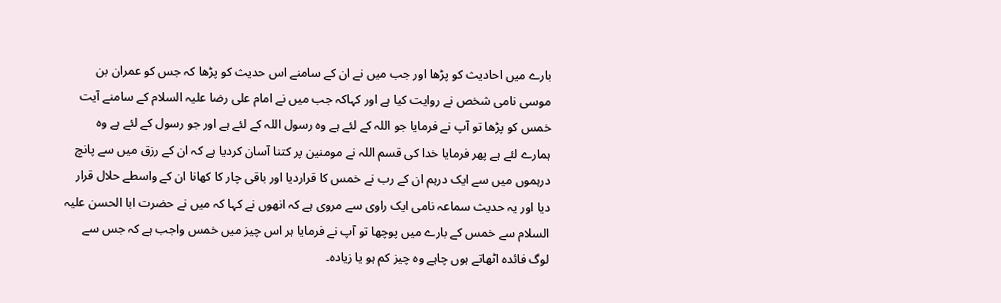بارے میں احادیث کو پڑھا اور جب میں نے ان کے سامنے اس حدیث کو پڑھا کہ جس کو عمران بن موسی نامی شخص نے روایت کیا ہے اور کہاکہ جب میں نے امام علی رضا علیہ السلام کے سامنے آیت خمس کو پڑھا تو آپ نے فرمایا جو اللہ کے لئے ہے وہ رسول اللہ کے لئے ہے اور جو رسول کے لئے ہے وہ ہمارے لئے ہے پھر فرمایا خدا کی قسم اللہ نے مومنین پر کتنا آسان کردیا ہے کہ ان کے رزق میں سے پانچ درہموں میں سے ایک درہم ان کے رب نے خمس کا قراردیا اور باقی چار کا کھانا ان کے واسطے حلال قرار دیا اور یہ حدیث سماعہ نامی ایک راوی سے مروی ہے کہ انھوں نے کہا کہ میں نے حضرت ابا الحسن علیہ السلام سے خمس کے بارے میں پوچھا تو آپ نے فرمایا ہر اس چیز میں خمس واجب ہے کہ جس سے لوگ فائدہ اٹھاتے ہوں چاہے وہ چیز کم ہو یا زیادہ۔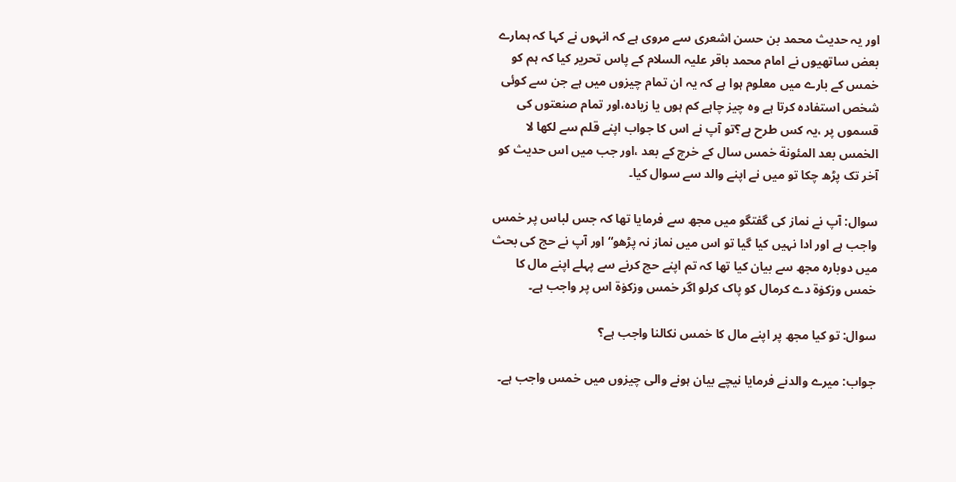اور یہ حدیث محمد بن حسن اشعری سے مروی ہے کہ انہوں نے کہا کہ ہمارے بعض ساتھیوں نے امام محمد باقر علیہ السلام کے پاس تحریر کیا کہ ہم کو خمس کے بارے میں معلوم ہوا ہے کہ یہ ان تمام چیزوں میں ہے جن سے کوئی شخص استفادہ کرتا ہے وہ چیز چاہے کم ہوں یا زیادہ،اور تمام صنعتوں کی قسموں پر ،یہ کس طرح ہے؟تو آپ نے اس کا جواب اپنے قلم سے لکھا لا الخمس بعد المئونة خمس سال کے خرچ کے بعد ،اور جب میں اس حدیث کو آخر تک پڑھ چکا تو میں نے اپنے والد سے سوال کیا۔

سوال: آپ نے نماز کی گفتگو میں مجھ سے فرمایا تھا کہ جس لباس پر خمس واجب ہے اور ادا نہیں کیا گیا تو اس میں نماز نہ پڑھو“اور آپ نے حج کی بحث میں دوبارہ مجھ سے بیان کیا تھا کہ تم اپنے حج کرنے سے پہلے اپنے مال کا خمس وزکوٰۃ دے کرمال کو پاک کرلو اگر خمس وزکوٰة اس پر واجب ہے۔

سوال: تو کیا مجھ پر اپنے مال کا خمس نکالنا واجب ہے؟

جواب: میرے والدنے فرمایا نیچے بیان ہونے والی چیزوں میں خمس واجب ہے۔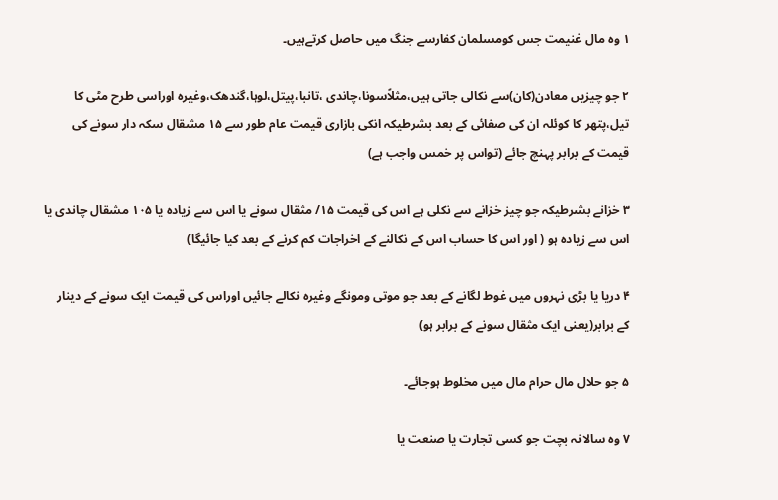۱ وہ مال غنیمت جس کومسلمان کفارسے جنگ میں حاصل کرتےہیں۔

۲ جو چیزیں معادن(کان)سے نکالی جاتی ہیں،مثلاًسونا،چاندی ،تانبا،پیتل،لوہا،گندھک،وغیرہ اوراسی طرح مٹی کا تیل،پتھر کا کوئلہ ان کی صفائی کے بعد بشرطیکہ انکی بازاری قیمت عام طور سے ۱۵ مشقال سکہ دار سونے کی قیمت کے برابر پہنچ جائے (تواس پر خمس واجب ہے)

۳ خزانے بشرطیکہ جو چیز خزانے سے نکلی ہے اس کی قیمت ۱۵/ مثقال سونے یا اس سے زیادہ یا ۱۰۵ مشقال چاندی یا اس سے زیادہ ہو ( اور اس کا حساب اس کے نکالنے کے اخراجات کم کرنے کے بعد کیا جائیگا)

۴ دریا یا بڑی نہروں میں غوط لگانے کے بعد جو موتی ومونگے وغیرہ نکالے جائیں اوراس کی قیمت ایک سونے کے دینار کے برابر(یعنی ایک مثقال سونے کے برابر ہو)

۵ جو حلال مال حرام مال میں مخلوط ہوجائے۔

۷ وہ سالانہ بچت جو کسی تجارت یا صنعت یا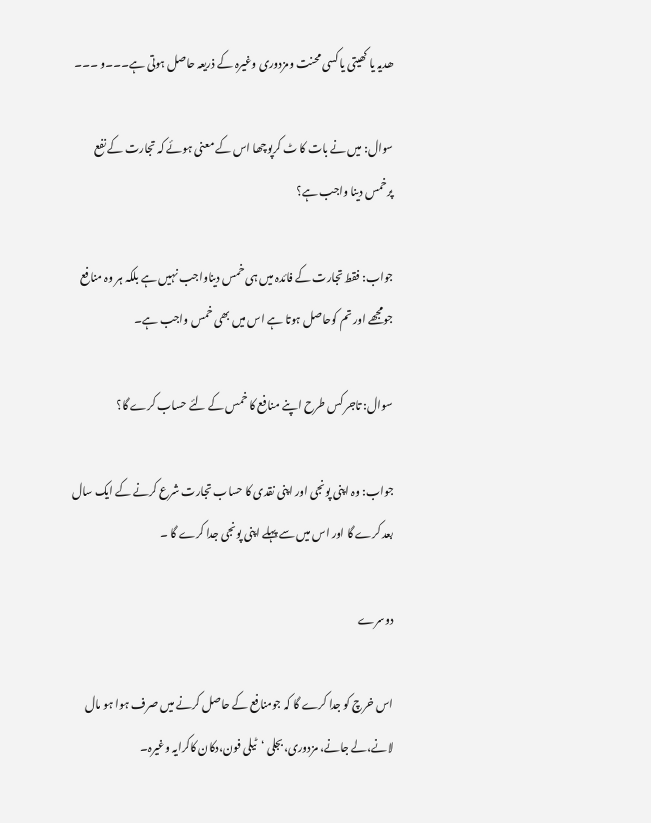ھدیہ یا کھیتی یا کسی محنت ومزدوری وغیرہ کے ذریعہ حاصل ہوتی ہے۔۔۔و ۔۔۔

سوال: میں نے بات کا ٹ کرپوچھا اس کے معنی ہوئے کہ تجارت کے نفع پرخمس دینا واجب ہے؟

جواب: فقط تجارت کے فائدہ میں ہی خمس دیناواجب نہیں ہے بلکہ ہر وہ منافع جومجھے اور تم کوحاصل ہوتا ہے اس میں بھی خمس واجب ہے۔

سوال: تاجر کس طرح اپنے منافع کا خمس کے لئے حساب کرے گا؟

جواب: وہ اپنی پونجی اور اپنی نقدی کا حساب تجارت شرع کرنے کے ایک سال بعد کرے گا اور اس میں سے پہلے اپنی پونجی جدا کرے گا ۔

دوسرے

اس خرچ کو جدا کرے گا کہ جومنافع کے حاصل کرنے میں صرف ہوا ہو مال لانے،لے جانے، مزدوری،بجلی ‘ٹیلی فون،دکان کاکرایہ وغیرہ۔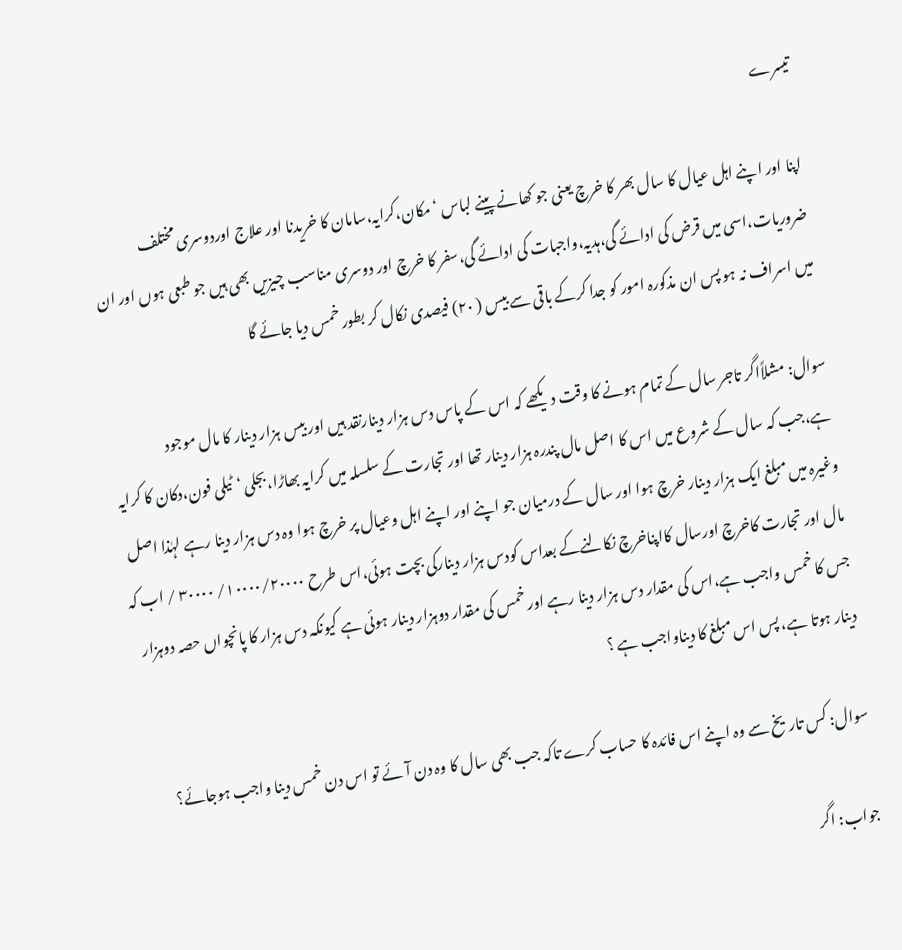تیسرے

اپنا اور اپنے اہل عیال کا سال بھر کا خرچ یعنی جو کھانے پینے لباس ‘مکان،کرایہ،سامان کا خریدنا اور علاج اوردوسری مختلف ضروریات،اسی میں قرض کی ادائے گی،ہدیہ،واجبات کی ادائے گی،سفر کا خرچ اور دوسری مناسب چیزیں بھی ہیں جو طبعی ہوں اور ان میں اسراف نہ ہو پس ان مذکورہ امور کو جدا کرکے باقی سے بیس ( ۲۰) فیصدی نکال کر بطور خمس دیا جائے گا

سوال: مشلاًاگر تاجر سال کے تمام ہونے کا وقت دیکھے کہ اس کے پاس دس ہزار دینارنقد ہیں اور بیس ہزار دینار کا مال موجود ہے،جب کہ سال کے شروع میں اس کا اصل مال پندرہ ہزار دینار تھا اور تجارت کے سلسلہ میں کرایہ بھاڑا،بجلی ‘ٹیلی فون،دکان کا کرایہ وغیرہ میں مبلغ ایک ہزار دینار خرچ ہوا اور سال کے درمیان جو اپنے اور اپنے اہل وعیال پر خرچ ہوا وہ دس ہزار دینا رہے لہٰذا اصل مال اور تجارت کاخرچ اورسال کااپناخرچ نکالنےکے بعداس کودس ہزار دینارکی بچت ہوئی،اس طرح ۱۰۰۰۰/۲۰۰۰۰/ ۳۰۰۰۰ / اب کہ جس کا خمس واجب ہے،اس کی مقدار دس ہزار دینا رہے اور خمس کی مقدار دوہزار دینار ہوئی ہے کیونکہ دس ہزار کا پانچواں حصہ دوہزار دینار ہوتا ہے، پس اس مبلغ کا دیناواجب ہے ؟

سوال: کس تاریخ سے وہ اپنے اس فائدہ کا حساب کرے تاکہ جب بھی سال کا وہ دن آئے تو اس دن خمس دینا واجب ہوجائے؟

جواب: اگر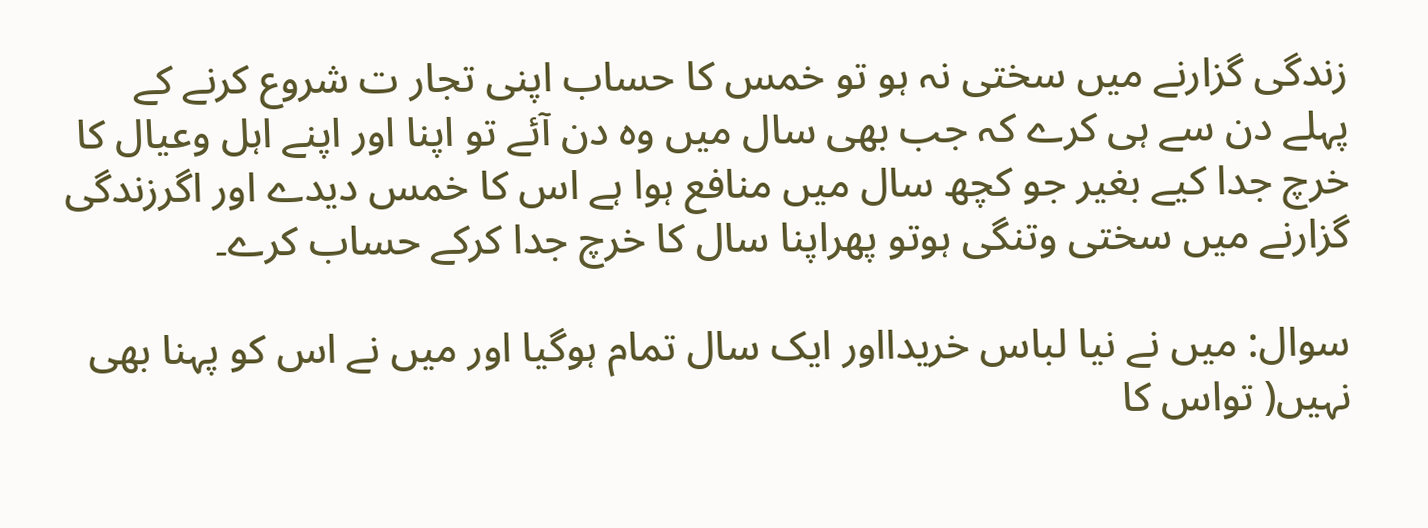زندگی گزارنے میں سختی نہ ہو تو خمس کا حساب اپنی تجار ت شروع کرنے کے پہلے دن سے ہی کرے کہ جب بھی سال میں وہ دن آئے تو اپنا اور اپنے اہل وعیال کا خرچ جدا کیے بغیر جو کچھ سال میں منافع ہوا ہے اس کا خمس دیدے اور اگرزندگی گزارنے میں سختی وتنگی ہوتو پھراپنا سال کا خرچ جدا کرکے حساب کرے۔

سوال: میں نے نیا لباس خریدااور ایک سال تمام ہوگیا اور میں نے اس کو پہنا بھی نہیں( تواس کا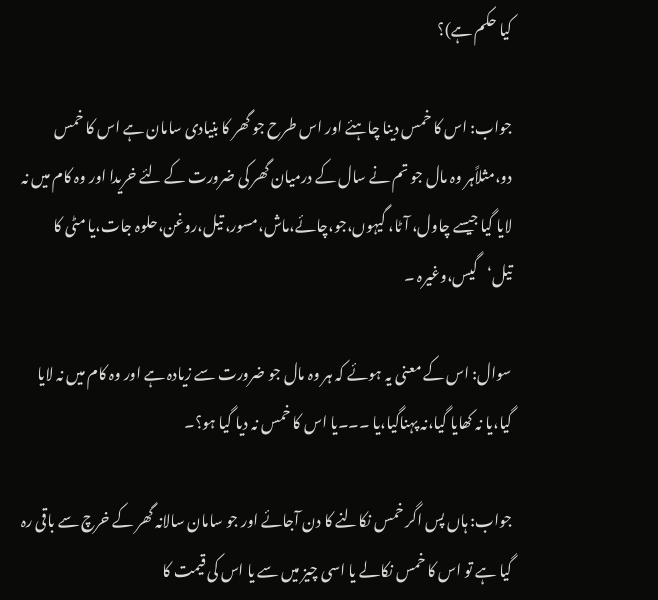کیا حکم ہے)؟

جواب: اس کا خمس دینا چاہئے اور اس طرح جو گھر کا بنیادی سامان ہے اس کا خمس دو،مثلاًہر وہ مال جو تم نے سال کے درمیان گھر کی ضرورت کے لئے خریدا اور وہ کام میں نہ لایا گیا جیسے چاول، آٹا، گیہوں،جو،چائے،ماش،مسور، تیل،روغن،حلوہ جات،یا مٹی کا تیل‘گیس،وغیرہ ۔

سوال: اس کے معنی یہ ہوئے کہ ہر وہ مال جو ضرورت سے زیادہ ہے اور وہ کام میں نہ لایا گیا،یا نہ کھایا گیا،نہ پہناگیا،یا ۔۔۔یا اس کا خمس نہ دیا گیا ہو؟۔

جواب: ہاں پس اگر خمس نکالنے کا دن آجائے اور جو سامان سالانہ گھر کے خرچ سے باقی رہ گیا ہے تو اس کا خمس نکالے یا اسی چیز میں سے یا اس کی قیمت کا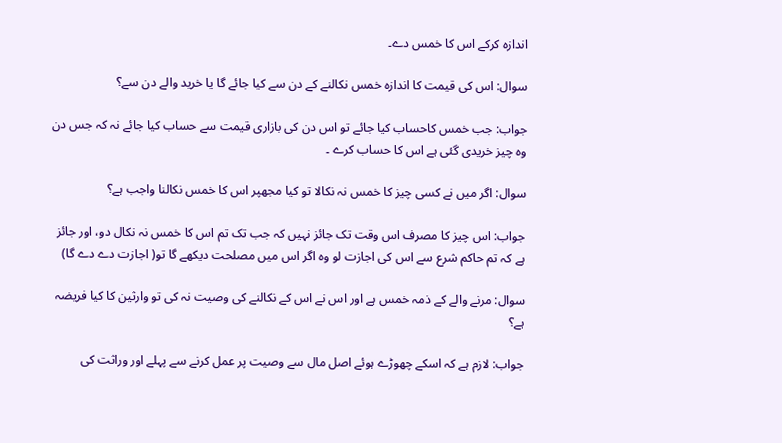اندازہ کرکے اس کا خمس دے۔

سوال: اس کی قیمت کا اندازہ خمس نکالنے کے دن سے کیا جائے گا یا خرید والے دن سے؟

جواب: جب خمس کاحساب کیا جائے تو اس دن کی بازاری قیمت سے حساب کیا جائے نہ کہ جس دن وہ چیز خریدی گئی ہے اس کا حساب کرے ۔

سوال: اگر میں نے کسی چیز کا خمس نہ نکالا تو کیا مجھپر اس کا خمس نکالنا واجب ہے؟

جواب: اس چیز کا مصرف اس وقت تک جائز نہیں کہ جب تک تم اس کا خمس نہ نکال دو، اور جائز ہے کہ تم حاکم شرع سے اس کی اجازت لو وہ اگر اس میں مصلحت دیکھے گا تو( اجازت دے دے گا)

سوال: مرنے والے کے ذمہ خمس ہے اور اس نے اس کے نکالنے کی وصیت نہ کی تو وارثین کا کیا فریضہ ہے؟

جواب: لازم ہے کہ اسکے چھوڑے ہوئے اصل مال سے وصیت پر عمل کرنے سے پہلے اور وراثت کی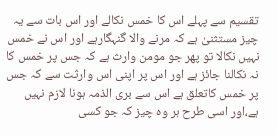تقسیم سے پہلے اس کا خمس نکالے اور اس بات سے یہ چیز مستثنیٰ ہے کہ مرنے والا گنہگارہے اور اس نے خمس نہیں نکالا تو پھر جو مومن وارث ہے کہ جس پر خمس کا نہ نکالنا جائز ہے اور اس پر اپنی اس وارثت سے کہ جس پر خمس کاتعلق ہے اس سے بری الذمہ ہونا لازم نہیں ہے،اور اسی طرح ہر وہ چیز کہ جو کسی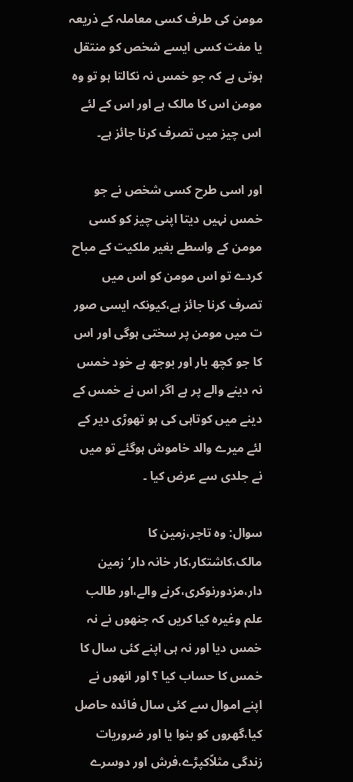مومن کی طرف کسی معاملہ کے ذریعہ یا مفت کسی ایسے شخص کو منتقل ہوتی ہے کہ جو خمس نہ نکالتا ہو تو وہ مومن اس کا مالک ہے اور اس کے لئے اس چیز میں تصرف کرنا جائز ہے۔

اور اسی طرح کسی شخص نے جو خمس نہیں دیتا اپنی چیز کو کسی مومن کے واسطے بغیر ملکیت کے مباح کردے تو اس مومن کو اس میں تصرف کرنا جائز ہے،کیونکہ ایسی صور ت میں مومن پر سختی ہوگی اور اس کا جو کچھ بار اور بوجھ ہے خود خمس نہ دینے والے پر ہے اگر اس نے خمس کے دینے میں کوتاہی کی ہو تھوڑی دیر کے لئے میرے والد خاموش ہوگئے تو میں نے جلدی سے عرض کیا ۔

سوال: وہ تاجر،زمین کا مالک،کاشتکار،کار خانہ دار‘زمین دار،مزدورنوکری،کرنے والے،اور طالب علم وغیرہ کیا کریں کہ جنھوں نے نہ خمس دیا اور نہ ہی اپنے کئی سال کا خمس کا حساب کیا ؟ اور انھوں نے اپنے اموال سے کئی سال فائدہ حاصل کیا،گھروں کو بنوا یا اور ضروریات زندگی مثلاًکپڑے،فرش اور دوسرے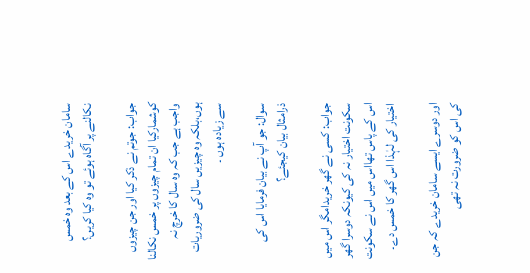سامان خریدے اس کے بعد وہ خمس نکالنے پر آگاہ ہوئے تو وہ کیا کریں؟

جواب: جوتم نے ذکر کیا اور جن چیزوں کوشمارکیا ان تمام چیزوں پر خمس نکالنا واجب ہے جب کہ وہ سال کا خرچ نہ ہوں،بلکہ وہ چیزیں سال کی ضروریات سے زیادہ ہوں ۔

سوال: جو آپ نے بیان فرمایا اس کی ذرامثال بیان کیجئے؟

جواب: کسی نے گھر خریدامگر اس میں سکونت اختیار نہ کی کیونکہ دوسرا گھر اس کے پاس تھااس میں اس نے سکونت اختیار کی لہٰذا اس گھر کا خمس دے۔

اور دوسرے ایسے سامان خریدے کہ جن کی اس کو ضرورت نہ تھی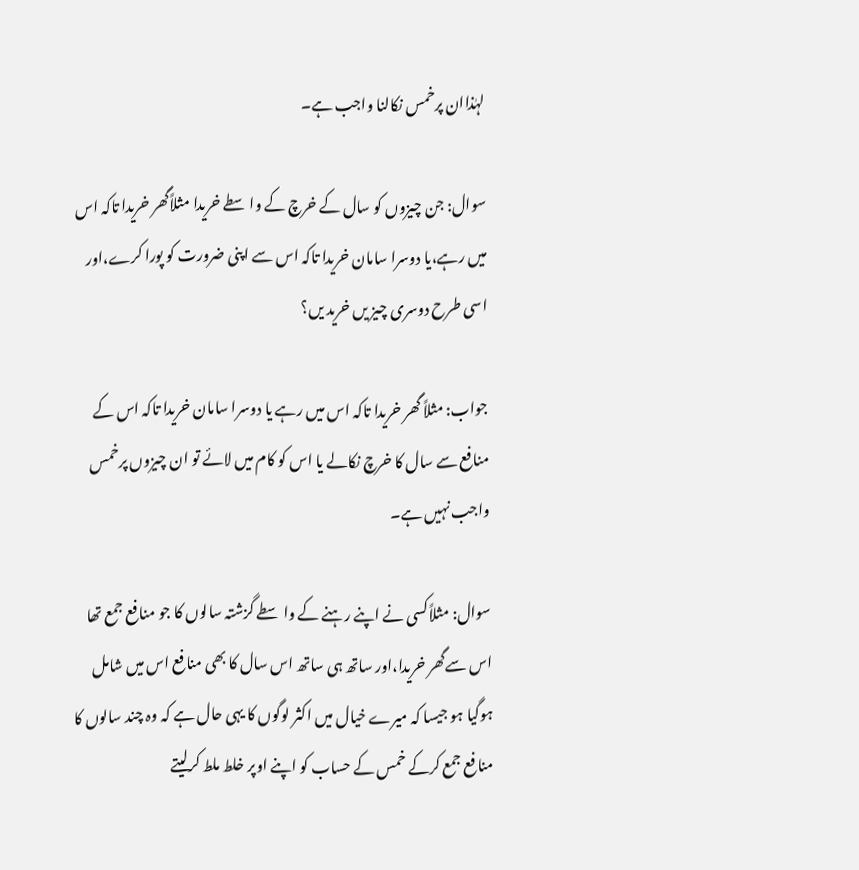لہٰذاان پرخمس نکالنا واجب ہے۔

سوال: جن چیزوں کو سال کے خرچ کے واسطے خریدا مثلاًگھر خریدا تاکہ اس میں رہے،یا دوسرا سامان خریدا تاکہ اس سے اپنی ضرورت کو پورا کرے،اور اسی طرح دوسری چیز یں خرید یں؟

جواب: مثلاً گھر خریدا تاکہ اس میں رہے یا دوسرا سامان خریدا تاکہ اس کے منافع سے سال کا خرچ نکالے یا اس کو کام میں لائے تو ان چیزوں پرخمس واجب نہیں ہے۔

سوال: مثلاًکسی نے اپنے رہنے کے واسطے گزشتہ سالوں کا جو منافع جمع تھا اس سےگھر خریدا،اور ساتھ ہی ساتھ اس سال کا بھی منافع اس میں شامل ہوگیا ہو جیسا کہ میرے خیال میں اکثر لوگوں کا یہی حال ہے کہ وہ چند سالوں کا منافع جمع کرکے خمس کے حساب کو اپنے اوپر خلط ملط کرلیتے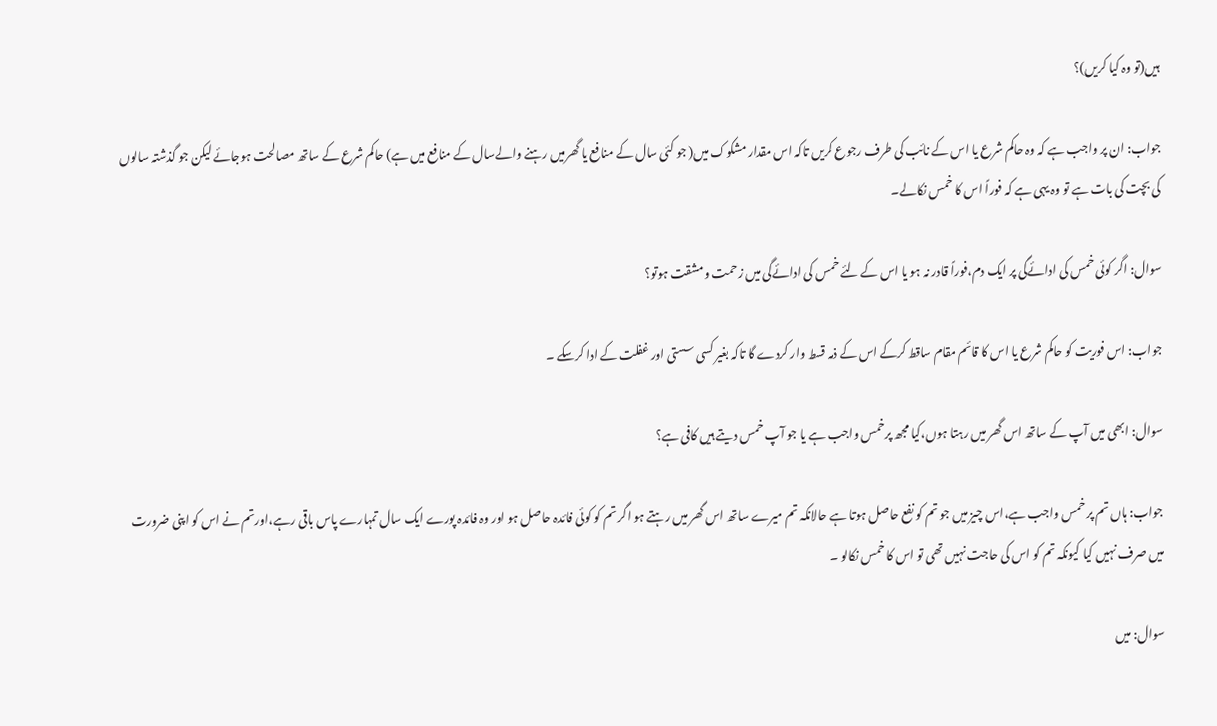ہیں(تو وہ کیا کریں)؟

جواب: ان پر واجب ہے کہ وہ حاکم شرع یا اس کے نائب کی طرف رجوع کریں تاکہ اس مقدار مشکوک میں( جو کئی سال کے منافع یا گھرمیں رہنے والےسال کے منافع میں ہے) حاکم شرع کے ساتھ مصالحت ہوجائے لیکن جو گذشتہ سالوں کی بچت کی بات ہے تو وہ یہی ہے کہ فوراً اس کا خمس نکالے۔

سوال: اگر کوئی خمس کی ادائےگی پر ایک دم،فوراً قادر نہ ہو یا اس کے لئے خمس کی ادائےگی میں زحمت ومشقت ہوتو؟

جواب: اس فوریت کو حاکم شرع یا اس کا قائم مقام ساقط کرکے اس کے ذمہ قسط وار کردے گا تاکہ بغیر کسی سستی اور غفلت کے ادا کرسکے ۔

سوال: ابھی میں آپ کے ساتھ اس گھر میں رہتا ہوں،کیا مجھ پرخمس واجب ہے یا جو آپ خمس دیتے ہیں کافی ہے؟

جواب: ہاں تم پر خمس واجب ہے،اس چیز میں جو تم کو نفع حاصل ہوتا ہے حالانکہ تم میرے ساتھ اس گھر میں رہتے ہو اگر تم کو کوئی فائدہ حاصل ہو اور وہ فائدہ پورے ایک سال تمہارے پاس باقی رہے،اورتم نے اس کو اپنی ضرورت میں صرف نہیں کیا کیونکہ تم کو اس کی حاجت نہیں تھی تو اس کا خمس نکالو ۔

سوال: میں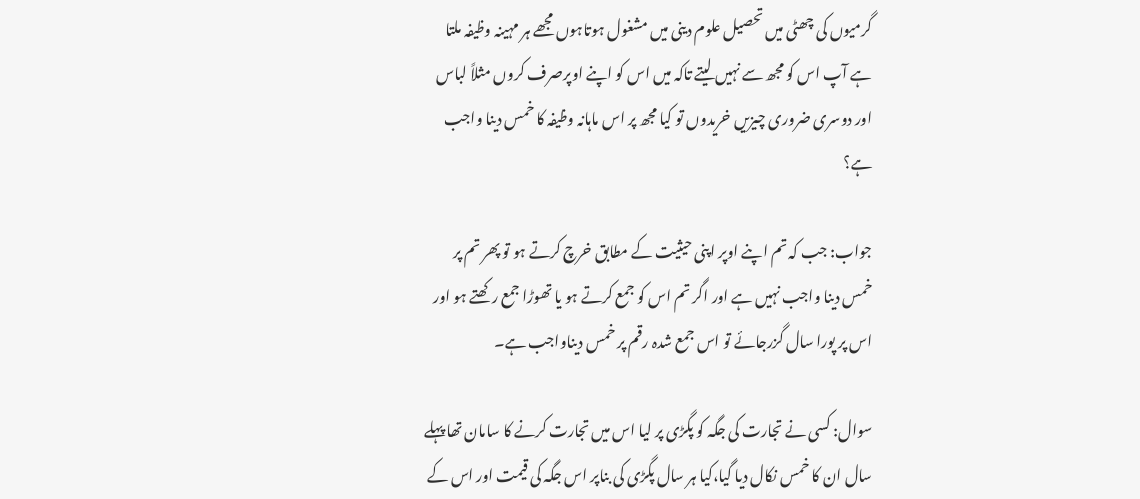گرمیوں کی چھٹی میں تحصیل علوم دینی میں مشغول ہوتاہوں مجھے ہر مہینہ وظیفہ ملتا ہے آپ اس کو مجھ سے نہیں لیتے تاکہ میں اس کو اپنے اوپرصرف کروں مثلاً لباس اور دوسری ضروری چیزیں خریدوں تو کیا مجھ پر اس ماہانہ وظیفہ کا خمس دینا واجب ہے؟

جواب: جب کہ تم اپنے اوپر اپنی حیثیت کے مطابق خرچ کرتے ہو تو پھر تم پر خمس دینا واجب نہیں ہے اور اگر تم اس کو جمع کرتے ہو یا تھوڑا جمع رکھتے ہو اور اس پر پورا سال گزرجائے تو اس جمع شدہ رقم پر خمس دیناواجب ہے۔

سوال: کسی نے تجارت کی جگہ کو پگڑی پر لیا اس میں تجارت کرنے کا سامان تھا پہلے سال ان کا خمس نکال دیا گیا،کیا ہر سال پگڑی کی بناپر اس جگہ کی قیمت اور اس کے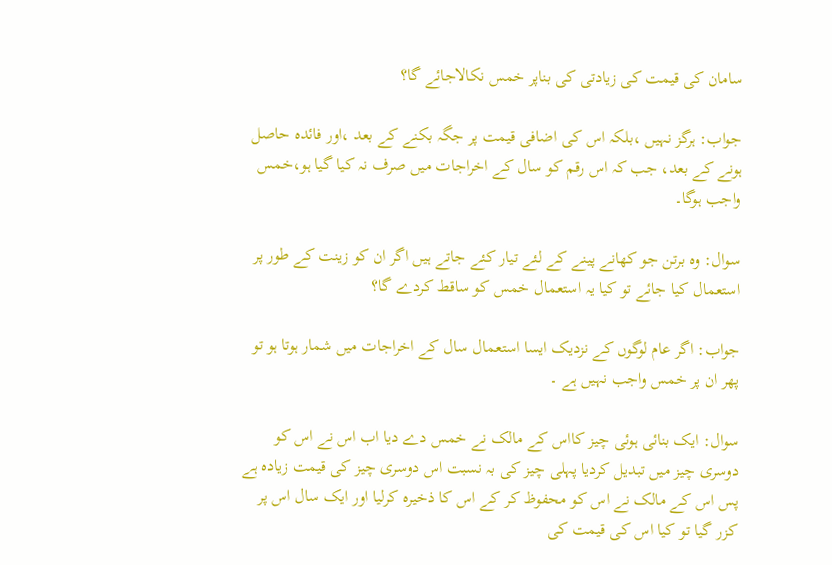سامان کی قیمت کی زیادتی کی بناپر خمس نکالاجائے گا؟

جواب: ہرگز نہیں ،بلکہ اس کی اضافی قیمت پر جگہ بکنے کے بعد ،اور فائدہ حاصل ہونے کے بعد، جب کہ اس رقم کو سال کے اخراجات میں صرف نہ کیا گیا ہو،خمس واجب ہوگا۔

سوال: وہ برتن جو کھانے پینے کے لئے تیار کئے جاتے ہیں اگر ان کو زینت کے طور پر استعمال کیا جائے تو کیا یہ استعمال خمس کو ساقط کردے گا؟

جواب: اگر عام لوگوں کے نزدیک ایسا استعمال سال کے اخراجات میں شمار ہوتا ہو تو پھر ان پر خمس واجب نہیں ہے ۔

سوال: ایک بنائی ہوئی چیز کااس کے مالک نے خمس دے دیا اب اس نے اس کو دوسری چیز میں تبدیل کردیا پہلی چیز کی بہ نسبت اس دوسری چیز کی قیمت زیادہ ہے پس اس کے مالک نے اس کو محفوظ کر کے اس کا ذخیرہ کرلیا اور ایک سال اس پر کزر گیا تو کیا اس کی قیمت کی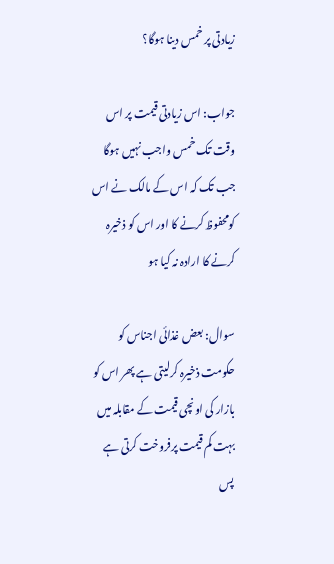زیادتی پر خمس دینا ہوگا؟

جواب: اس زیادتی قیمت پر اس وقت تک خمس واجب نہیں ہوگا جب تک کہ اس کے مالک نے اس کومحفوظ کرنے کا اور اس کو ذخیرہ کرنے کا ارادہ نہ کیا ہو

سوال: بعض غذائی اجناس کو حکومت ذخیرہ کرلیتی ہے پھر اس کو بازار کی اونچی قیمت کے مقابلہ میں بہت کم قیمت پرفروخت کرتی ہے پس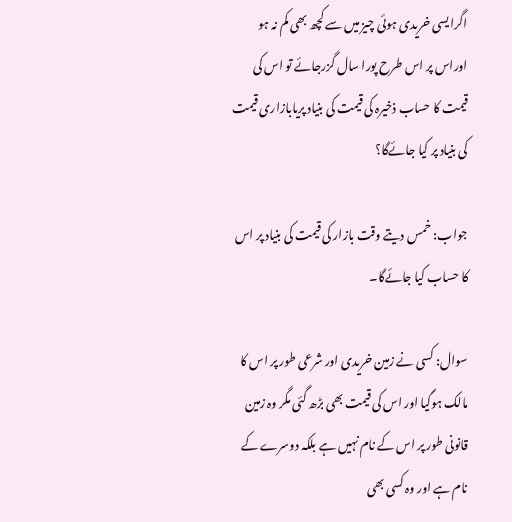اگرایسی خریدی ہوئی چیز میں سے کچھ بھی کم نہ ہو اوراس پر اس طرح پورا سال گزرجائے تو اس کی قیمت کا حساب ذخیرہ کی قیمت کی بنیاد پریابازاری قیمت کی بنیاد پر کیا جائےگا؟

جواب: خمس دیتے وقت بازار کی قیمت کی بنیاد پر اس کا حساب کیا جائےگا۔

سوال: کسی نے زمین خریدی اور شرعی طور پر اس کا مالک ہوگیا اور اس کی قیمت بھی بڑھ گئی مگر وہ زمین قانونی طور پر اس کے نام نہیں ہے بلکہ دوسرے کے نام ہے اور وہ کسی بھی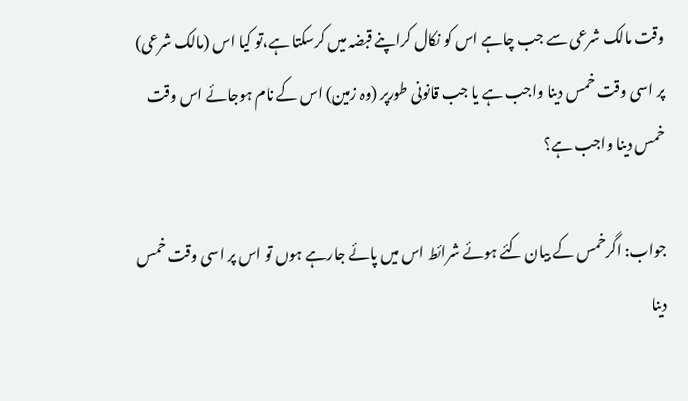وقت مالک شرعی سے جب چاہے اس کو نکال کراپنے قبضہ میں کرسکتا ہے،تو کیا اس (مالک شرعی) پر اسی وقت خمس دینا واجب ہے یا جب قانونی طورپر (وہ زمین) اس کے نام ہوجائے اس وقت خمس دینا واجب ہے؟

جواب: اگرخمس کے بیان کئے ہوئے شرائط اس میں پائے جارہے ہوں تو اس پر اسی وقت خمس دینا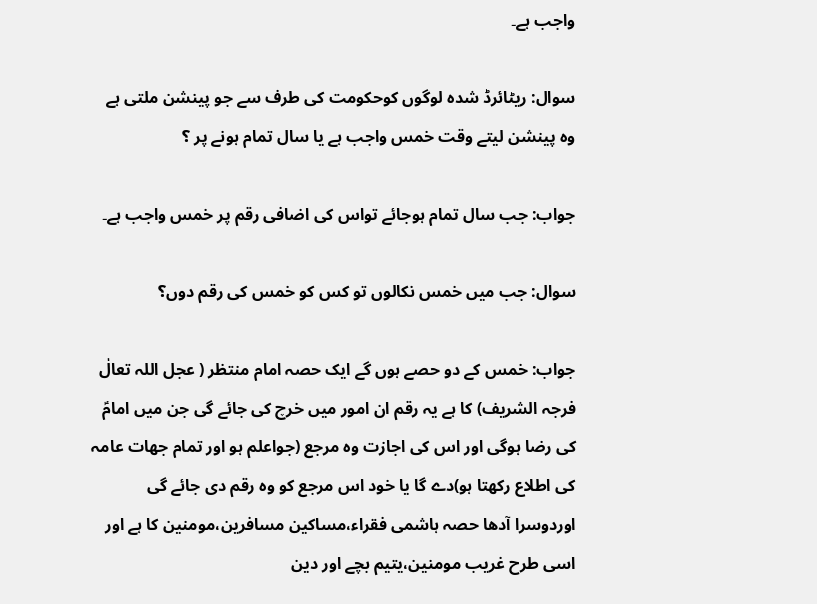واجب ہے۔

سوال: ریٹائرڈ شدہ لوگوں کوحکومت کی طرف سے جو پینشن ملتی ہے وہ پینشن لیتے وقت خمس واجب ہے یا سال تمام ہونے پر ؟

جواب: جب سال تمام ہوجائے تواس کی اضافی رقم پر خمس واجب ہے۔

سوال: جب میں خمس نکالوں تو کس کو خمس کی رقم دوں؟

جواب: خمس کے دو حصے ہوں گے ایک حصہ امام منتظر ( عجل اللہ تعالٰ فرجہ الشریف) کا ہے یہ رقم ان امور میں خرچ کی جائے گی جن میں امامؑ کی رضا ہوگی اور اس کی اجازت وہ مرجع (جواعلم ہو اور تمام جھات عامہ کی اطلاع رکھتا ہو)دے گا یا خود اس مرجع کو وہ رقم دی جائے گی اوردوسرا آدھا حصہ ہاشمی فقراء،مساکین مسافرین،مومنین کا ہے اور اسی طرح غریب مومنین،یتیم بچے اور دین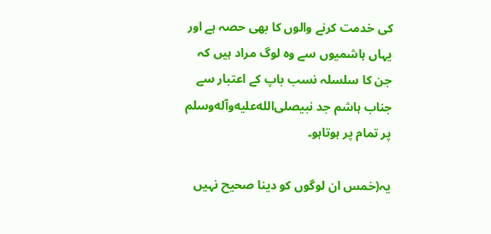کی خدمت کرنے والوں کا بھی حصہ ہے اور یہاں ہاشمیوں سے وہ لوگ مراد ہیں کہ جن کا سلسلہ نسب باپ کے اعتبار سے جناب ہاشم جد نبیصلى‌الله‌عليه‌وآله‌وسلم پر تمام پر ہوتاہو۔

یہ(خمس ان لوگوں کو دینا صحیح نہیں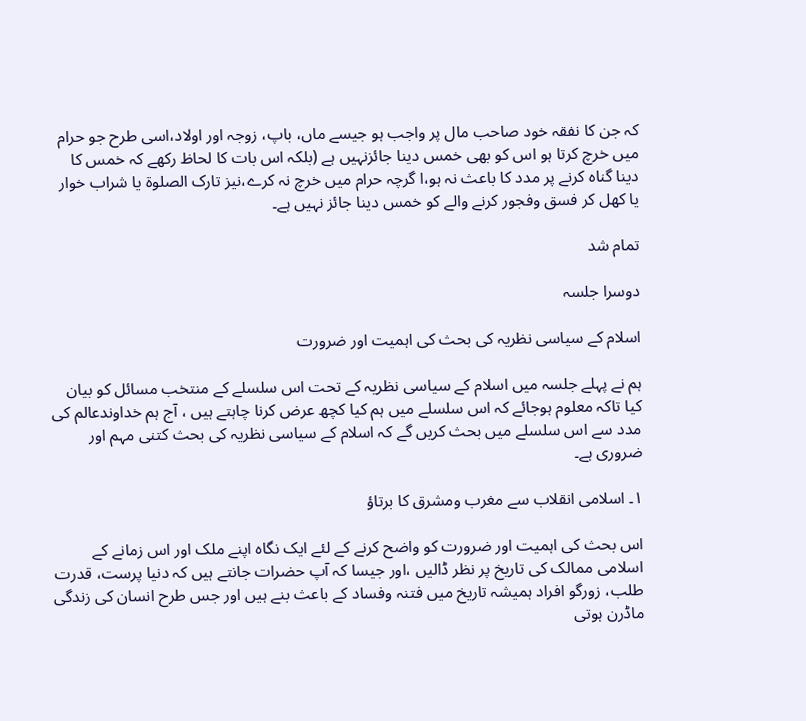کہ جن کا نفقہ خود صاحب مال پر واجب ہو جیسے ماں، باپ، زوجہ اور اولاد،اسی طرح جو حرام میں خرچ کرتا ہو اس کو بھی خمس دینا جائزنہیں ہے (بلکہ اس بات کا لحاظ رکھے کہ خمس کا دینا گناہ کرنے پر مدد کا باعث نہ ہو،ا گرچہ حرام میں خرچ نہ کرے،نیز تارک الصلوۃ یا شراب خوار یا کھل کر فسق وفجور کرنے والے کو خمس دینا جائز نہیں ہے۔

تمام شد

دوسرا جلسہ

اسلام کے سیاسی نظریہ کی بحث کی اہمیت اور ضرورت

ہم نے پہلے جلسہ میں اسلام کے سیاسی نظریہ کے تحت اس سلسلے کے منتخب مسائل کو بیان کیا تاکہ معلوم ہوجائے کہ اس سلسلے میں ہم کیا کچھ عرض کرنا چاہتے ہیں ، آج ہم خداوندعالم کی مدد سے اس سلسلے میں بحث کریں گے کہ اسلام کے سیاسی نظریہ کی بحث کتنی مہم اور ضروری ہے۔

۱۔ اسلامی انقلاب سے مغرب ومشرق کا برتاؤ

اس بحث کی اہمیت اور ضرورت کو واضح کرنے کے لئے ایک نگاہ اپنے ملک اور اس زمانے کے اسلامی ممالک کی تاریخ پر نظر ڈالیں ،اور جیسا کہ آپ حضرات جانتے ہیں کہ دنیا پرست، قدرت طلب، زورگو افراد ہمیشہ تاریخ میں فتنہ وفساد کے باعث بنے ہیں اور جس طرح انسان کی زندگی ماڈرن ہوتی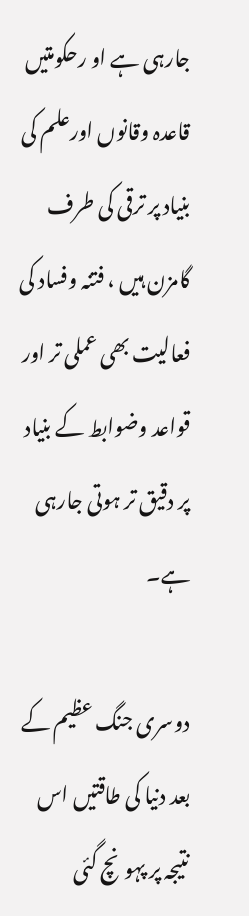جارہی ہے او رحکومتیں قاعدہ وقانوں اورعلم کی بنیاد پر ترقی کی طرف گامزن ہیں ، فتنہ وفساد کی فعالیت بھی عملی تر اور قواعد وضوابط کے بنیاد پر دقیق تر ہوتی جارہی ہے۔

دوسری جنگ عظیم کے بعد دنیا کی طاقتیں اس نتیجہ پر پہونچ گئی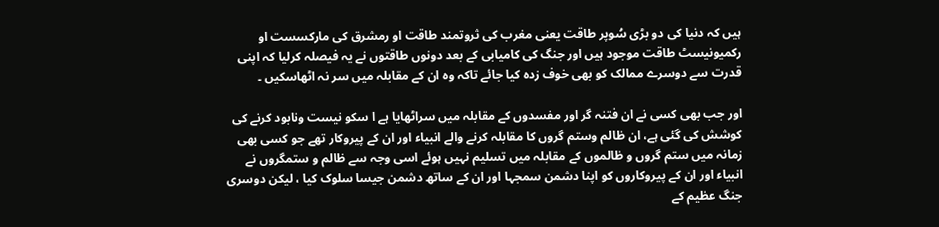ہیں کہ دنیا کی دو بڑی سُوپر طاقت یعنی مغرب کی ثروتمند طاقت او رمشرق کی مارکسست او رکمیونیسٹ طاقت موجود ہیں اور جنگ کی کامیابی کے بعد دونوں طاقتوں نے یہ فیصلہ کرلیا کہ اپنی قدرت سے دوسرے ممالک کو بھی خوف زدہ کیا جائے تاکہ وہ ان کے مقابلہ میں سر نہ اٹھاسکیں ۔

اور جب بھی کسی نے ان فتنہ گر اور مفسدوں کے مقابلہ میں سراٹھایا ہے ا سکو نیست ونابود کرنے کی کوشش کی گئی ہے، ان ظالم وستم گروں کا مقابلہ کرنے والے انبیاء اور ان کے پیروکار تھے جو کسی بھی زمانہ میں ستم گروں و ظالموں کے مقابلہ میں تسلیم نہیں ہوئے اسی وجہ سے ظالم و ستمگروں نے انبیاء اور ان کے پیروکاروں کو اپنا دشمن سمجہا اور ان کے ساتھ دشمن جیسا سلوک کیا ، لیکن دوسری جنگ عظیم کے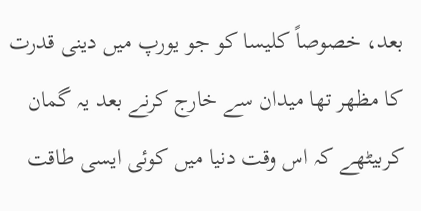بعد، خصوصاً کلیسا کو جو یورپ میں دینی قدرت کا مظھر تھا میدان سے خارج کرنے بعد یہ گمان کربیٹھے کہ اس وقت دنیا میں کوئی ایسی طاقت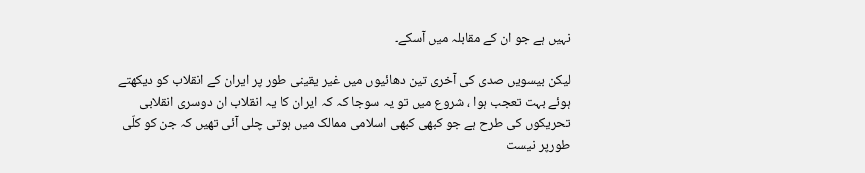نہیں ہے جو ان کے مقابلہ میں آسکے۔

لیکن بیسویں صدی کی آخری تین دھائیوں میں غیر یقینی طور پر ایران کے انقلاب کو دیکھتے ہوئے بہت تعجب ہوا ، شروع میں تو یہ سوجا کہ کہ ایران کا یہ انقلاب ان دوسری انقلابی تحریکوں کی طرح ہے جو کبھی کبھی اسلامی ممالک میں ہوتی چلی آئی تھیں کہ جن کو کلّی طورپر نیست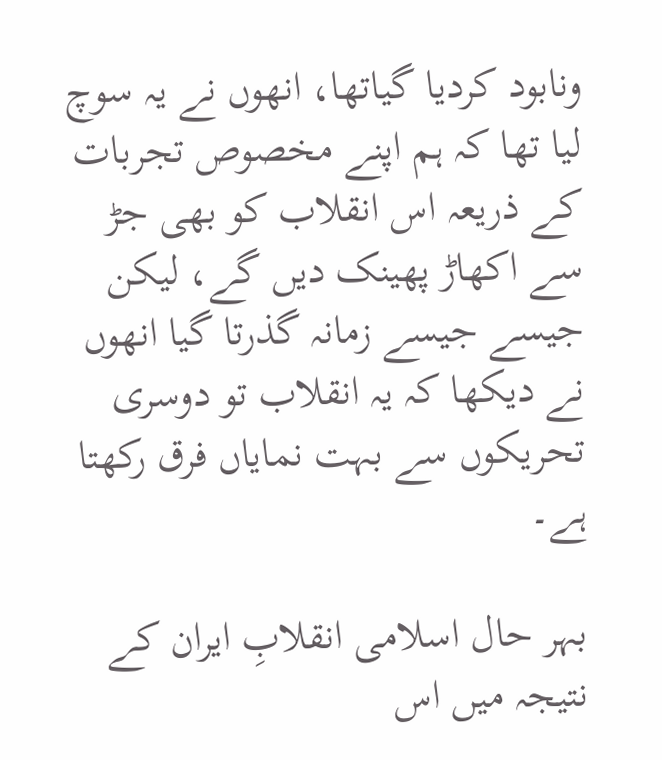ونابود کردیا گیاتھا، انھوں نے یہ سوچ لیا تھا کہ ہم اپنے مخصوص تجربات کے ذریعہ اس انقلاب کو بھی جڑ سے اکھاڑ پھینک دیں گے، لیکن جیسے جیسے زمانہ گذرتا گیا انھوں نے دیکھا کہ یہ انقلاب تو دوسری تحریکوں سے بہت نمایاں فرق رکھتا ہے۔

بہر حال اسلامی انقلابِ ایران کے نتیجہ میں اس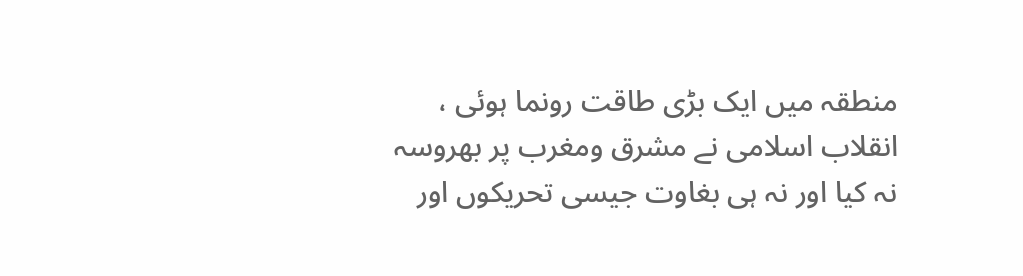منطقہ میں ایک بڑی طاقت رونما ہوئی ، انقلاب اسلامی نے مشرق ومغرب پر بھروسہ نہ کیا اور نہ ہی بغاوت جیسی تحریکوں اور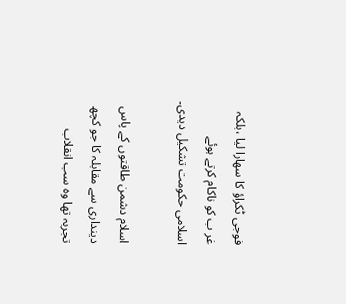فوجی ٹکراؤ کا سھارا لیا ،بلکہ غر ب کو ناکام کرتے ہوئے اسلامی حکومت تشکیل دیدی۔

اسلام دشمن طاقتوں کے پاس دینداری سے مقابلہ کا جو کچھ تجربہ تھا وہ سب انقلاب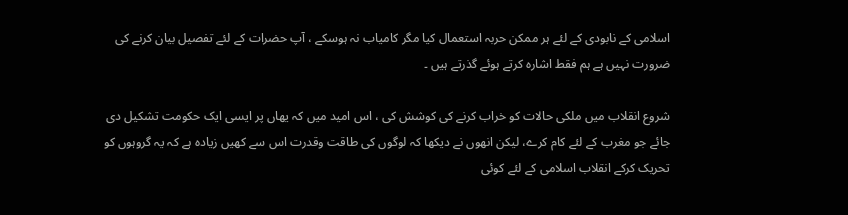اسلامی کے نابودی کے لئے ہر ممکن حربہ استعمال کیا مگر کامیاب نہ ہوسکے ، آپ حضرات کے لئے تفصیل بیان کرنے کی ضرورت نہیں ہے ہم فقط اشارہ کرتے ہوئے گذرتے ہیں ۔

شروع انقلاب میں ملکی حالات کو خراب کرنے کی کوشش کی ، اس امید میں کہ یھاں پر ایسی ایک حکومت تشکیل دی جائے جو مغرب کے لئے کام کرے، لیکن انھوں نے دیکھا کہ لوگوں کی طاقت وقدرت اس سے کھیں زیادہ ہے کہ یہ گروہوں کو تحریک کرکے انقلاب اسلامی کے لئے کوئی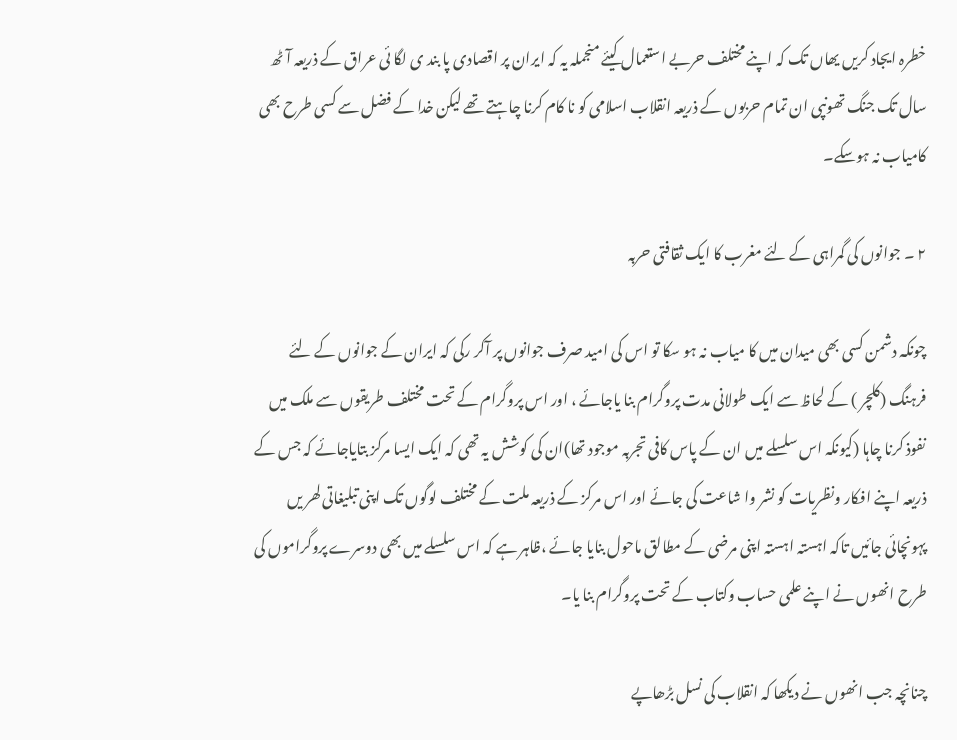خطرہ ایجاد کریں یھاں تک کہ اپنے مختلف حربے استعمال کیئے منجملہ یہ کہ ایران پر اقصادی پا بند ی لگا ئی عراق کے ذریعہ آٹھ سال تک جنگ تھونپی ان تمام حربوں کے ذریعہ انقلاب اسلامی کو نا کام کرنا چاہتے تھے لیکن خدا کے فضل سے کسی طرح بھی کامیاب نہ ہوسکے۔

۲ ۔ جوانوں کی گمراہی کے لئے مغرب کا ایک ثقافتی حربہ

چونکہ دشمن کسی بھی میدان میں کا میاب نہ ہو سکا تو اس کی امید صرف جوانوں پر آکر رکی کہ ایران کے جوانوں کے لئے فرہنگ (کلچر ) کے لحاظ سے ایک طولانی مدت پروگرام بنا یاجائے ، اور اس پروگرام کے تحت مختلف طریقوں سے ملک میں نفوذ کرنا چاہا (کیونکہ اس سلسلے میں ان کے پاس کافی تجربہ موجود تھا)ان کی کوشش یہ تھی کہ ایک ایسا مرکز بتایاجائے کہ جس کے ذریعہ اپنے افکار ونظریات کو نشر وا شاعت کی جائے اور اس مرکز کے ذریعہ ملت کے مختلف لوگوں تک اپنی تبلیغاتی لھر یں پہونچائی جائیں تاکہ اہستہ اہستہ اپنی مرضی کے مطالق ماحول بنایا جائے ،ظاہر ہے کہ اس سلسلے میں بھی دوسرے پروگراموں کی طرح انھوں نے اپنے علمی حساب وکتاب کے تحت پروگرام بنا یا۔

چنانچہ جب انھوں نے دیکھا کہ انقلاب کی نسل بڑھاپے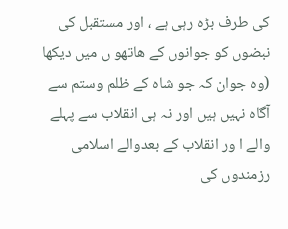کی طرف بڑہ رہی ہے ، اور مستقبل کی نبضوں کو جوانوں کے ھاتھو ں میں دیکھا (وہ جوان کہ جو شاہ کے ظلم وستم سے آگاہ نہیں ہیں اور نہ ہی انقلاب سے پہلے والے ا ور انقلاب کے بعدوالے اسلامی رزمندوں کی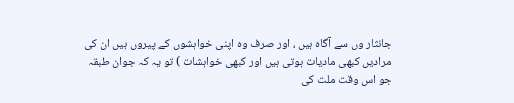جانثار وں سے آگاہ ہیں ، اور صرف وہ اپنی خواہشوں کے پیروں ہیں ان کی مرادیں کبھی مادیات ہوتی ہیں اور کبھی خواہشات ) تو یہ کہ جوان طبقہ جو اس وقت ملت کی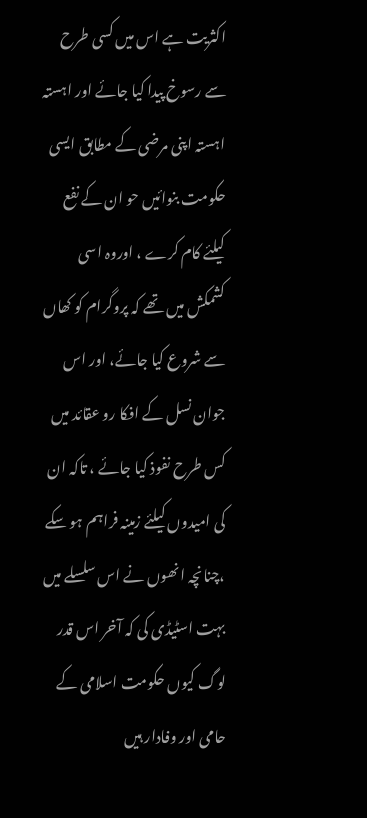اکثریت ہے اس میں کسی طرح سے رسوخ پیدا کیا جائے اور اہستہ اہستہ اپنی مرضی کے مطابق ایسی حکومت بنوائیں حو ان کے نفع کیلئے کام کرے ، اوروہ اسی کشمکش میں تھے کہ پروگرام کو کھاں سے شروع کیا جائے، اور اس جوان نسل کے افکا رو عقائد میں کس طرح نفوذ کیا جائے ، تاکہ ان کی امیدوں کیلئے زمینہ فراہم ہو سکے ،چنانچہ انھوں نے اس سلسلے میں بہت اسٹیڈی کی کہ آخر اس قدر لوگ کیوں حکومت اسلامی کے حامی اور وفادار ہیں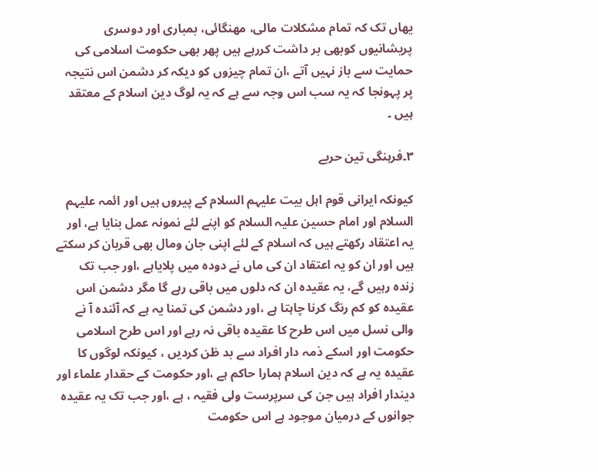یھاں تک کہ تمام مشکلات مالی، مھنگائی، بمباری اور دوسری پریشانیوں کوبھی بر داشت کررہے ہیں پھر بھی حکومت اسلامی کی حمایت سے باز نہیں آتے ،ان تمام چیزوں کو دیکہ کر دشمن اس نتیجہ پر پہونجا کہ یہ سب اس وجہ سے ہے کہ یہ لوگ دین اسلام کے معتقد ہیں ۔

۳۔فرہنگی تین حربے

کیونکہ ایرانی قوم اہل بیت علیہم السلام کے پیروں ہیں اور ائمہ علیہم السلام اور امام حسین علیہ السلام کو اپنے لئے نمونہ عمل بنایا ہے، اور یہ اعتقاد رکھتے ہیں کہ اسلام کے لئے اپنی جان ومال بھی قربان کر سکتے ہیں اور ان کو یہ اعتقاد ان کی ماں نے دودہ میں پلایاہے ،اور جب تک زندہ رہیں گے، یہ عقیدہ ان کہ دلوں میں باقی رہے گا مگر دشمن اس عقیدہ کو کم رنگ کرنا چاہتا ہے ،اور دشمن کی تمنا یہ ہے کہ آئندہ آ نے والی نسل میں اس طرح کا عقیدہ باقی نہ رہے اور اس طرح اسلامی حکومت اور اسکے ذمہ دار افراد سے بد ظن کردیں ، کیونکہ لوگوں کا عقیدہ یہ ہے کہ دین اسلام ہمارا حاکم ہے ،اور حکومت کے حقدار علماء اور دیندار افراد ہیں جن کی سرپرست ولی فقیہ ، ہے ،اور جب تک یہ عقیدہ جوانوں کے درمیان موجود ہے اس حکومت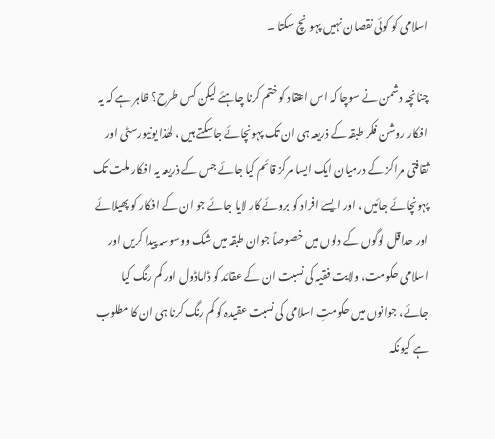اسلامی کو کوئی نقصان نہیں پہونچ سکتا ۔

چنانچہ دشمن نے سوچا کہ اس اعتقاد کو ختم کرنا چاہئے لیکن کس طرح؟ ظاہر ہے کہ یہ افکار روشن فکر طبقہ کے ذریعہ ہی ان تک پہونچائے جاسکتے ہیں ، لھٰذا یونیورسٹی اور ثقافتی مراکز کے درمیان ایک ایسا مرکز قائم کیا جائے جس کے ذریعہ یہ افکار ملت تک پہونچائے جائیں ، اور ایسے افراد کو بروئے کار لایا جائے جو ان کے افکار کو پھیلائے اور حداقل لوگوں کے دلوں میں خصوصاً جوان طبقہ میں شک ووسوسہ پیدا کریں اور اسلامی حکومت، ولایت فقیہ کی نسبت ان کے عقائد کو ڈاماڈول اور کم رنگ کیا جائے، جوانوں میں حکومتِ اسلامی کی نسبت عقیدہ کو کم رنگ کرنا ہی ان کا مطلوب ہے کیونکہ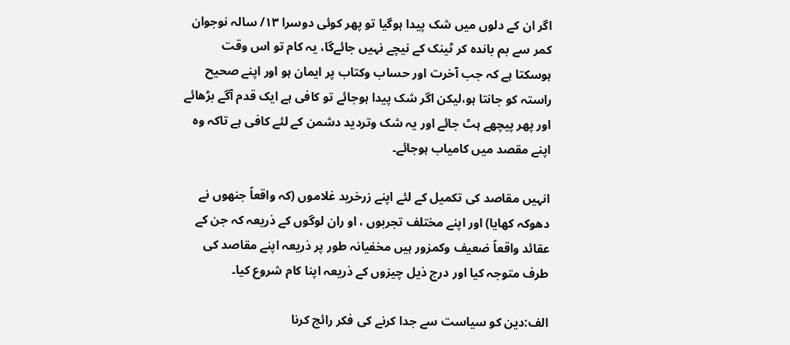اگر ان کے دلوں میں شک پیدا ہوگیا تو پھر کوئی دوسرا ۱۳/ سالہ نوجوان کمر سے بم باندہ کر ٹینک کے نیچے نہیں جائےگا، یہ کام تو اس وقت ہوسکتا ہے کہ جب آخرت اور حساب وکتاب پر ایمان ہو اور اپنے صحیح راستہ کو جانتا ہو،لیکن اگر شک پیدا ہوجائے تو کافی ہے ایک قدم آگے بڑھائے اور پھر پیچھے ہٹ جائے اور یہ شک وتردید دشمن کے لئے کافی ہے تاکہ وہ اپنے مقصد میں کامیاب ہوجائے۔

انہیں مقاصد کی تکمیل کے لئے اپنے زرخرید غلاموں (کہ واقعاً جنھوں نے دھوکہ کھایا) اور اپنے مختلف تجربوں ، او ران لوگوں کے ذریعہ کہ جن کے عقائد واقعاً ضعیف وکمزور ہیں مخفیانہ طور پر ذریعہ اپنے مقاصد کی طرف متوجہ کیا اور درج ذیل چیزوں کے ذریعہ اپنا کام شروع کیا۔

الف:دین کو سیاست سے جدا کرنے کی فکر رائج کرنا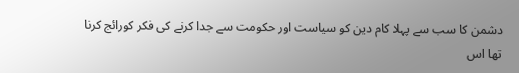دشمن کا سب سے پہلا کام دین کو سیاست اور حکومت سے جدا کرنے کی فکر کورائج کرنا تھا اس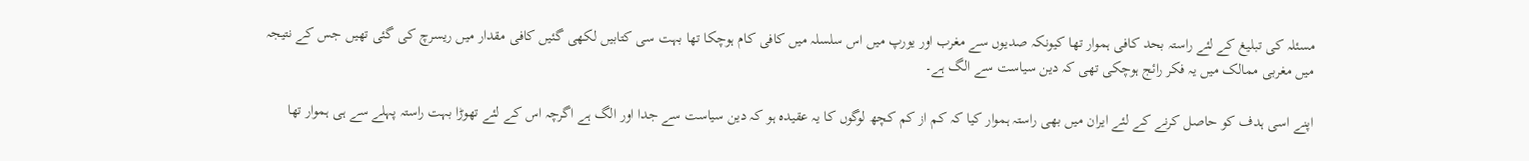مسئلہ کی تبلیغ کے لئے راستہ بحد کافی ہموار تھا کیونکہ صدیوں سے مغرب اور یورپ میں اس سلسلہ میں کافی کام ہوچکا تھا بہت سی کتابیں لکھی گئیں کافی مقدار میں ریسرچ کی گئی تھیں جس کے نتیجہ میں مغربی ممالک میں یہ فکر رائج ہوچکی تھی کہ دین سیاست سے الگ ہے۔

اپنے اسی ہدف کو حاصل کرنے کے لئے ایران میں بھی راستہ ہموار کیا کہ کم از کم کچھ لوگوں کا یہ عقیدہ ہو کہ دین سیاست سے جدا اور الگ ہے اگرچہ اس کے لئے تھوڑا بہت راستہ پہلے سے ہی ہموار تھا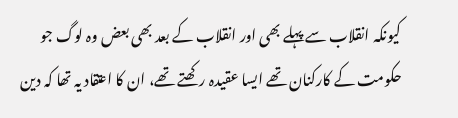کیونکہ انقلاب سے پہلے بھی اور انقلاب کے بعد بھی بعض وہ لوگ جو حکومت کے کارکنان تھے ایسا عقیدہ رکھتے تھے، ان کا اعتقاد یہ تھا کہ دین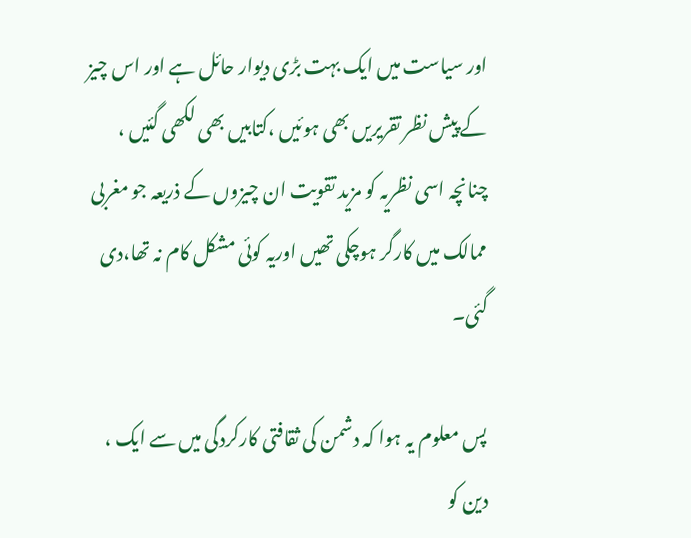اور سیاست میں ایک بہت بڑی دیوار حائل ہے اور اس چیز کے پیش نظر تقریریں بھی ہوئیں ،کتابیں بھی لکھی گئیں ، چنانچہ اسی نظریہ کو مزید تقویت ان چیزوں کے ذریعہ جو مغربی ممالک میں کارگر ہوچکی تھیں اوریہ کوئی مشکل کام نہ تھا،دی گئی۔

پس معلوم یہ ہوا کہ دشمن کی ثقافتی کارکردگی میں سے ایک ، دین کو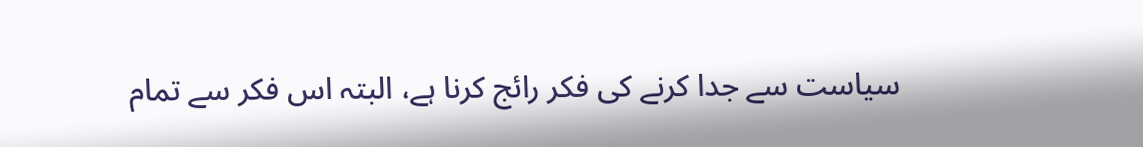سیاست سے جدا کرنے کی فکر رائج کرنا ہے، البتہ اس فکر سے تمام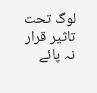لوگ تحت تاثیر قرار نہ پائے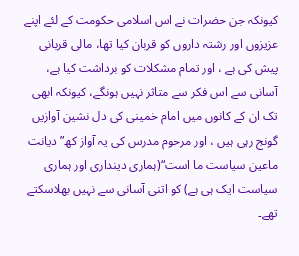کیونکہ جن حضرات نے اس اسلامی حکومت کے لئے اپنے عزیزوں اور رشتہ داروں کو قربان کیا تھا، مالی قربانی پیش کی ہے ، اور تمام مشکلات کو برداشت کیا ہے، آسانی سے اس فکر سے متاثر نہیں ہونگے، کیونکہ ابھی تک ان کے کانوں میں امام خمینی کی دل نشین آوازیں گونج رہی ہیں ، اور مرحوم مدرس کی یہ آواز کھ” دیانت ماعین سیاست ما است“(ہماری دینداری اور ہماری سیاست ایک ہی ہے) کو اتنی آسانی سے نہیں بھلاسکتے تھے۔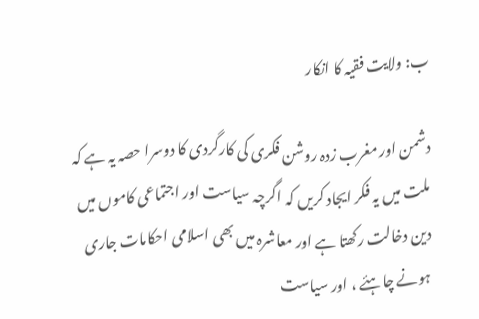ب: ولایت فقیہ کا انکار

دشمن اور مغرب زدہ روشن فکری کی کارگردی کا دوسرا حصہ یہ ہے کہ ملت میں یہ فکر ایجاد کریں کہ اگرچہ سیاست اور اجتماعی کاموں میں دین دخالت رکھتا ہے اور معاشرہ میں بھی اسلامی احکامات جاری ہونے چاہئے ، اور سیاست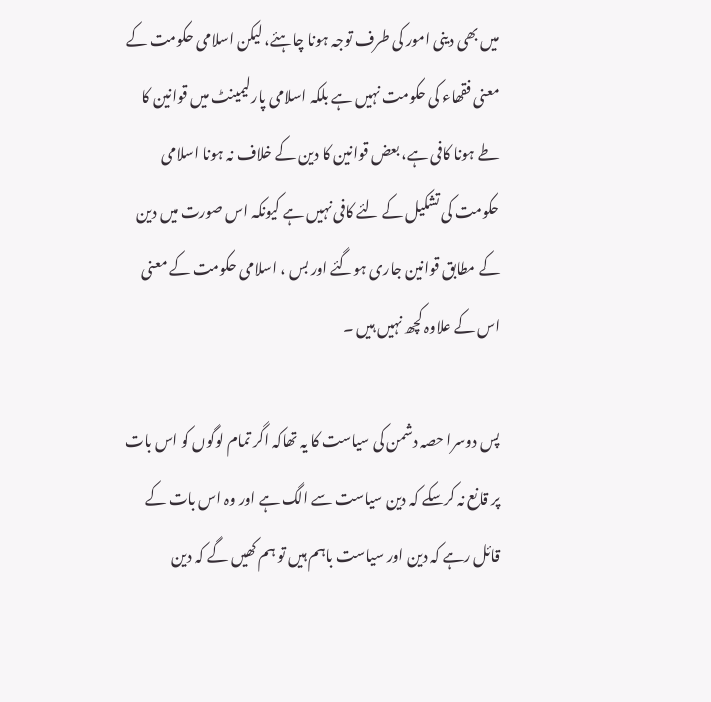میں بھی دینی امور کی طرف توجہ ہونا چاہئے، لیکن اسلامی حکومت کے معنی فقھاء کی حکومت نہیں ہے بلکہ اسلامی پارلیمینٹ میں قوانین کا طے ہونا کافی ہے، بعض قوانین کا دین کے خلاف نہ ہونا اسلامی حکومت کی تشکیل کے لئے کافی نہیں ہے کیونکہ اس صورت میں دین کے مطابق قوانین جاری ہوگئے اور بس ، اسلامی حکومت کے معنی اس کے علاوہ کچھ نہیں ہیں ۔

پس دوسرا حصہ دشمن کی سیاست کا یہ تھاکہ اگر تمام لوگوں کو اس بات پر قانع نہ کرسکے کہ دین سیاست سے الگ ہے اور وہ اس بات کے قائل رہے کہ دین اور سیاست باہم ہیں تو ہم کھیں گے کہ دین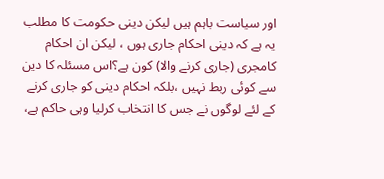اور سیاست باہم ہیں لیکن دینی حکومت کا مطلب یہ ہے کہ دینی احکام جاری ہوں ، لیکن ان احکام کامجری (جاری کرنے والا) کون ہے؟اس مسئلہ کا دین سے کوئی ربط نہیں ،بلکہ احکام دینی کو جاری کرنے کے لئے لوگوں نے جس کا انتخاب کرلیا وہی حاکم ہے،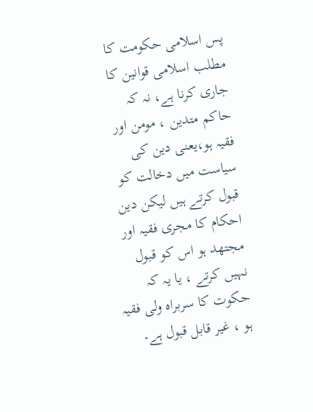پس اسلامی حکومت کا مطلب اسلامی قوانین کا جاری کرنا ہے، نہ کہ حاکم متدین ، مومن اور فقیہ ہو،یعنی دین کی سیاست میں دخالت کو قبول کرتے ہیں لیکن دین احکام کا مجری فقیہ اور مجتھد ہو اس کو قبول نہیں کرتے ، یا یہ کہ حکوت کا سربراہ ولی فقیہ ہو ، غیر قابل قبول ہے۔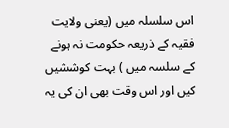اس سلسلہ میں (یعنی ولایت فقیہ کے ذریعہ حکومت نہ ہونے کے سلسہ میں ) بہت کوششیں کیں اور اس وقت بھی ان کی یہ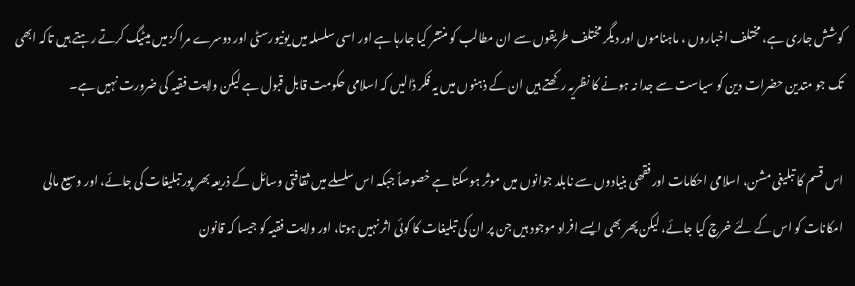کوشش جاری ہے، مختلف اخباروں ، ماہناموں اور دیگر مختلف طریقوں سے ان مطالب کو منتشر کیا جارہا ہے اور اسی سلسلہ میں یونیورسٹی اور دوسرے مراکز میں میٹیگ کرتے رہتے ہیں تاکہ ابھی تک جو متدین حضرات دین کو سیاست سے جدا نہ ہونے کا نظریہ رکھتے ہیں ان کے ذہنوں میں یہ فکر ڈالیں کہ اسلامی حکومت قابل قبول ہے لیکن ولایت فقیہ کی ضرورت نہیں ہے۔

اس قسم کا تبلیغی مشن، اسلامی احکامات اور فقھی بنیادوں سے نابلد جوانوں میں موثر ہوسکتا ہے خصوصاً جبکہ اس سلسلے میں ثقافتی وسائل کے ذریعہ بھر پور تبلیغات کی جائے، اور وسیع مالی امکانات کو اس کے لئے خرچ کیا جائے، لیکن پھر بھی ایسے افراد موجود ہیں جن پر ان کی تبلیغات کا کوئی اثر نہیں ہوتا، اور ولایت فقیہ کو جیسا کہ قانون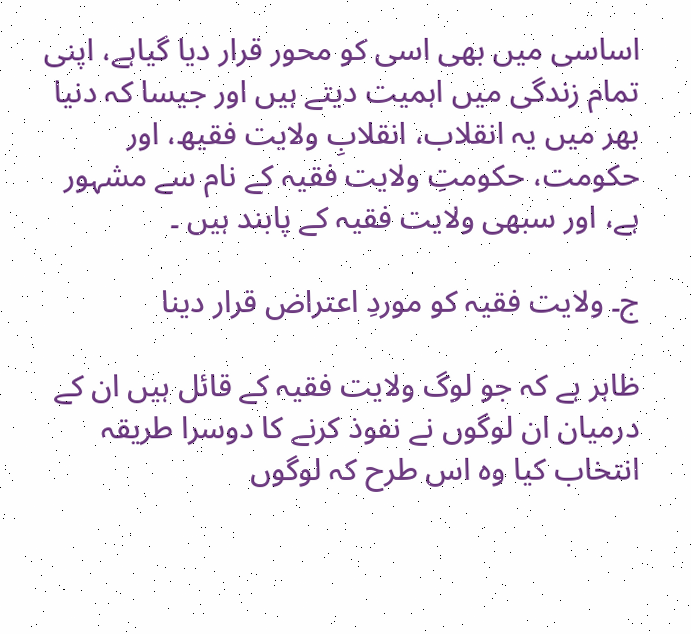اساسی میں بھی اسی کو محور قرار دیا گیاہے، اپنی تمام زندگی میں اہمیت دیتے ہیں اور جیسا کہ دنیا بھر میں یہ انقلاب، انقلابِ ولایت فقیھ، اور حکومت، حکومتِ ولایت فقیہ کے نام سے مشہور ہے، اور سبھی ولایت فقیہ کے پابند ہیں ۔

ج۔ ولایت فقیہ کو موردِ اعتراض قرار دینا

ظاہر ہے کہ جو لوگ ولایت فقیہ کے قائل ہیں ان کے درمیان ان لوگوں نے نفوذ کرنے کا دوسرا طریقہ انتخاب کیا وہ اس طرح کہ لوگوں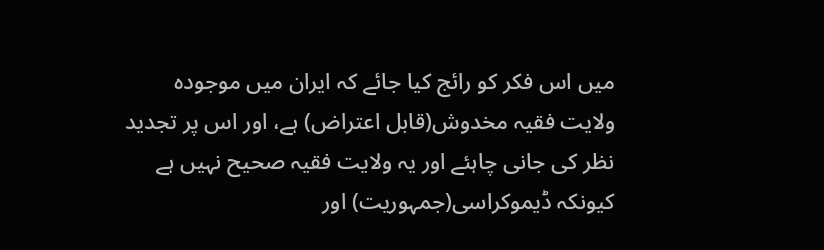میں اس فکر کو رائج کیا جائے کہ ایران میں موجودہ ولایت فقیہ مخدوش(قابل اعتراض) ہے، اور اس پر تجدید نظر کی جانی چاہئے اور یہ ولایت فقیہ صحیح نہیں ہے کیونکہ ڈیموکراسی(جمہوریت) اور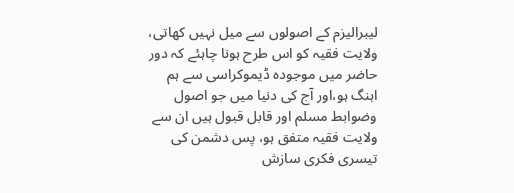لیبرالیزم کے اصولوں سے میل نہیں کھاتی، ولایت فقیہ کو اس طرح ہونا چاہئے کہ دور حاضر میں موجودہ ڈیموکراسی سے ہم اہنگ ہو،اور آج کی دنیا میں جو اصول وضوابط مسلم اور قابل قبول ہیں ان سے ولایت فقیہ متفق ہو، پس دشمن کی تیسری فکری سازش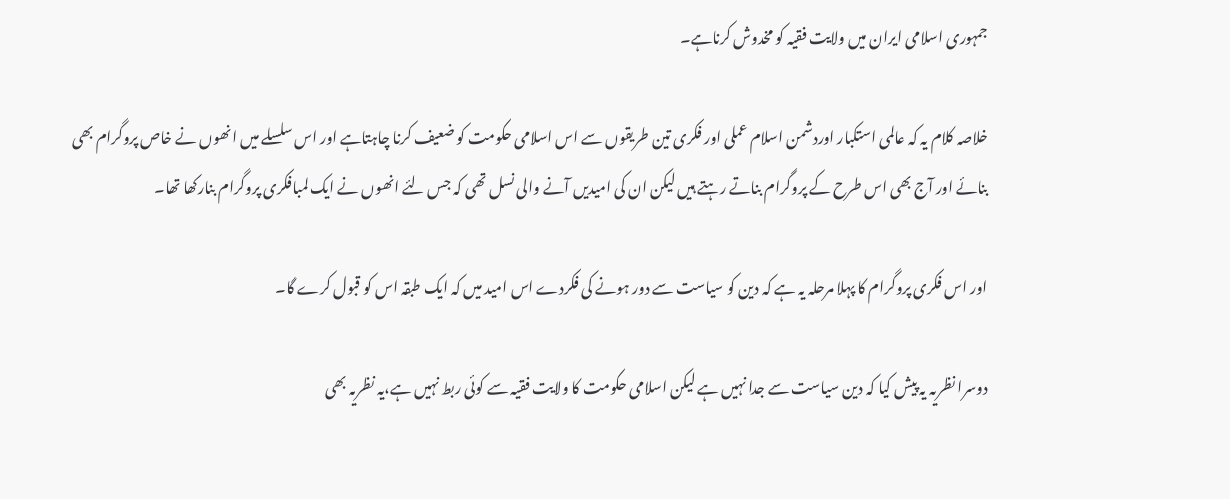جمہوری اسلامی ایران میں ولایت فقیہ کو مخدوش کرناہے۔

خلاصہ کلام یہ کہ عالمی استکبار اوردشمن اسلام عملی اور فکری تین طریقوں سے اس اسلامی حکومت کو ضعیف کرنا چاہتاہے اور اس سلسلے میں انھوں نے خاص پروگرام بھی بنائے اور آج بھی اس طرح کے پروگرام بناتے رہتے ہیں لیکن ان کی امیدیں آنے والی نسل تھی کہ جس لئے انھوں نے ایک لمبافکری پروگرام بنارکھا تھا۔

اور اس فکری پروگرام کا پہلا مرحلہ یہ ہے کہ دین کو سیاست سے دور ہونے کی فکردے اس امید میں کہ ایک طبقہ اس کو قبول کرے گا۔

دوسرا نظریہ یہ پیش کیا کہ دین سیاست سے جدا نہیں ہے لیکن اسلامی حکومت کا ولایت فقیہ سے کوئی ربط نہیں ہے،یہ نظریہ بھی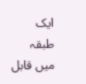ایک طبقہ میں قابل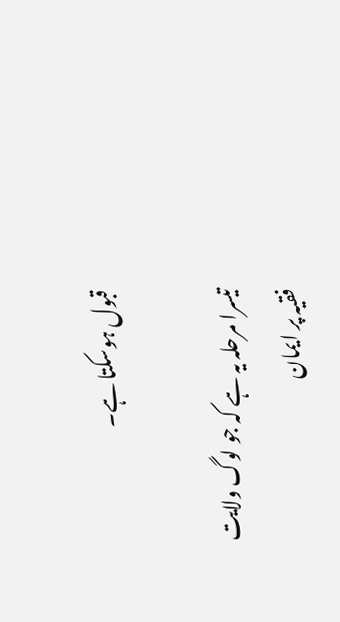قبول ہوسکتا ہے۔

تیسرا مرحلہ یہ ہے کہ جو لوگ ولایت فقیہ پر ایمان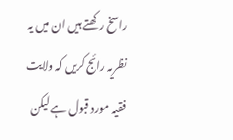راسخ رکھتے ہیں ان میں یہ نظریہ رائج کریں کہ ولایت فقیہ مورد قبول ہے لیکن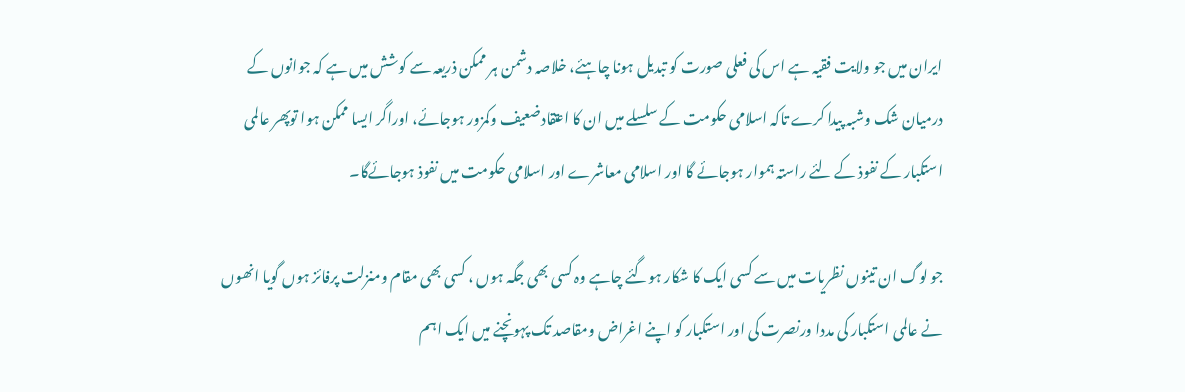ایران میں جو ولایت فقیہ ہے اس کی فعلی صورت کو تبدیل ہونا چاہئے، خلاصہ دشمن ہر ممکن ذریعہ سے کوشش میں ہے کہ جوانوں کے درمیان شک وشبہ پیدا کرے تاکہ اسلامی حکومت کے سلسلے میں ان کا اعتقادضعیف وکمزور ہوجائے، اوراگر ایسا ممکن ہوا توپھر عالمی استکبار کے نفوذ کے لئے راستہ ہموار ہوجائے گا اور اسلامی معاشرے اور اسلامی حکومت میں نفوذ ہوجائےگا۔

جو لوگ ان تینوں نظریات میں سے کسی ایک کا شکار ہوگئے چاہے وہ کسی بھی جگہ ہوں ، کسی بھی مقام ومنزلت پرفائز ہوں گویا انھوں نے عالمی استکبار کی مددا ورنصرت کی اور استکبار کو اپنے اغراض ومقاصد تک پہونچنے میں ایک اہم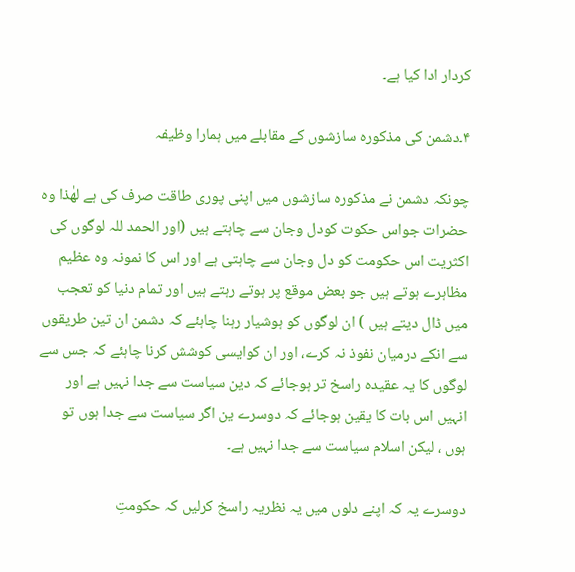کردار ادا کیا ہے۔

۴۔دشمن کی مذکورہ سازشوں کے مقابلے میں ہمارا وظیفہ

چونکہ دشمن نے مذکورہ سازشوں میں اپنی پوری طاقت صرف کی ہے لھٰذا وہ حضرات جواس حکوت کودل وجان سے چاہتے ہیں (اور الحمد للہ لوگوں کی اکثریت اس حکومت کو دل وجان سے چاہتی ہے اور اس کا نمونہ وہ عظیم مظاہرے ہوتے ہیں جو بعض موقع پر ہوتے رہتے ہیں اور تمام دنیا کو تعجب میں ڈال دیتے ہیں ) ان لوگوں کو ہوشیار رہنا چاہئے کہ دشمن ان تین طریقوں سے انکے درمیان نفوذ نہ کرے، اور ان کوایسی کوشش کرنا چاہئے کہ جس سے لوگوں کا یہ عقیدہ راسخ تر ہوجائے کہ دین سیاست سے جدا نہیں ہے اور انہیں اس بات کا یقین ہوجائے کہ دوسرے ین اگر سیاست سے جدا ہوں تو ہوں ، لیکن اسلام سیاست سے جدا نہیں ہے۔

دوسرے یہ کہ اپنے دلوں میں یہ نظریہ راسخ کرلیں کہ حکومتِ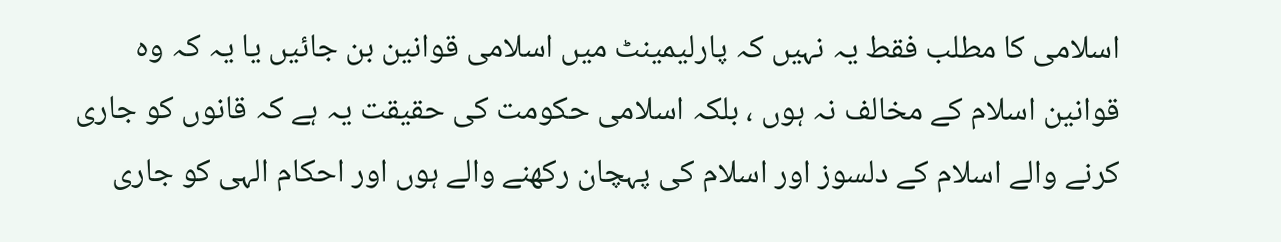اسلامی کا مطلب فقط یہ نہیں کہ پارلیمینٹ میں اسلامی قوانین بن جائیں یا یہ کہ وہ قوانین اسلام کے مخالف نہ ہوں ، بلکہ اسلامی حکومت کی حقیقت یہ ہے کہ قانوں کو جاری کرنے والے اسلام کے دلسوز اور اسلام کی پہچان رکھنے والے ہوں اور احکام الہی کو جاری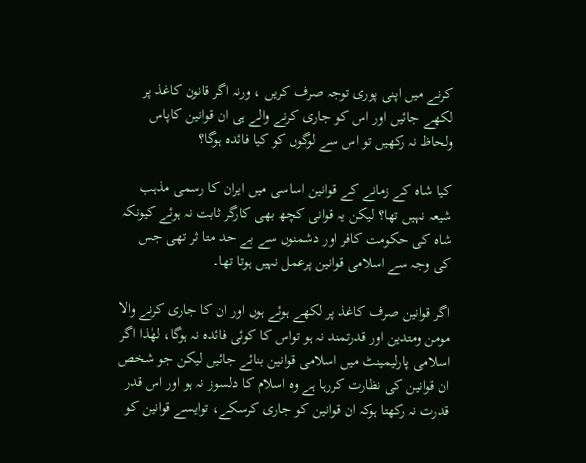کرنے میں اپنی پوری توجہ صرف کریں ، ورنہ اگر قانون کاغذ پر لکھے جائیں اور اس کو جاری کرنے والے ہی ان قوانین کاپاس ولحاظ نہ رکھیں تو اس سے لوگوں کو کیا فائدہ ہوگا؟

کیا شاہ کے زمانے کے قوانین اساسی میں ایران کا رسمی مذہب شیعہ نہیں تھا؟ لیکن یہ قوانی کچھ بھی کارگر ثابت نہ ہوئے کیونکہ شاہ کی حکومت کافر اور دشمنوں سے بے حد متا ثر تھی جس کی وجہ سے اسلامی قوانین پرعمل نہیں ہوتا تھا۔

اگر قوانین صرف کاغذ پر لکھے ہوئے ہوں اور ان کا جاری کرنے والا مومن ومتدین اور قدرتمند نہ ہو تواس کا کوئی فائدہ نہ ہوگا، لھٰذا اگر اسلامی پارلیمینٹ میں اسلامی قوانین بنائے جائیں لیکن جو شخص ان قوانین کی نظارت کررہا ہے وہ اسلام کا دلسوز نہ ہو اور اس قدر قدرت نہ رکھتا ہوکہ ان قوانین کو جاری کرسکے، توایسے قوانین کو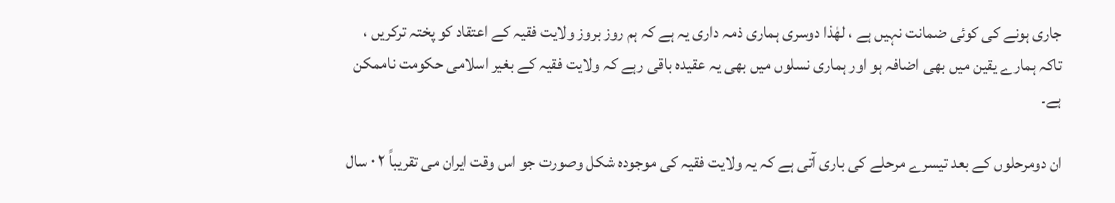جاری ہونے کی کوئی ضمانت نہیں ہے ، لھٰذا دوسری ہماری ذمہ داری یہ ہے کہ ہم روز بروز ولایت فقیہ کے اعتقاد کو پختہ ترکریں ، تاکہ ہمارے یقین میں بھی اضافہ ہو اور ہماری نسلوں میں بھی یہ عقیدہ باقی رہے کہ ولایت فقیہ کے بغیر اسلامی حکومت ناممکن ہے۔

ان دومرحلوں کے بعد تیسرے مرحلے کی باری آتی ہے کہ یہ ولایت فقیہ کی موجودہ شکل وصورت جو اس وقت ایران می تقریباً ۲ ۰ سال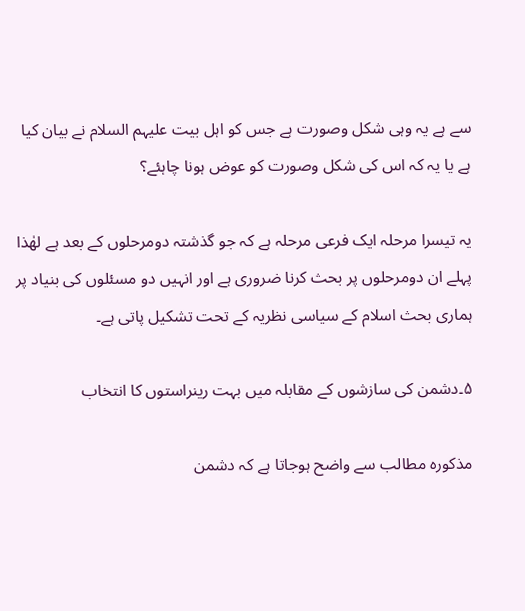سے ہے یہ وہی شکل وصورت ہے جس کو اہل بیت علیہم السلام نے بیان کیا ہے یا یہ کہ اس کی شکل وصورت کو عوض ہونا چاہئے؟

یہ تیسرا مرحلہ ایک فرعی مرحلہ ہے کہ جو گذشتہ دومرحلوں کے بعد ہے لھٰذا پہلے ان دومرحلوں پر بحث کرنا ضروری ہے اور انہیں دو مسئلوں کی بنیاد پر ہماری بحث اسلام کے سیاسی نظریہ کے تحت تشکیل پاتی ہے۔

۵۔دشمن کی سازشوں کے مقابلہ میں بہت رینراستوں کا انتخاب

مذکورہ مطالب سے واضح ہوجاتا ہے کہ دشمن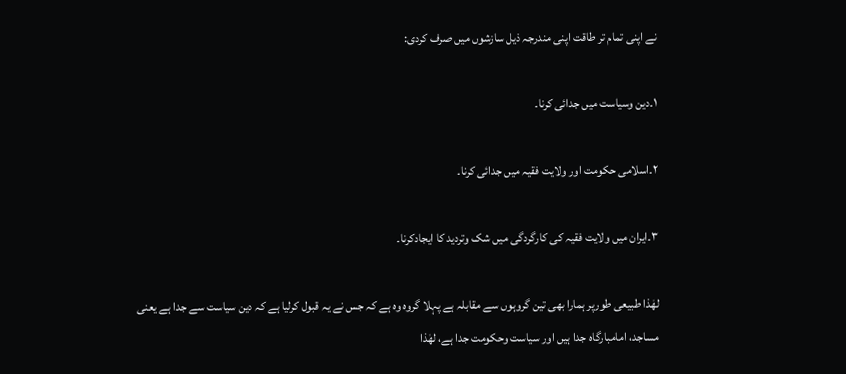نے اپنی تمام تر طاقت اپنی مندرجہ ذیل سازشوں میں صرف کردی:

۱۔دین وسیاست میں جدائی کرنا۔

۲۔اسلامی حکومت اور ولایت فقیہ میں جدائی کرنا۔

۳۔ایران میں ولایت فقیہ کی کارگردگی میں شک وتردید کا ایجادکرنا۔

لھٰذا طبیعی طورپر ہمارا بھی تین گروہوں سے مقابلہ ہے پہلا گروہ وہ ہے کہ جس نے یہ قبول کرلیا ہے کہ دین سیاست سے جدا ہے یعنی مساجد، امامبارگاہ جدا ہیں اور سیاست وحکومت جدا ہے، لھٰذا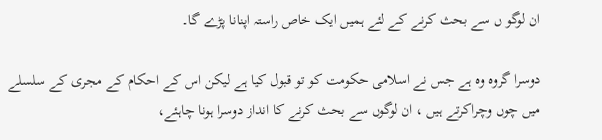ان لوگو ں سے بحث کرنے کے لئے ہمیں ایک خاص راستہ اپنانا پڑے گا۔

دوسرا گروہ وہ ہے جس نے اسلامی حکومت کو تو قبول کیا ہے لیکن اس کے احکام کے مجری کے سلسلے میں چوں وچراکرتے ہیں ، ان لوگوں سے بحث کرنے کا انداز دوسرا ہونا چاہئے،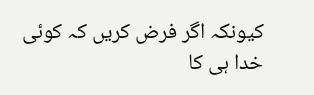کیونکہ اگر فرض کریں کہ کوئی خدا ہی کا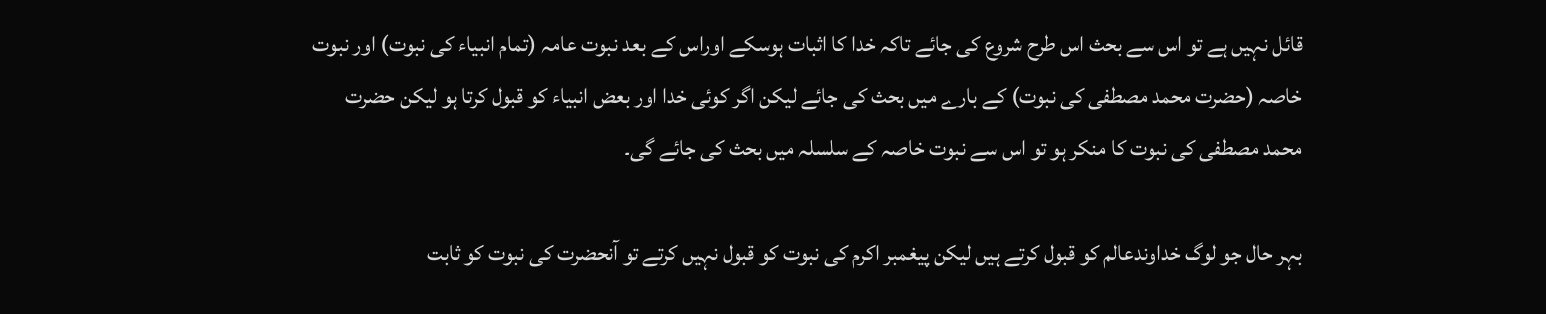قائل نہیں ہے تو اس سے بحث اس طرح شروع کی جائے تاکہ خدا کا اثبات ہوسکے اوراس کے بعد نبوت عامہ (تمام انبیاء کی نبوت) اور نبوت خاصہ (حضرت محمد مصطفی کی نبوت) کے بارے میں بحث کی جائے لیکن اگر کوئی خدا اور بعض انبیاء کو قبول کرتا ہو لیکن حضرت محمد مصطفی کی نبوت کا منکر ہو تو اس سے نبوت خاصہ کے سلسلہ میں بحث کی جائے گی۔

بہر حال جو لوگ خداوندعالم کو قبول کرتے ہیں لیکن پیغمبر اکرم کی نبوت کو قبول نہیں کرتے تو آنحضرت کی نبوت کو ثابت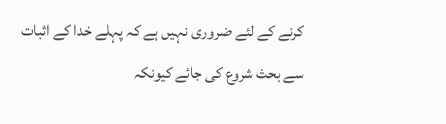کرنے کے لئے ضروری نہیں ہے کہ پہلے خدا کے اثبات سے بحث شروع کی جائے کیونکہ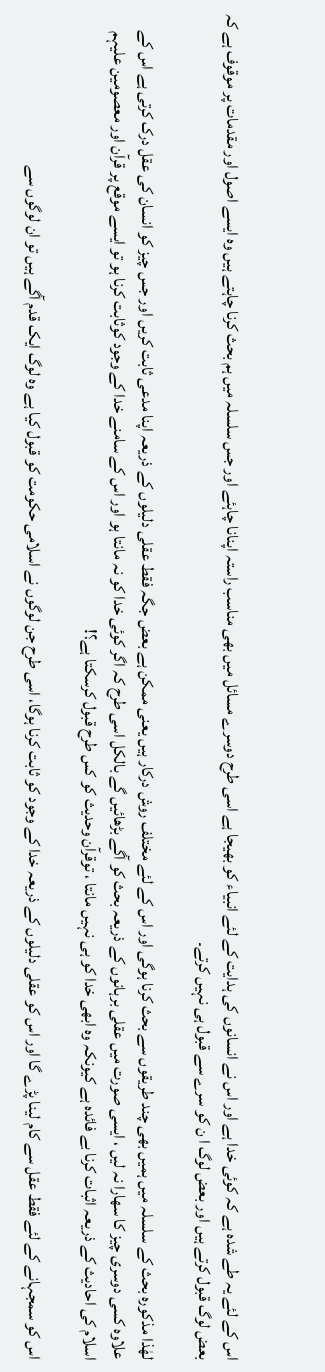اس کے لئے یہ طے شدہ ہے کہ کوئی خدا ہے اور اس نے انسانوں کی ہدایت کے لئے انبیاء کو بھیجا ہے اسی طرح دوسرے مسائل میں بھی مناسب راستہ اپنانا چاہئے اور جس سلسلہ میں ہم بحث کرنا چاہتے ہیں وہ ایسے اصول اور مقدمات پر موقوف ہے کہ بعض لوگ قبول کرتے ہیں اور بعض لوگ ا ن کو سرے سے قبول ہی نہیں کرتے۔

لھٰذا مذکورہ بحث کے سلسلہ میں ہمیں بھی چند طریقوں سے بحث کرنا ہوگی اور اس کے لئے مختلف روش درکار ہیں یعنی ممکن ہے بعض جگہ فقط عقلی دلیلوں کے ذریعہ اپنا مدعی ثابت کریں اور جس چیز کو انسان کی عقل درک کرتی ہے اس کے علاوہ کسی دوسری چیز کا سھارا نہ لیں ، ایسی صورت میں عقلی برہانوں کے ذریعہ بحث کو آگے بڑھائیں گے بالکل اسی طرح کہ اگر کوئی خدا کو نہ مانتا ہو اور اس کے سامنے خدا کے وجود کوثابت کرنا ہو تو ایسے موقع پر قرآن اور معصومین علیہم اسلام کی احادیث کے ذریعہ اثبات کرنا بے فائدہ ہے کیونکہ وہ ابھی خدا کو ہی نہیں مانتا ، توقرآن وحدیث کو کس طرح قبول کرسکتا ہے؟!

اس کو سمجہانے کے لئے فقط عقل سے کام لینا پڑے گا اور اس کو عقلی دلیلوں کے ذریعہ خدا کے وجود کو ثابت کرنا ہوگا، اسی طرح جن لوگوں نے اسلامی حکومت کو قبول کیا ہے وہ لوگ ایک قدم آگے ہیں تو ان لوگوں سے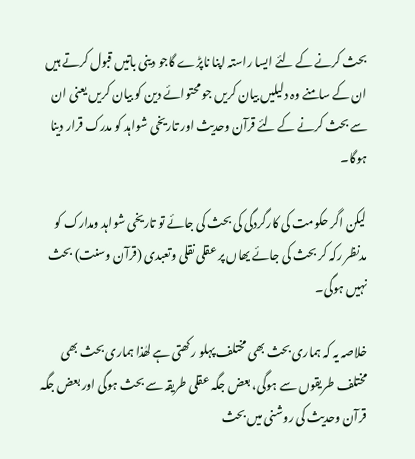بحث کرنے کے لئے ایسا راستہ اپنا ناپڑے گاجو دینی باتیں قبول کرتے ہیں ان کے سامنے وہ دلیلیں بیان کریں جو محتوائے دین کو بیان کریں یعنی ان سے بحث کرنے کے لئے قرآن وحدیث اور تاریخی شواہد کو مدرک قرار دینا ہوگا۔

لیکن اگر حکومت کی کارگردگی کی بحث کی جائے تو تاریخی شواہد ومدارک کو مدنظر رکہ کر بحث کی جائے یھاں پر عقلی نقلی وتعبدی (قرآن وسنت) بحث نہیں ہوگی۔

خلاصہ یہ کہ ہماری بحث بھی مختلف پہلو رکھتی ہے لھٰذا ہماری بحث بھی مختلف طریقوں سے ہوگی، بعض جگہ عقلی طریقہ سے بحث ہوگی اور بعض جگہ قرآن وحدیث کی روشنی میں بحث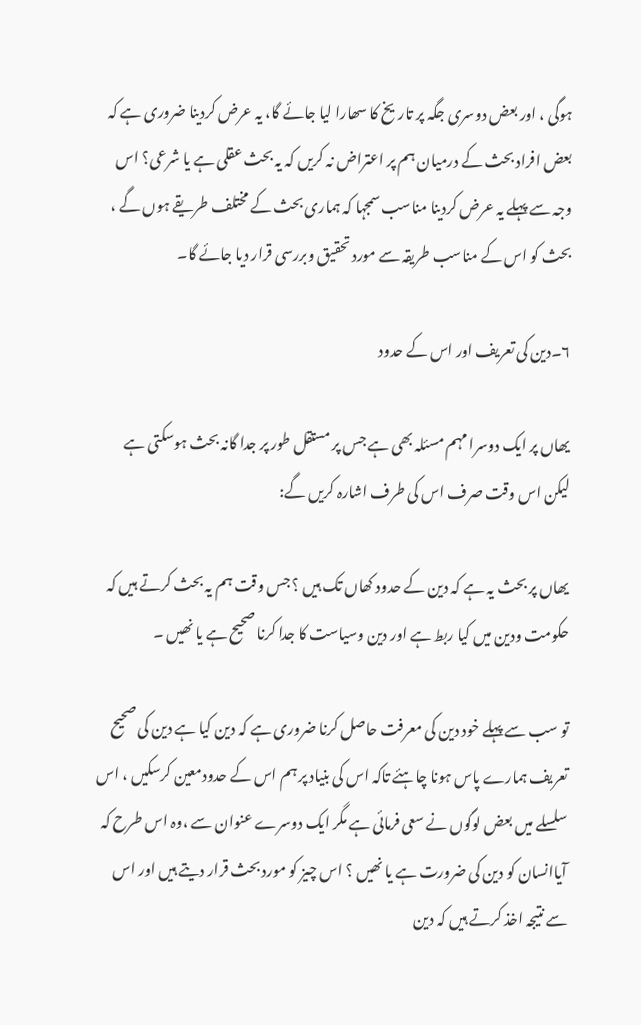ہوگی ، اور بعض دوسری جگہ پر تاریخ کا سھارا لیا جائے گا، یہ عرض کردینا ضروری ہے کہ بعض افراد بحث کے درمیان ہم پر اعتراض نہ کریں کہ یہ بحث عقلی ہے یا شرعی؟ اس وجہ سے پہلے یہ عرض کردینا مناسب سمجہا کہ ہماری بحث کے مختلف طریقے ہوں گے ، بحث کو اس کے مناسب طریقہ سے مورد تحقیق وبررسی قرار دیا جائے گا۔

۶۔دین کی تعریف اور اس کے حدود

یھاں پر ایک دوسرا مہم مسئلہ بھی ہے جس پر مستقل طور پر جدا گانہ بحث ہوسکتی ہے لیکن اس وقت صرف اس کی طرف اشارہ کریں گے:

یھاں پر بحث یہ ہے کہ دین کے حدود کھاں تک ہیں ؟ جس وقت ہم یہ بحث کرتے ہیں کہ حکومت ودین میں کیا ربط ہے اور دین وسیاست کا جدا کرنا صحیح ہے یا نھیں ۔

تو سب سے پہلے خود دین کی معرفت حاصل کرنا ضروری ہے کہ دین کیا ہے دین کی صحیح تعریف ہمارے پاس ہونا چاہئے تاکہ اس کی بنیاد پر ہم اس کے حدودمعین کرسکیں ، اس سلسلے میں بعض لوگوں نے سعی فرمائی ہے مگر ایک دوسرے عنوان سے ،وہ اس طرح کہ آیاانسان کو دین کی ضرورت ہے یا نھیں ؟ اس چیز کو مورد بحث قرار دیتے ہیں اور اس سے نتیجہ اخذ کرتے ہیں کہ دین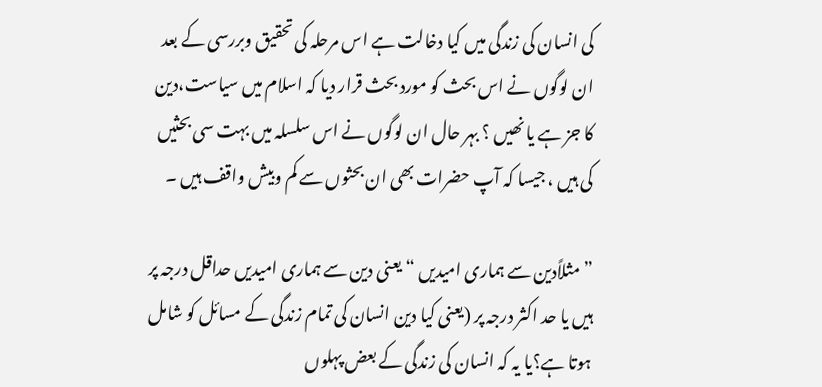کی انسان کی زندگی میں کیا دخالت ہے اس مرحلہ کی تحقیق وبررسی کے بعد ان لوگوں نے اس بحث کو مورد بحث قرار دیا کہ اسلام میں سیاست،دین کا جز ہے یا نھیں ؟ بہر حال ان لوگوں نے اس سلسلہ میں بہت سی بحثیں کی ہیں ، جیسا کہ آپ حضرات بھی ان بحثوں سے کم وبیش واقف ہیں ۔

”مثلاًدین سے ہماری امیدیں “ یعنی دین سے ہماری امیدیں حداقل درجہ پر ہیں یا حد اکثر درجہ پر (یعنی کیا دین انسان کی تمام زندگی کے مسائل کو شامل ہوتا ہے؟یا یہ کہ انسان کی زندگی کے بعض پہلوں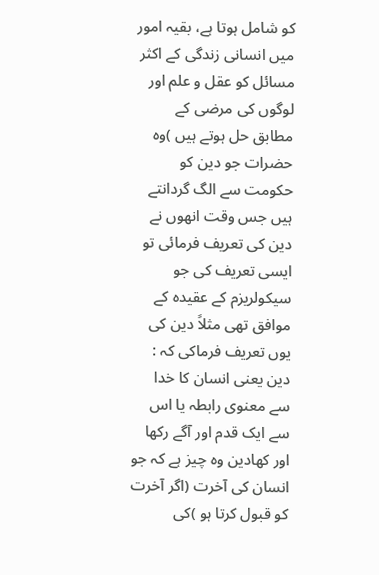کو شامل ہوتا ہے، بقیہ امور میں انسانی زندگی کے اکثر مسائل کو عقل و علم اور لوگوں کی مرضی کے مطابق حل ہوتے ہیں )وہ حضرات جو دین کو حکومت سے الگ گردانتے ہیں جس وقت انھوں نے دین کی تعریف فرمائی تو ایسی تعریف کی جو سیکولریزم کے عقیدہ کے موافق تھی مثلاً دین کی یوں تعریف فرماکی کہ : دین یعنی انسان کا خدا سے معنوی رابطہ یا اس سے ایک قدم اور آگے رکھا اور کھادین وہ چیز ہے کہ جو انسان کی آخرت (اگر آخرت کو قبول کرتا ہو )کی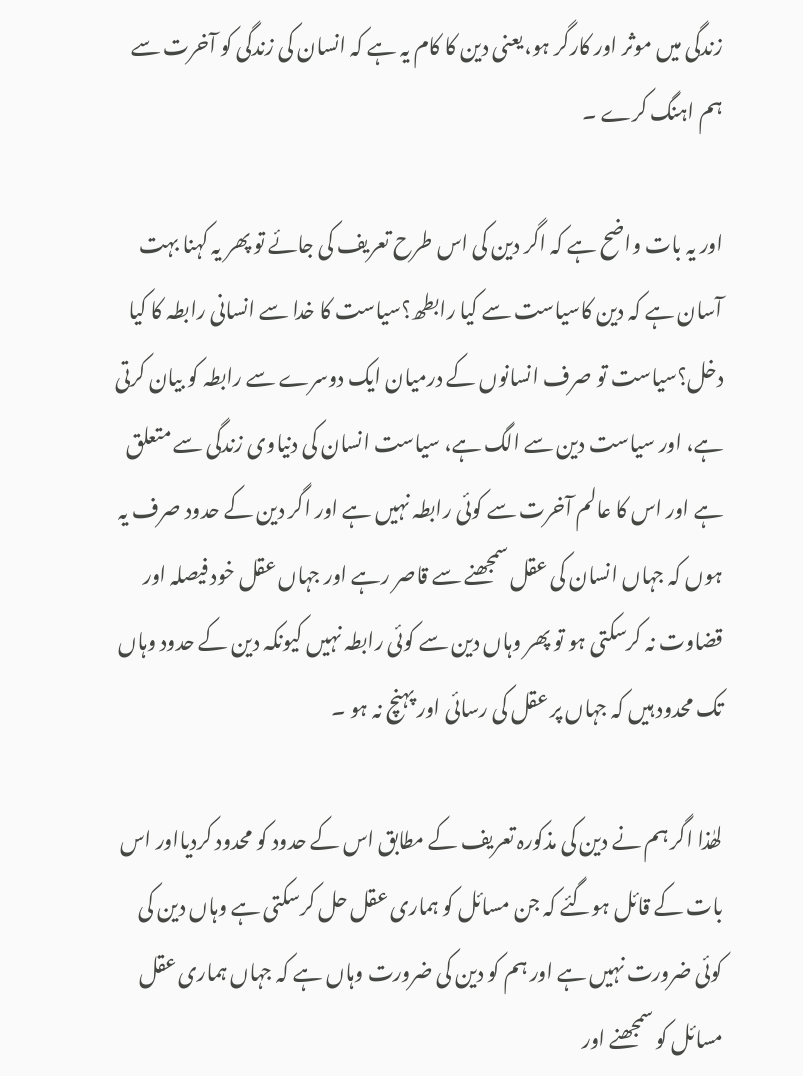زندگی میں موثر اور کارگر ہو،یعنی دین کا کام یہ ہے کہ انسان کی زندگی کو آخرت سے ہم اہنگ کرے ۔

اور یہ بات واضح ہے کہ اگر دین کی اس طرح تعریف کی جائے تو پھر یہ کہنا بہت آسان ہے کہ دین کاسیاست سے کیا رابطھ؟سیاست کا خدا سے انسانی رابطہ کا کیا دخل؟سیاست تو صرف انسانوں کے درمیان ایک دوسرے سے رابطہ کو بیان کرتی ہے، اور سیاست دین سے الگ ہے، سیاست انسان کی دنیاوی زندگی سے متعلق ہے اور اس کا عالم آخرت سے کوئی رابطہ نہیں ہے اور اگر دین کے حدود صرف یہ ہوں کہ جہاں انسان کی عقل سمجھنے سے قاصر رہے اور جہاں عقل خود فیصلہ اور قضاوت نہ کرسکتی ہو تو پھر وہاں دین سے کوئی رابطہ نہیں کیونکہ دین کے حدود وہاں تک محدود ہیں کہ جہاں پر عقل کی رسائی اور پہنچ نہ ہو ۔

لھٰذا اگر ہم نے دین کی مذکورہ تعریف کے مطابق اس کے حدود کو محدود کردیااور اس بات کے قائل ہوگئے کہ جن مسائل کو ہماری عقل حل کرسکتی ہے وہاں دین کی کوئی ضرورت نہیں ہے اور ہم کو دین کی ضرورت وہاں ہے کہ جہاں ہماری عقل مسائل کو سمجھنے اور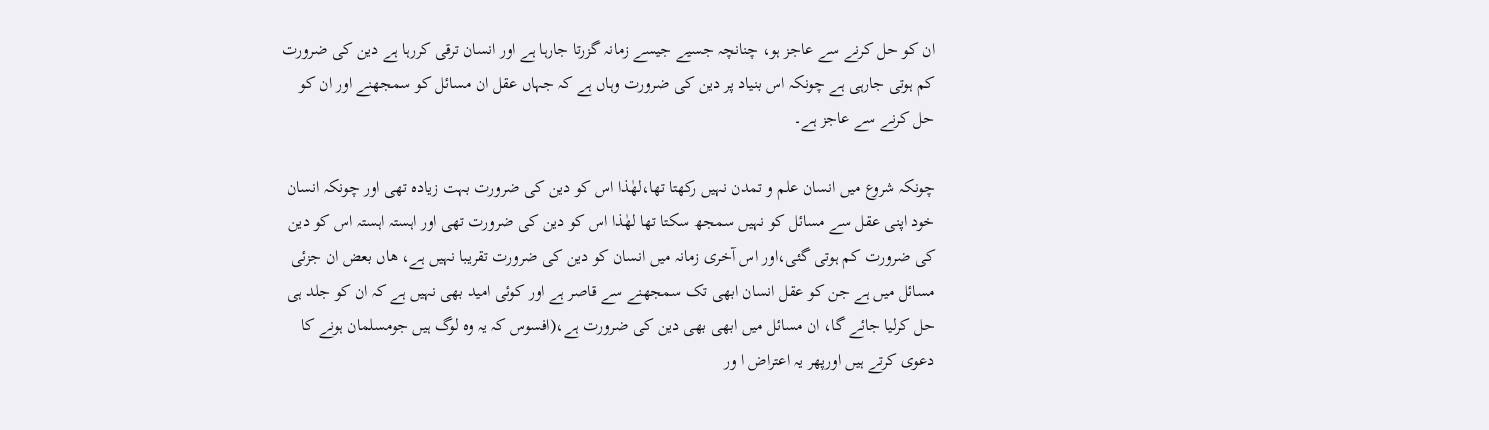ان کو حل کرنے سے عاجز ہو، چنانچہ جسیے جیسے زمانہ گزرتا جارہا ہے اور انسان ترقی کررہا ہے دین کی ضرورت کم ہوتی جارہی ہے چونکہ اس بنیاد پر دین کی ضرورت وہاں ہے کہ جہاں عقل ان مسائل کو سمجھنے اور ان کو حل کرنے سے عاجز ہے۔

چونکہ شروع میں انسان علم و تمدن نہیں رکھتا تھا،لھٰذا اس کو دین کی ضرورت بہت زیادہ تھی اور چونکہ انسان خود اپنی عقل سے مسائل کو نہیں سمجھ سکتا تھا لھٰذا اس کو دین کی ضرورت تھی اور اہستہ اہستہ اس کو دین کی ضرورت کم ہوتی گئی،اور اس آخری زمانہ میں انسان کو دین کی ضرورت تقریبا نہیں ہے، ھاں بعض ان جزئی مسائل میں ہے جن کو عقل انسان ابھی تک سمجھنے سے قاصر ہے اور کوئی امید بھی نہیں ہے کہ ان کو جلد ہی حل کرلیا جائے گا، ان مسائل میں ابھی بھی دین کی ضرورت ہے،(افسوس کہ یہ وہ لوگ ہیں جومسلمان ہونے کا دعوی کرتے ہیں اورپھر یہ اعتراض ا ور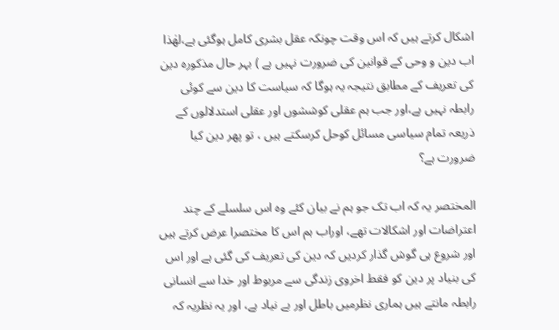اشکال کرتے ہیں کہ اس وقت چونکہ عقل بشری کامل ہوگئی ہے،لھٰذا اب دین و وحی کے قوانین کی ضرورت نہیں ہے ) بہر حال مذکورہ دین کی تعریف کے مطابق نتیجہ یہ ہوگا کہ سیاست کا دین سے کوئی رابطہ نہیں ہے،اور جب ہم عقلی کوششوں اور عقلی استدلالوں کے ذریعہ تمام سیاسی مسائل کوحل کرسکتے ہیں ، تو پھر دین کیا ضرورت ہے؟

المختصر یہ کہ اب تک جو ہم نے بیان کئے وہ اس سلسلے کے چند اعتراضات اور اشکالات تھے، اوراب ہم اس کا مختصرا عرض کرتے ہیں اور شروع ہی گوش گذار کردیں کہ دین کی تعریف کی گئی ہے اور اس کی بنیاد پر دین کو فقط اخروی زندگی سے مربوط اور خدا سے انسانی رابطہ مانتے ہیں ہماری نظرمیں باطل اور بے نیاد ہے، اور یہ نظریہ کہ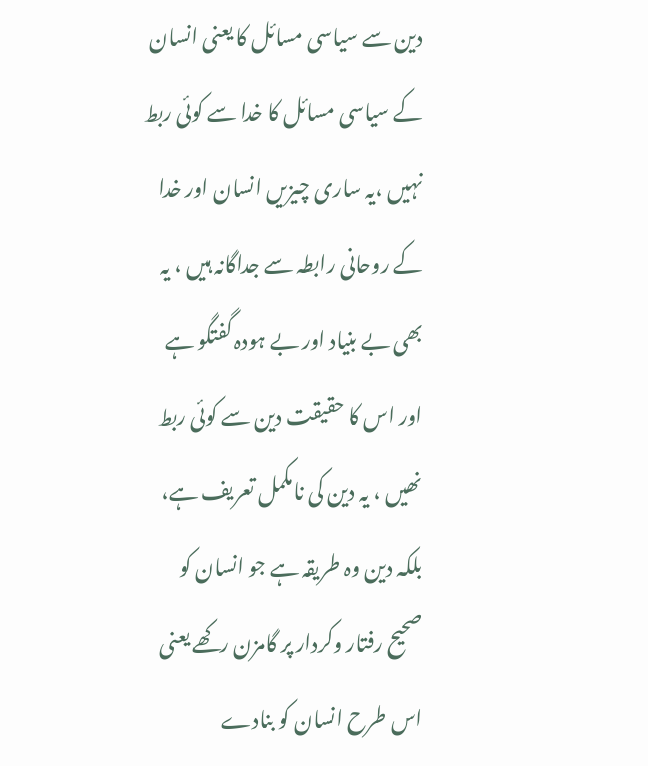دین سے سیاسی مسائل کا یعنی انسان کے سیاسی مسائل کا خدا سے کوئی ربط نہیں ،یہ ساری چیزیں انسان اور خدا کے روحانی رابطہ سے جداگانہ ہیں ، یہ بھی بے بنیاد اور بے ہودہ گفتگو ہے اور اس کا حقیقت دین سے کوئی ربط نھیں ، یہ دین کی نامکمل تعریف ہے، بلکہ دین وہ طریقہ ہے جو انسان کو صحیح رفتار وکردار پر گامزن رکھے یعنی اس طرح انسان کو بنادے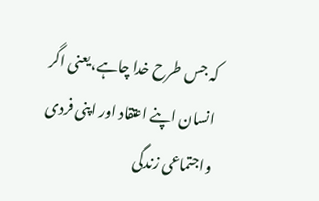کہ جس طرح خدا چاہے،یعنی اگر انسان اپنے اعتقاد اور اپنی فردی واجتماعی زندگی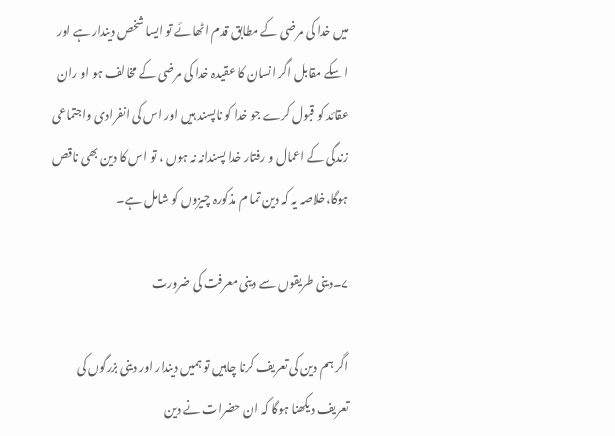میں خدا کی مرضی کے مطابق قدم اٹھائے تو ایسا شخص دیندار ہے اور ا سکے مقابل اگر انسان کا عقیدہ خدا کی مرضی کے مخالف ہو او ران عقائد کو قبول کرے جو خدا کو ناپسند ہیں اور اس کی انفرادی واجتماعی زندگی کے اعمال و رفتار خدا پسندانہ نہ ہوں ، تو اس کا دین بھی ناقص ہوگا،خلاصہ یہ کہ دین تما م مذکورہ چیزوں کو شامل ہے۔

۷۔دینی طریقوں سے دینی معرفت کی ضرورت

اگر ہم دین کی تعریف کرنا چاہیں تو ہمیں دیندار اور دینی بزرگوں کی تعریف دیکھنا ہوگا کہ ان حضرات نے دین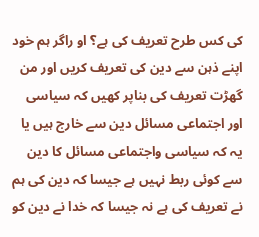کی کس طرح تعریف کی ہے؟ او راگر ہم خود اپنے ذہن سے دین کی تعریف کریں اور من گھڑت تعریف کی بناپر کھیں کہ سیاسی اور اجتماعی مسائل دین سے خارج ہیں یا یہ کہ سیاسی واجتماعی مسائل کا دین سے کوئی ربط نہیں ہے جیسا کہ دین کی ہم نے تعریف کی ہے نہ جیسا کہ خدا نے دین کو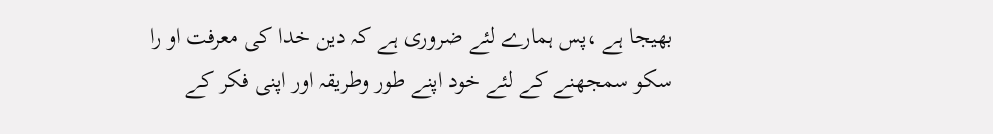بھیجا ہے ،پس ہمارے لئے ضروری ہے کہ دین خدا کی معرفت او را سکو سمجھنے کے لئے خود اپنے طور وطریقہ اور اپنی فکر کے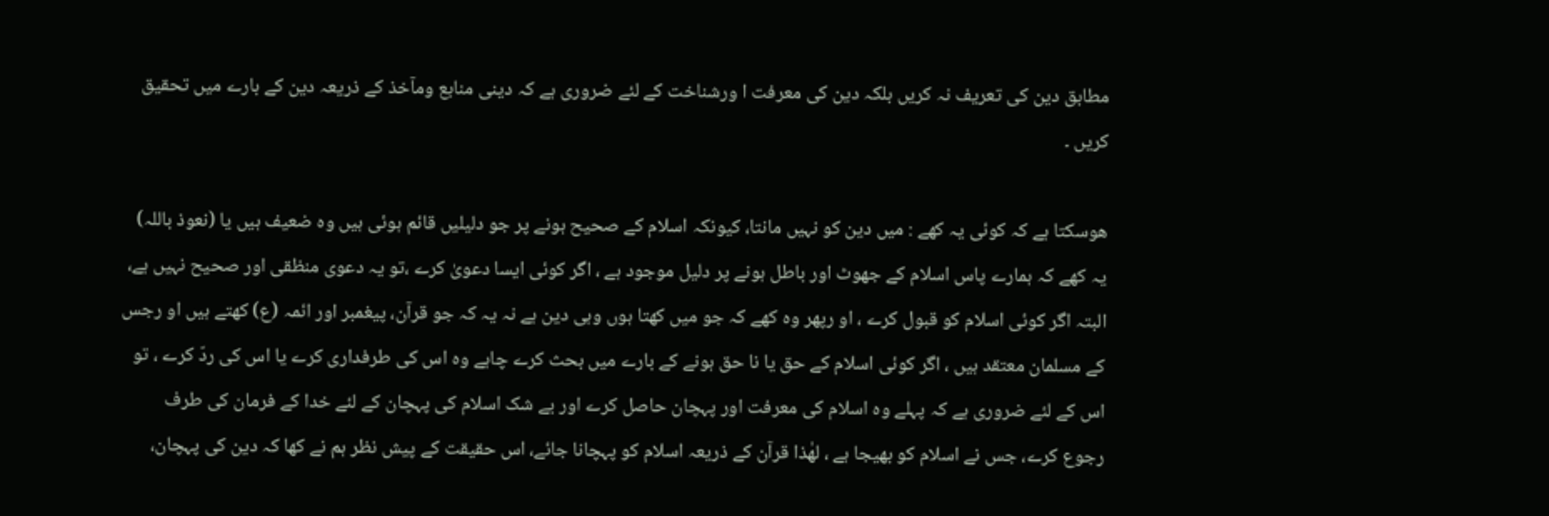مطابق دین کی تعریف نہ کریں بلکہ دین کی معرفت ا ورشناخت کے لئے ضروری ہے کہ دینی منابع ومآخذ کے ذریعہ دین کے بارے میں تحقیق کریں ۔

ھوسکتا ہے کہ کوئی یہ کھے : میں دین کو نہیں مانتا، کیونکہ اسلام کے صحیح ہونے پر جو دلیلیں قائم ہوئی ہیں وہ ضعیف ہیں یا (نعوذ باللہ) یہ کھے کہ ہمارے پاس اسلام کے جھوٹ اور باطل ہونے پر دلیل موجود ہے ، اگر کوئی ایسا دعویٰ کرے ،تو یہ دعوی منظقی اور صحیح نہیں ہے، البتہ اگر کوئی اسلام کو قبول کرے ، او رپھر وہ کھے کہ جو میں کھتا ہوں وہی دین ہے نہ یہ کہ جو قرآن، پیغمبر اور ائمہ (ع) کھتے ہیں او رجس کے مسلمان معتقد ہیں ، اگر کوئی اسلام کے حق یا نا حق ہونے کے بارے میں بحث کرے چاہے وہ اس کی طرفداری کرے یا اس کی ردّ کرے ، تو اس کے لئے ضروری ہے کہ پہلے وہ اسلام کی معرفت اور پہچان حاصل کرے اور بے شک اسلام کی پہچان کے لئے خدا کے فرمان کی طرف رجوع کرے، جس نے اسلام کو بھیجا ہے ، لھٰذا قرآن کے ذریعہ اسلام کو پہچانا جائے، اس حقیقت کے پیش نظر ہم نے کھا کہ دین کی پہچان،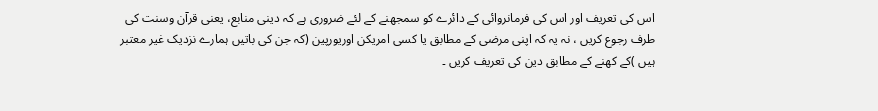اس کی تعریف اور اس کی فرمانروائی کے دائرے کو سمجھنے کے لئے ضروری ہے کہ دینی منابع، یعنی قرآن وسنت کی طرف رجوع کریں ، نہ یہ کہ اپنی مرضی کے مطابق یا کسی امریکن اوریورپین (کہ جن کی باتیں ہمارے نزدیک غیر معتبر ہیں )کے کھنے کے مطابق دین کی تعریف کریں ۔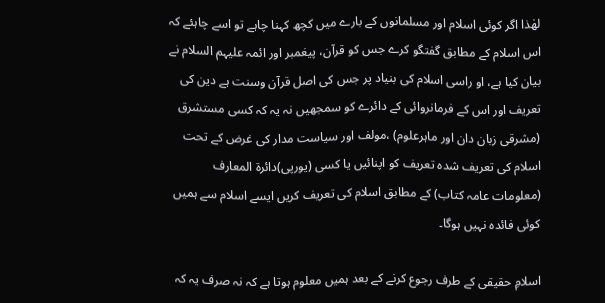لھٰذا اگر کوئی اسلام اور مسلمانوں کے بارے میں کچھ کہنا چاہے تو اسے چاہئے کہ اس اسلام کے مطابق گفتگو کرے جس کو قرآن، پیغمبر اور ائمہ علیہم السلام نے بیان کیا ہے، او راسی اسلام کی بنیاد پر جس کی اصل قرآن وسنت ہے دین کی تعریف اور اس کے فرمانروائی کے دائرے کو سمجھیں نہ یہ کہ کسی مستشرق (مشرقی زبان دان اور ماہرعلوم) ،مولف اور سیاست مدار کی غرض کے تحت اسلام کی تعریف شدہ تعریف کو اپنائیں یا کسی (یورپی)دائرة المعارف (معلومات عامہ کتاب) کے مطابق اسلام کی تعریف کریں ایسے اسلام سے ہمیں کوئی فائدہ نہیں ہوگا۔

اسلامِ حقیقی کے طرف رجوع کرنے کے بعد ہمیں معلوم ہوتا ہے کہ نہ صرف یہ کہ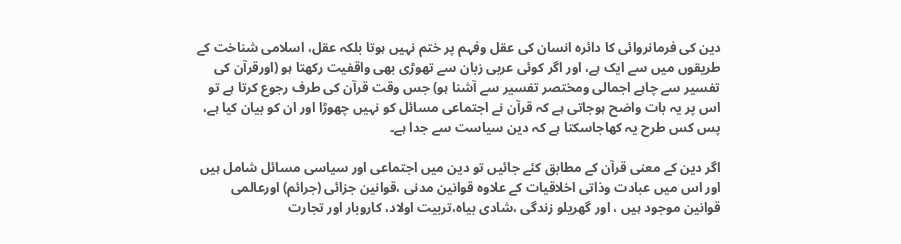دین کی فرمانروائی کا دائرہ انسان کی عقل وفہم پر ختم نہیں ہوتا بلکہ عقل، اسلامی شناخت کے طریقوں میں سے ایک ہے، اور اگر کوئی عربی زبان سے تھوڑی بھی واقفیت رکھتا ہو (اورقرآن کی تفسیر سے چاہے اجمالی ومختصر تفسیر سے آشنا ہو) جس وقت قرآن کی طرف رجوع کرتا ہے تو اس پر یہ بات واضح ہوجاتی ہے کہ قرآن نے اجتماعی مسائل کو نہیں چھوڑا اور ان کو بیان کیا ہے، پس کس طرح یہ کھاجاسکتا ہے کہ دین سیاست سے جدا ہے۔

اگر دین کے معنی قرآن کے مطابق کئے جائیں تو دین میں اجتماعی اور سیاسی مسائل شامل ہیں اور اس میں عبادت وذاتی اخلاقیات کے علاوہ قوانین مدنی ،قوانین جزائی (جرائم) اورعالمی قوانین موجود ہیں ، اور گھریلو زندگی ،شادی بیاہ،تربیت اولاد، کاروبار اور تجارت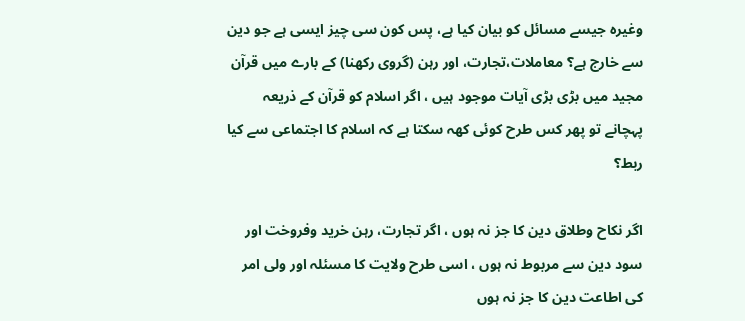وغیرہ جیسے مسائل کو بیان کیا ہے، پس کون سی چیز ایسی ہے جو دین سے خارج ہے؟ معاملات،تجارت، اور رہن (گروی رکھنا) کے بارے میں قرآن مجید میں بڑی بڑی آیات موجود ہیں ، اگر اسلام کو قرآن کے ذریعہ پہچانے تو پھر کس طرح کوئی کھہ سکتا ہے کہ اسلام کا اجتماعی سے کیا ربط؟

اگر نکاح وطلاق دین کا جز نہ ہوں ، اگر تجارت، رہن خرید وفروخت اور سود دین سے مربوط نہ ہوں ، اسی طرح ولایت کا مسئلہ اور ولی امر کی اطاعت دین کا جز نہ ہوں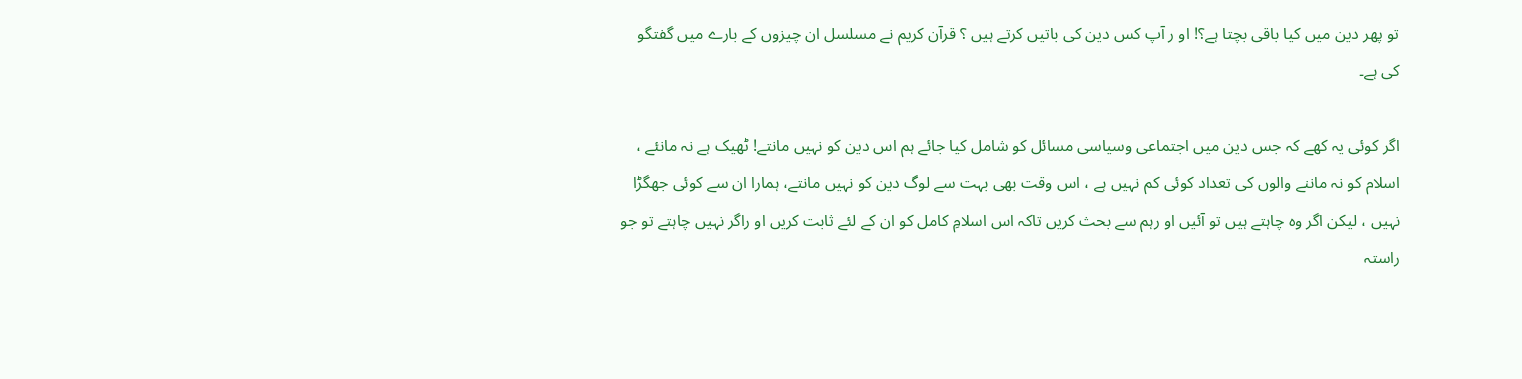تو پھر دین میں کیا باقی بچتا ہے؟! او ر آپ کس دین کی باتیں کرتے ہیں ؟ قرآن کریم نے مسلسل ان چیزوں کے بارے میں گفتگو کی ہے۔

اگر کوئی یہ کھے کہ جس دین میں اجتماعی وسیاسی مسائل کو شامل کیا جائے ہم اس دین کو نہیں مانتے! ٹھیک ہے نہ مانئے ، اسلام کو نہ ماننے والوں کی تعداد کوئی کم نہیں ہے ، اس وقت بھی بہت سے لوگ دین کو نہیں مانتے، ہمارا ان سے کوئی جھگڑا نہیں ، لیکن اگر وہ چاہتے ہیں تو آئیں او رہم سے بحث کریں تاکہ اس اسلامِ کامل کو ان کے لئے ثابت کریں او راگر نہیں چاہتے تو جو راستہ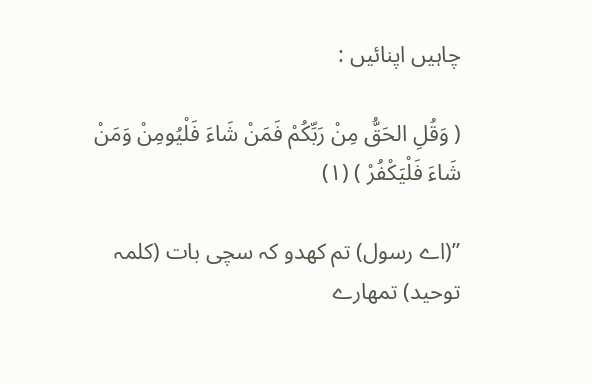چاہیں اپنائیں :

( وَقُلِ الحَقُّ مِنْ رَبِّکُمْ فَمَنْ شَاءَ فَلْیُومِنْ وَمَنْ شَاءَ فَلْیَکْفُرْ ) (۱)

”(اے رسول) تم کھدو کہ سچی بات (کلمہ توحید) تمھارے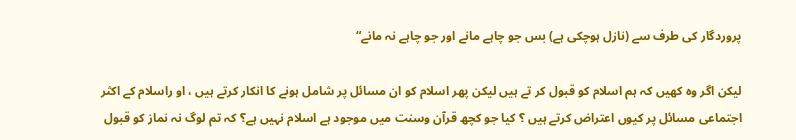پروردگار کی طرف سے (نازل ہوچکی ہے) بس جو چاہے مانے اور جو چاہے نہ مانے“

لیکن اگر وہ کھیں کہ ہم اسلام کو قبول کر تے ہیں لیکن پھر اسلام کو ان مسائل پر شامل ہونے کا انکار کرتے ہیں ، او راسلام کے اکثر اجتماعی مسائل پر کیوں اعتراض کرتے ہیں ؟ کیا جو کچھ قرآن وسنت میں موجود ہے اسلام نہیں ہے؟ کہ تم لوگ نہ نماز کو قبول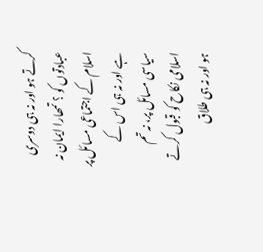کرتے ہو اور نہ ہی دوسری عبادتوں کو ؟ تمھارا ایمان نہ اسلام کے اجتماعی مسائل پر ہے اور نہ ہی اس کے سیاسی مسائل پر، نہ تم اسلامی نکاح کو قبول کرتے ہو اور نہ ہی طلاق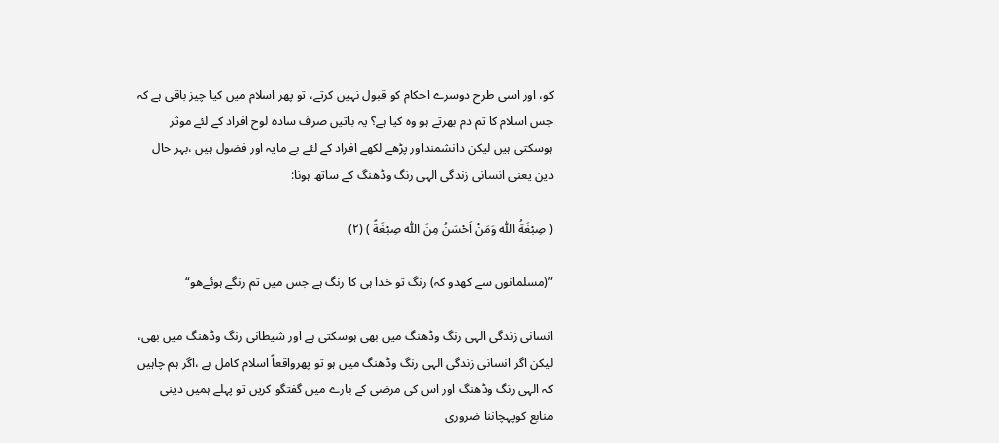کو، اور اسی طرح دوسرے احکام کو قبول نہیں کرتے، تو پھر اسلام میں کیا چیز باقی ہے کہ جس اسلام کا تم دم بھرتے ہو وہ کیا ہے؟ یہ باتیں صرف سادہ لوح افراد کے لئے موثر ہوسکتی ہیں لیکن دانشمنداور پڑھے لکھے افراد کے لئے بے مایہ اور فضول ہیں ،بہر حال دین یعنی انسانی زندگی الہی رنگ وڈھنگ کے ساتھ ہونا:

( صِبْغَةُ اللّٰه وَمَنْ اَحْسَنُ مِنَ اللّٰه صِبْغَةً ) (۲)

”(مسلمانوں سے کھدو کہ) رنگ تو خدا ہی کا رنگ ہے جس میں تم رنگے ہوئےھو“

انسانی زندگی الہی رنگ وڈھنگ میں بھی ہوسکتی ہے اور شیطانی رنگ وڈھنگ میں بھی، لیکن اگر انسانی زندگی الہی رنگ وڈھنگ میں ہو تو پھرواقعاً اسلام کامل ہے ،اگر ہم چاہیں کہ الہی رنگ وڈھنگ اور اس کی مرضی کے بارے میں گفتگو کریں تو پہلے ہمیں دینی منابع کوپہچاننا ضروری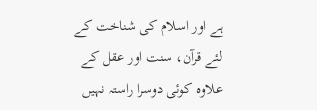ہے اور اسلام کی شناخت کے لئے قرآن، سنت اور عقل کے علاوہ کوئی دوسرا راستہ نہیں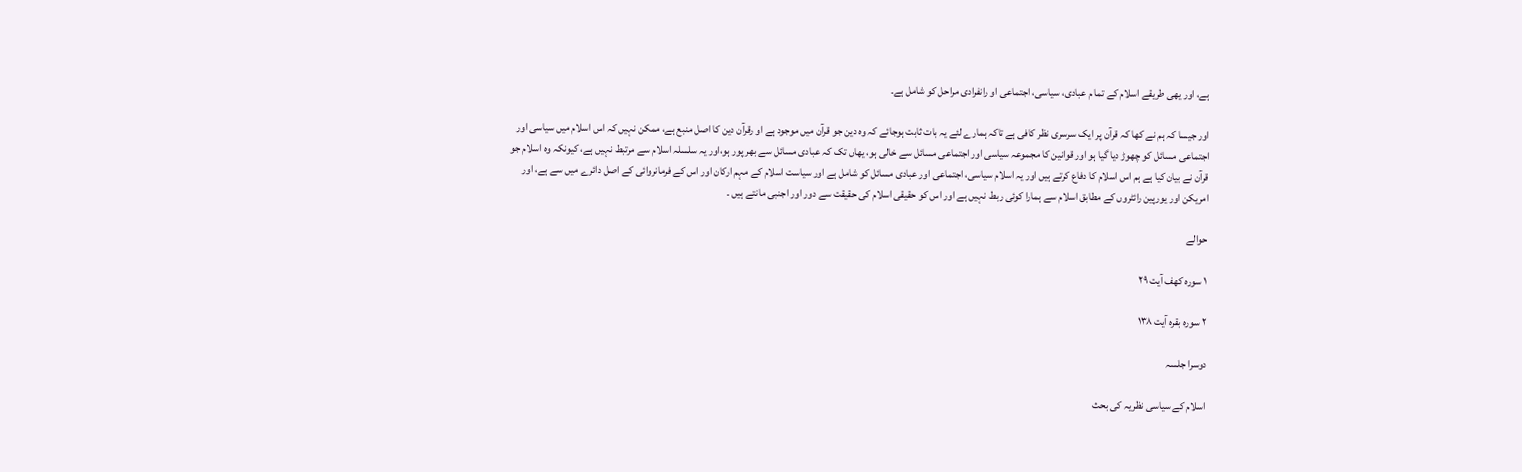ہے، اور یھی طریقے اسلام کے تما م عبادی، سیاسی، اجتماعی او رانفرادی مراحل کو شامل ہے۔

اور جیسا کہ ہم نے کھا کہ قرآن پر ایک سرسری نظر کافی ہے تاکہ ہمارے لئے یہ بات ثابت ہوجائے کہ وہ دین جو قرآن میں موجود ہے او رقرآن دین کا اصل منبع ہے، ممکن نہیں کہ اس اسلام میں سیاسی اور اجتماعی مسائل کو چھوڑ دیا گیا ہو اور قوانین کا مجموعہ سیاسی اور اجتماعی مسائل سے خالی ہو، یھاں تک کہ عبادی مسائل سے بھر پور ہو،اور یہ سلسلہ اسلام سے مرتبط نہیں ہے، کیونکہ وہ اسلام جو قرآن نے بیان کیا ہے ہم اس اسلام کا دفاع کرتے ہیں اور یہ اسلام سیاسی، اجتماعی اور عبادی مسائل کو شامل ہے اور سیاست اسلام کے مہم ارکان اور اس کے فرمانروائی کے اصل دائرے میں سے ہے، اور امریکن اور یورپین رائٹروں کے مطابق اسلام سے ہمارا کوئی ربط نہیں ہے اور اس کو حقیقی اسلام کی حقیقت سے دور اور اجنبی مانتے ہیں ۔

حوالے

۱ سورہ کھف آیت ۲۹

۲ سورہ بقرہ آیت ۱۳۸

دوسرا جلسہ

اسلام کے سیاسی نظریہ کی بحث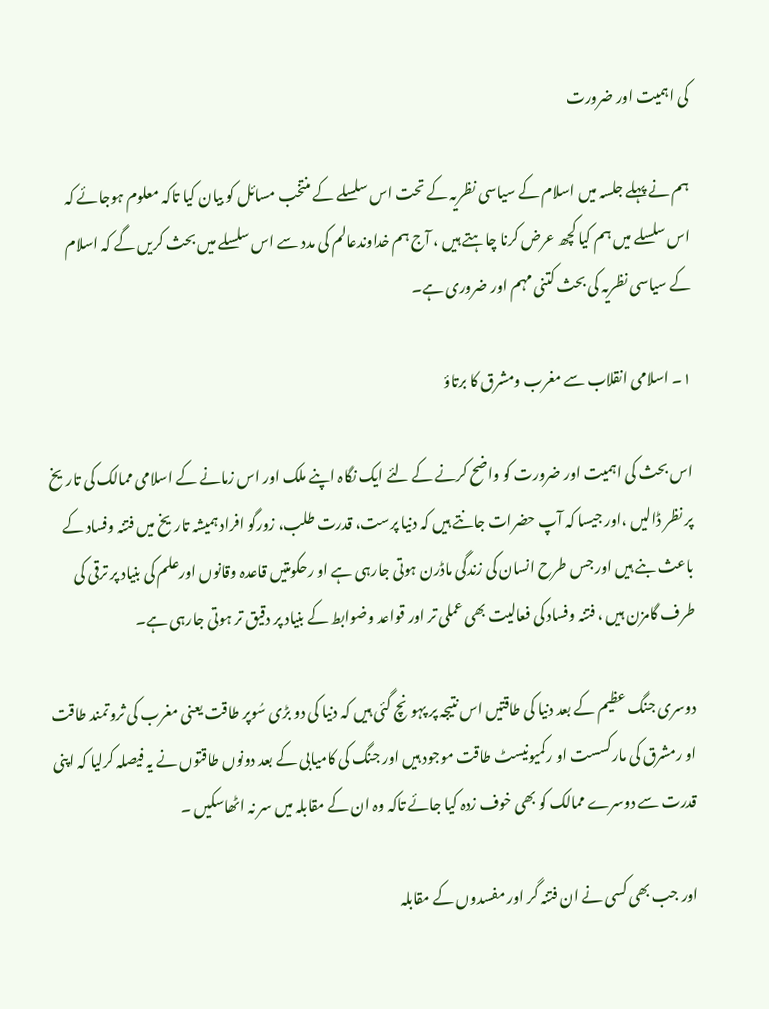کی اہمیت اور ضرورت

ہم نے پہلے جلسہ میں اسلام کے سیاسی نظریہ کے تحت اس سلسلے کے منتخب مسائل کو بیان کیا تاکہ معلوم ہوجائے کہ اس سلسلے میں ہم کیا کچھ عرض کرنا چاہتے ہیں ، آج ہم خداوندعالم کی مدد سے اس سلسلے میں بحث کریں گے کہ اسلام کے سیاسی نظریہ کی بحث کتنی مہم اور ضروری ہے۔

۱۔ اسلامی انقلاب سے مغرب ومشرق کا برتاؤ

اس بحث کی اہمیت اور ضرورت کو واضح کرنے کے لئے ایک نگاہ اپنے ملک اور اس زمانے کے اسلامی ممالک کی تاریخ پر نظر ڈالیں ،اور جیسا کہ آپ حضرات جانتے ہیں کہ دنیا پرست، قدرت طلب، زورگو افراد ہمیشہ تاریخ میں فتنہ وفساد کے باعث بنے ہیں اور جس طرح انسان کی زندگی ماڈرن ہوتی جارہی ہے او رحکومتیں قاعدہ وقانوں اورعلم کی بنیاد پر ترقی کی طرف گامزن ہیں ، فتنہ وفساد کی فعالیت بھی عملی تر اور قواعد وضوابط کے بنیاد پر دقیق تر ہوتی جارہی ہے۔

دوسری جنگ عظیم کے بعد دنیا کی طاقتیں اس نتیجہ پر پہونچ گئی ہیں کہ دنیا کی دو بڑی سُوپر طاقت یعنی مغرب کی ثروتمند طاقت او رمشرق کی مارکسست او رکمیونیسٹ طاقت موجود ہیں اور جنگ کی کامیابی کے بعد دونوں طاقتوں نے یہ فیصلہ کرلیا کہ اپنی قدرت سے دوسرے ممالک کو بھی خوف زدہ کیا جائے تاکہ وہ ان کے مقابلہ میں سر نہ اٹھاسکیں ۔

اور جب بھی کسی نے ان فتنہ گر اور مفسدوں کے مقابلہ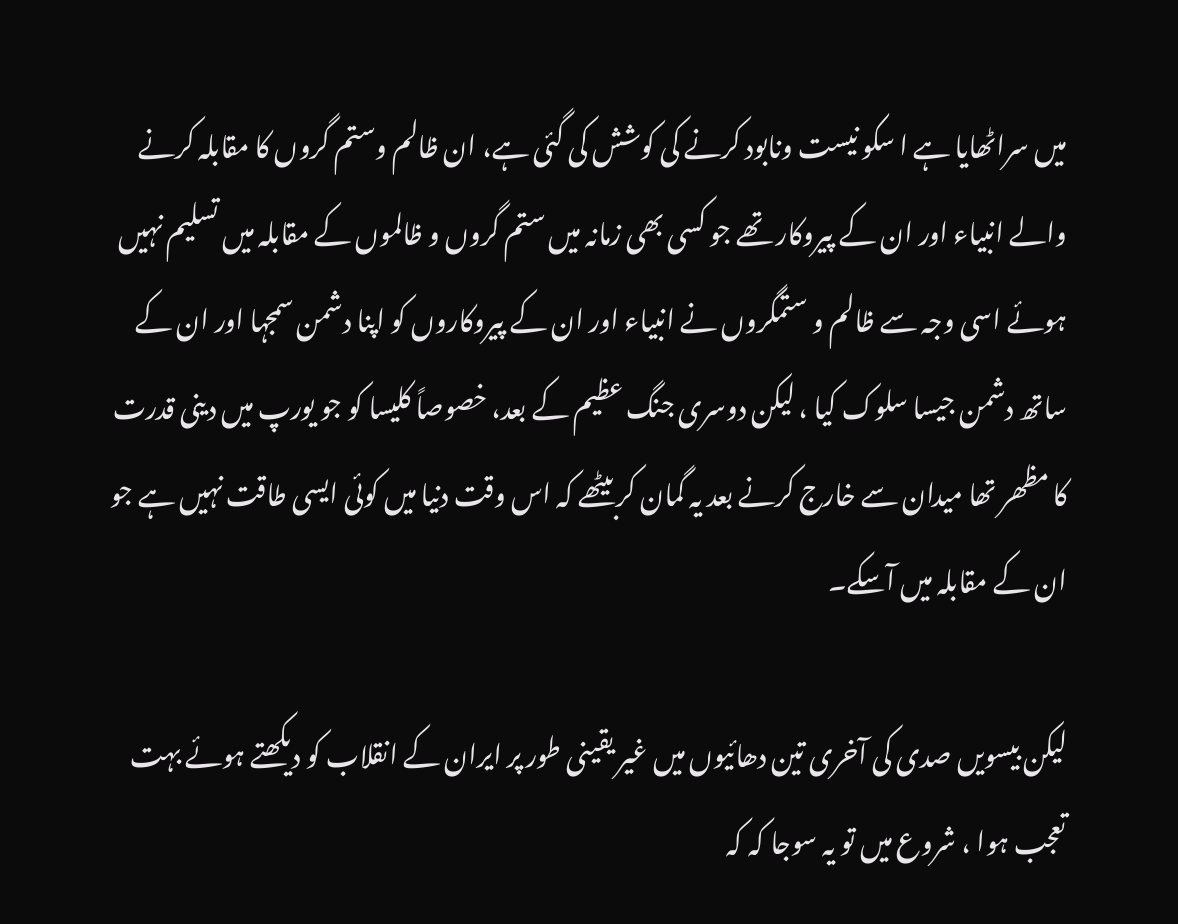میں سراٹھایا ہے ا سکو نیست ونابود کرنے کی کوشش کی گئی ہے، ان ظالم وستم گروں کا مقابلہ کرنے والے انبیاء اور ان کے پیروکار تھے جو کسی بھی زمانہ میں ستم گروں و ظالموں کے مقابلہ میں تسلیم نہیں ہوئے اسی وجہ سے ظالم و ستمگروں نے انبیاء اور ان کے پیروکاروں کو اپنا دشمن سمجہا اور ان کے ساتھ دشمن جیسا سلوک کیا ، لیکن دوسری جنگ عظیم کے بعد، خصوصاً کلیسا کو جو یورپ میں دینی قدرت کا مظھر تھا میدان سے خارج کرنے بعد یہ گمان کربیٹھے کہ اس وقت دنیا میں کوئی ایسی طاقت نہیں ہے جو ان کے مقابلہ میں آسکے۔

لیکن بیسویں صدی کی آخری تین دھائیوں میں غیر یقینی طور پر ایران کے انقلاب کو دیکھتے ہوئے بہت تعجب ہوا ، شروع میں تو یہ سوجا کہ کہ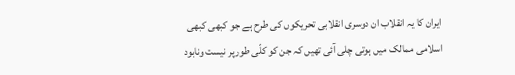ایران کا یہ انقلاب ان دوسری انقلابی تحریکوں کی طرح ہے جو کبھی کبھی اسلامی ممالک میں ہوتی چلی آئی تھیں کہ جن کو کلّی طورپر نیست ونابود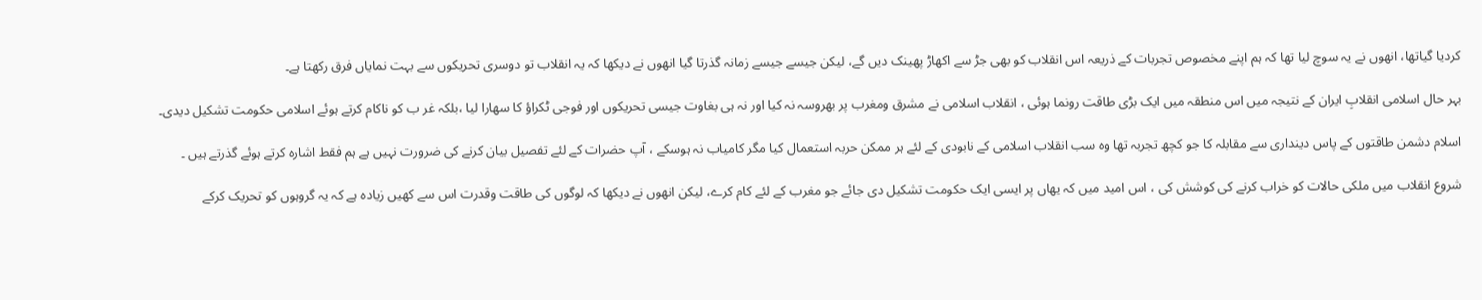کردیا گیاتھا، انھوں نے یہ سوچ لیا تھا کہ ہم اپنے مخصوص تجربات کے ذریعہ اس انقلاب کو بھی جڑ سے اکھاڑ پھینک دیں گے، لیکن جیسے جیسے زمانہ گذرتا گیا انھوں نے دیکھا کہ یہ انقلاب تو دوسری تحریکوں سے بہت نمایاں فرق رکھتا ہے۔

بہر حال اسلامی انقلابِ ایران کے نتیجہ میں اس منطقہ میں ایک بڑی طاقت رونما ہوئی ، انقلاب اسلامی نے مشرق ومغرب پر بھروسہ نہ کیا اور نہ ہی بغاوت جیسی تحریکوں اور فوجی ٹکراؤ کا سھارا لیا ،بلکہ غر ب کو ناکام کرتے ہوئے اسلامی حکومت تشکیل دیدی۔

اسلام دشمن طاقتوں کے پاس دینداری سے مقابلہ کا جو کچھ تجربہ تھا وہ سب انقلاب اسلامی کے نابودی کے لئے ہر ممکن حربہ استعمال کیا مگر کامیاب نہ ہوسکے ، آپ حضرات کے لئے تفصیل بیان کرنے کی ضرورت نہیں ہے ہم فقط اشارہ کرتے ہوئے گذرتے ہیں ۔

شروع انقلاب میں ملکی حالات کو خراب کرنے کی کوشش کی ، اس امید میں کہ یھاں پر ایسی ایک حکومت تشکیل دی جائے جو مغرب کے لئے کام کرے، لیکن انھوں نے دیکھا کہ لوگوں کی طاقت وقدرت اس سے کھیں زیادہ ہے کہ یہ گروہوں کو تحریک کرکے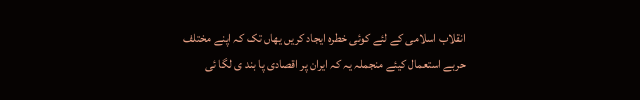انقلاب اسلامی کے لئے کوئی خطرہ ایجاد کریں یھاں تک کہ اپنے مختلف حربے استعمال کیئے منجملہ یہ کہ ایران پر اقصادی پا بند ی لگا ئی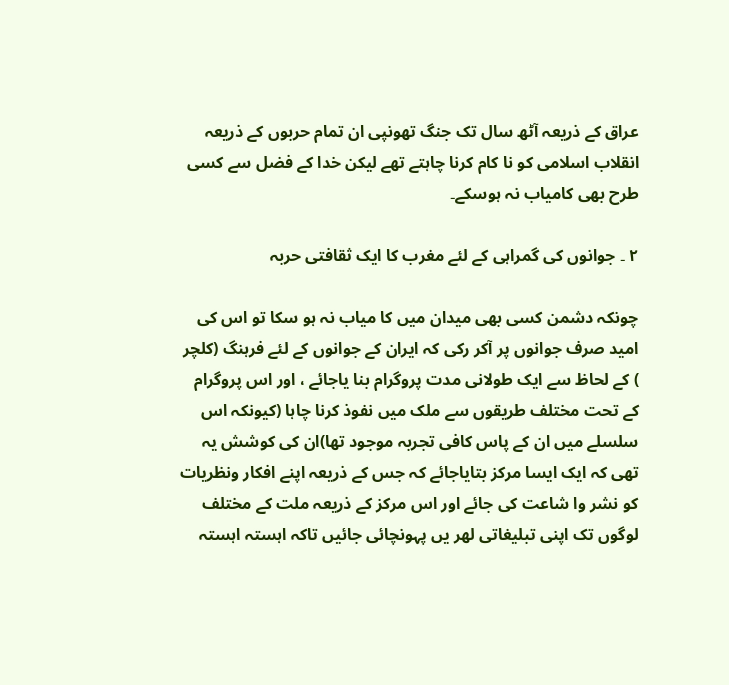عراق کے ذریعہ آٹھ سال تک جنگ تھونپی ان تمام حربوں کے ذریعہ انقلاب اسلامی کو نا کام کرنا چاہتے تھے لیکن خدا کے فضل سے کسی طرح بھی کامیاب نہ ہوسکے۔

۲ ۔ جوانوں کی گمراہی کے لئے مغرب کا ایک ثقافتی حربہ

چونکہ دشمن کسی بھی میدان میں کا میاب نہ ہو سکا تو اس کی امید صرف جوانوں پر آکر رکی کہ ایران کے جوانوں کے لئے فرہنگ (کلچر ) کے لحاظ سے ایک طولانی مدت پروگرام بنا یاجائے ، اور اس پروگرام کے تحت مختلف طریقوں سے ملک میں نفوذ کرنا چاہا (کیونکہ اس سلسلے میں ان کے پاس کافی تجربہ موجود تھا)ان کی کوشش یہ تھی کہ ایک ایسا مرکز بتایاجائے کہ جس کے ذریعہ اپنے افکار ونظریات کو نشر وا شاعت کی جائے اور اس مرکز کے ذریعہ ملت کے مختلف لوگوں تک اپنی تبلیغاتی لھر یں پہونچائی جائیں تاکہ اہستہ اہستہ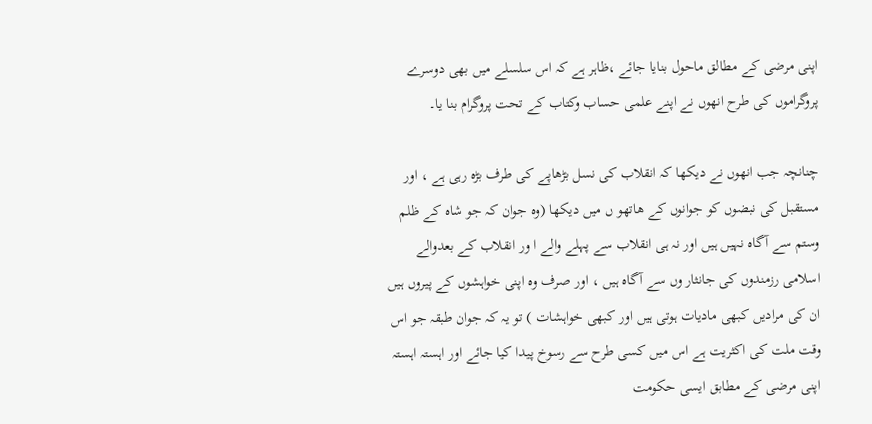اپنی مرضی کے مطالق ماحول بنایا جائے ،ظاہر ہے کہ اس سلسلے میں بھی دوسرے پروگراموں کی طرح انھوں نے اپنے علمی حساب وکتاب کے تحت پروگرام بنا یا۔

چنانچہ جب انھوں نے دیکھا کہ انقلاب کی نسل بڑھاپے کی طرف بڑہ رہی ہے ، اور مستقبل کی نبضوں کو جوانوں کے ھاتھو ں میں دیکھا (وہ جوان کہ جو شاہ کے ظلم وستم سے آگاہ نہیں ہیں اور نہ ہی انقلاب سے پہلے والے ا ور انقلاب کے بعدوالے اسلامی رزمندوں کی جانثار وں سے آگاہ ہیں ، اور صرف وہ اپنی خواہشوں کے پیروں ہیں ان کی مرادیں کبھی مادیات ہوتی ہیں اور کبھی خواہشات ) تو یہ کہ جوان طبقہ جو اس وقت ملت کی اکثریت ہے اس میں کسی طرح سے رسوخ پیدا کیا جائے اور اہستہ اہستہ اپنی مرضی کے مطابق ایسی حکومت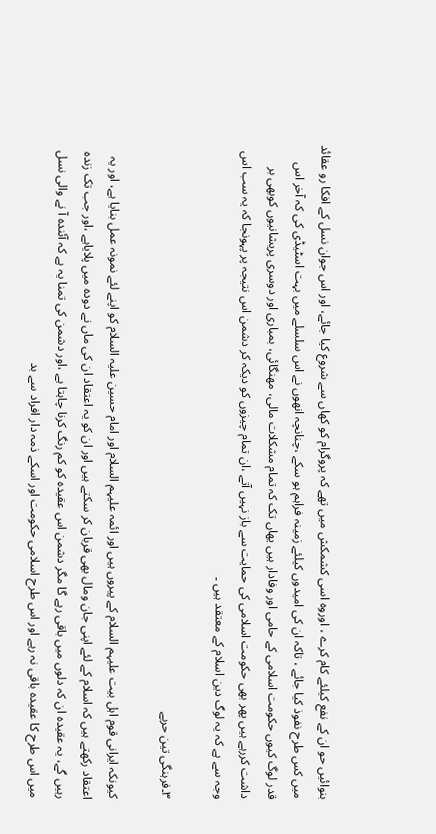بنوائیں حو ان کے نفع کیلئے کام کرے ، اوروہ اسی کشمکش میں تھے کہ پروگرام کو کھاں سے شروع کیا جائے، اور اس جوان نسل کے افکا رو عقائد میں کس طرح نفوذ کیا جائے ، تاکہ ان کی امیدوں کیلئے زمینہ فراہم ہو سکے ،چنانچہ انھوں نے اس سلسلے میں بہت اسٹیڈی کی کہ آخر اس قدر لوگ کیوں حکومت اسلامی کے حامی اور وفادار ہیں یھاں تک کہ تمام مشکلات مالی، مھنگائی، بمباری اور دوسری پریشانیوں کوبھی بر داشت کررہے ہیں پھر بھی حکومت اسلامی کی حمایت سے باز نہیں آتے ،ان تمام چیزوں کو دیکہ کر دشمن اس نتیجہ پر پہونجا کہ یہ سب اس وجہ سے ہے کہ یہ لوگ دین اسلام کے معتقد ہیں ۔

۳۔فرہنگی تین حربے

کیونکہ ایرانی قوم اہل بیت علیہم السلام کے پیروں ہیں اور ائمہ علیہم السلام اور امام حسین علیہ السلام کو اپنے لئے نمونہ عمل بنایا ہے، اور یہ اعتقاد رکھتے ہیں کہ اسلام کے لئے اپنی جان ومال بھی قربان کر سکتے ہیں اور ان کو یہ اعتقاد ان کی ماں نے دودہ میں پلایاہے ،اور جب تک زندہ رہیں گے، یہ عقیدہ ان کہ دلوں میں باقی رہے گا مگر دشمن اس عقیدہ کو کم رنگ کرنا چاہتا ہے ،اور دشمن کی تمنا یہ ہے کہ آئندہ آ نے والی نسل میں اس طرح کا عقیدہ باقی نہ رہے اور اس طرح اسلامی حکومت اور اسکے ذمہ دار افراد سے بد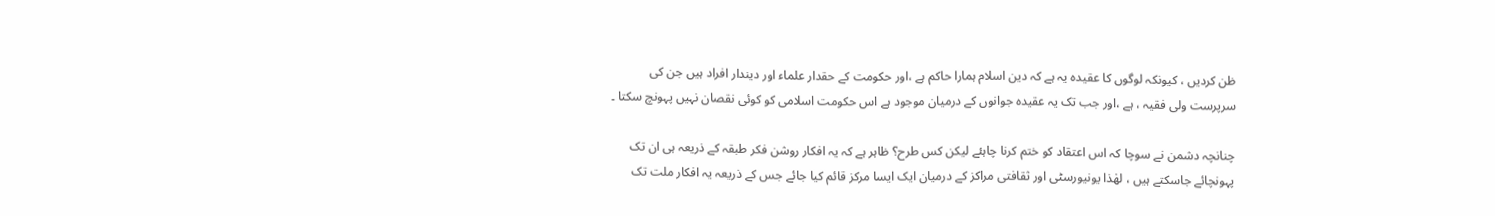ظن کردیں ، کیونکہ لوگوں کا عقیدہ یہ ہے کہ دین اسلام ہمارا حاکم ہے ،اور حکومت کے حقدار علماء اور دیندار افراد ہیں جن کی سرپرست ولی فقیہ ، ہے ،اور جب تک یہ عقیدہ جوانوں کے درمیان موجود ہے اس حکومت اسلامی کو کوئی نقصان نہیں پہونچ سکتا ۔

چنانچہ دشمن نے سوچا کہ اس اعتقاد کو ختم کرنا چاہئے لیکن کس طرح؟ ظاہر ہے کہ یہ افکار روشن فکر طبقہ کے ذریعہ ہی ان تک پہونچائے جاسکتے ہیں ، لھٰذا یونیورسٹی اور ثقافتی مراکز کے درمیان ایک ایسا مرکز قائم کیا جائے جس کے ذریعہ یہ افکار ملت تک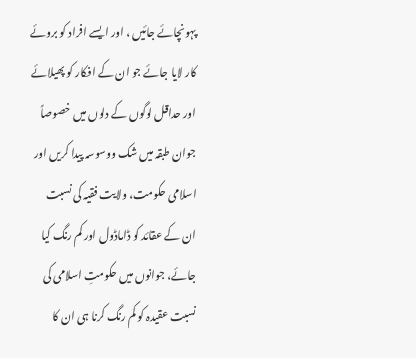پہونچائے جائیں ، اور ایسے افراد کو بروئے کار لایا جائے جو ان کے افکار کو پھیلائے اور حداقل لوگوں کے دلوں میں خصوصاً جوان طبقہ میں شک ووسوسہ پیدا کریں اور اسلامی حکومت، ولایت فقیہ کی نسبت ان کے عقائد کو ڈاماڈول اور کم رنگ کیا جائے، جوانوں میں حکومتِ اسلامی کی نسبت عقیدہ کو کم رنگ کرنا ہی ان کا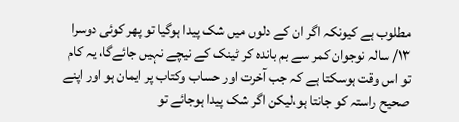مطلوب ہے کیونکہ اگر ان کے دلوں میں شک پیدا ہوگیا تو پھر کوئی دوسرا ۱۳/ سالہ نوجوان کمر سے بم باندہ کر ٹینک کے نیچے نہیں جائےگا، یہ کام تو اس وقت ہوسکتا ہے کہ جب آخرت اور حساب وکتاب پر ایمان ہو اور اپنے صحیح راستہ کو جانتا ہو،لیکن اگر شک پیدا ہوجائے تو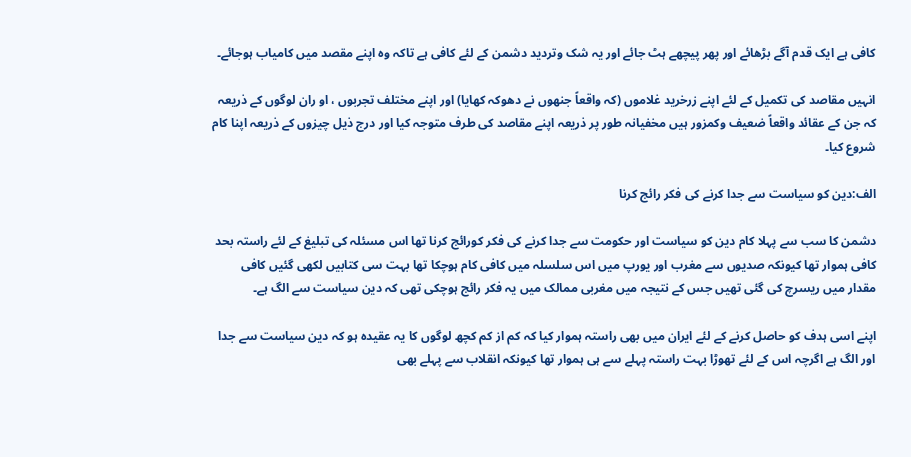کافی ہے ایک قدم آگے بڑھائے اور پھر پیچھے ہٹ جائے اور یہ شک وتردید دشمن کے لئے کافی ہے تاکہ وہ اپنے مقصد میں کامیاب ہوجائے۔

انہیں مقاصد کی تکمیل کے لئے اپنے زرخرید غلاموں (کہ واقعاً جنھوں نے دھوکہ کھایا) اور اپنے مختلف تجربوں ، او ران لوگوں کے ذریعہ کہ جن کے عقائد واقعاً ضعیف وکمزور ہیں مخفیانہ طور پر ذریعہ اپنے مقاصد کی طرف متوجہ کیا اور درج ذیل چیزوں کے ذریعہ اپنا کام شروع کیا۔

الف:دین کو سیاست سے جدا کرنے کی فکر رائج کرنا

دشمن کا سب سے پہلا کام دین کو سیاست اور حکومت سے جدا کرنے کی فکر کورائج کرنا تھا اس مسئلہ کی تبلیغ کے لئے راستہ بحد کافی ہموار تھا کیونکہ صدیوں سے مغرب اور یورپ میں اس سلسلہ میں کافی کام ہوچکا تھا بہت سی کتابیں لکھی گئیں کافی مقدار میں ریسرچ کی گئی تھیں جس کے نتیجہ میں مغربی ممالک میں یہ فکر رائج ہوچکی تھی کہ دین سیاست سے الگ ہے۔

اپنے اسی ہدف کو حاصل کرنے کے لئے ایران میں بھی راستہ ہموار کیا کہ کم از کم کچھ لوگوں کا یہ عقیدہ ہو کہ دین سیاست سے جدا اور الگ ہے اگرچہ اس کے لئے تھوڑا بہت راستہ پہلے سے ہی ہموار تھا کیونکہ انقلاب سے پہلے بھی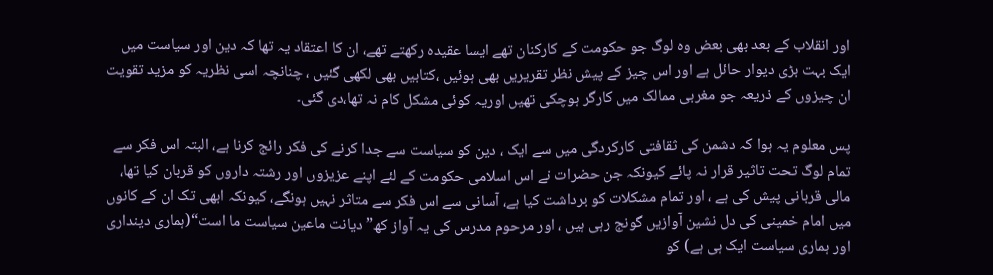اور انقلاب کے بعد بھی بعض وہ لوگ جو حکومت کے کارکنان تھے ایسا عقیدہ رکھتے تھے، ان کا اعتقاد یہ تھا کہ دین اور سیاست میں ایک بہت بڑی دیوار حائل ہے اور اس چیز کے پیش نظر تقریریں بھی ہوئیں ،کتابیں بھی لکھی گئیں ، چنانچہ اسی نظریہ کو مزید تقویت ان چیزوں کے ذریعہ جو مغربی ممالک میں کارگر ہوچکی تھیں اوریہ کوئی مشکل کام نہ تھا،دی گئی۔

پس معلوم یہ ہوا کہ دشمن کی ثقافتی کارکردگی میں سے ایک ، دین کو سیاست سے جدا کرنے کی فکر رائج کرنا ہے، البتہ اس فکر سے تمام لوگ تحت تاثیر قرار نہ پائے کیونکہ جن حضرات نے اس اسلامی حکومت کے لئے اپنے عزیزوں اور رشتہ داروں کو قربان کیا تھا، مالی قربانی پیش کی ہے ، اور تمام مشکلات کو برداشت کیا ہے، آسانی سے اس فکر سے متاثر نہیں ہونگے، کیونکہ ابھی تک ان کے کانوں میں امام خمینی کی دل نشین آوازیں گونج رہی ہیں ، اور مرحوم مدرس کی یہ آواز کھ” دیانت ماعین سیاست ما است“(ہماری دینداری اور ہماری سیاست ایک ہی ہے) کو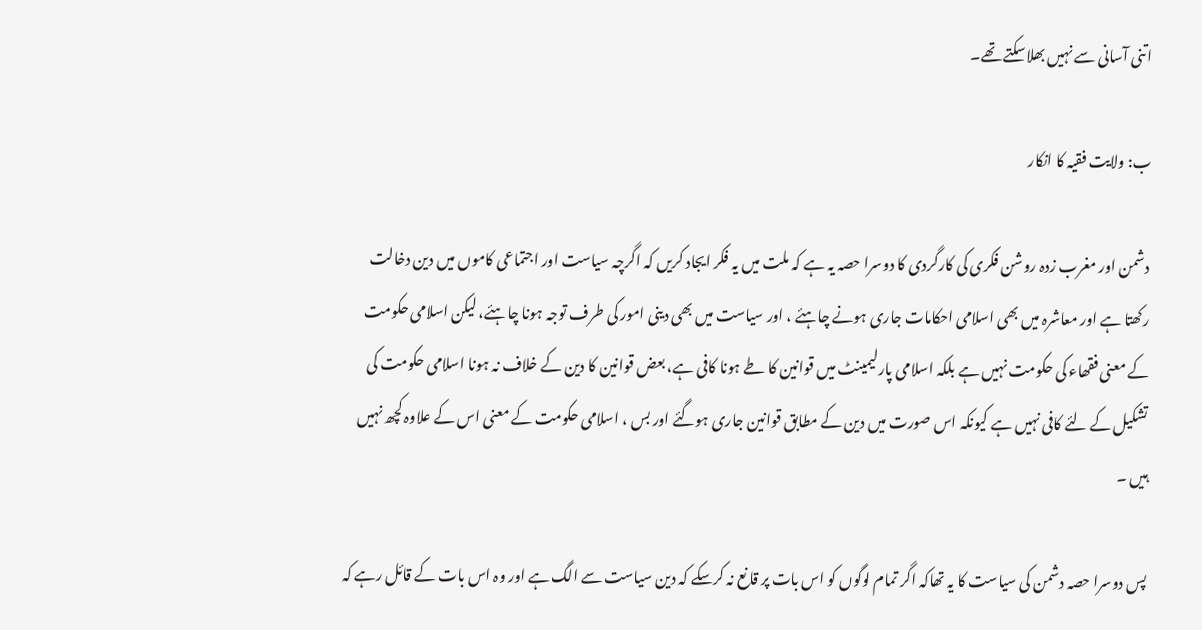اتنی آسانی سے نہیں بھلاسکتے تھے۔

ب: ولایت فقیہ کا انکار

دشمن اور مغرب زدہ روشن فکری کی کارگردی کا دوسرا حصہ یہ ہے کہ ملت میں یہ فکر ایجاد کریں کہ اگرچہ سیاست اور اجتماعی کاموں میں دین دخالت رکھتا ہے اور معاشرہ میں بھی اسلامی احکامات جاری ہونے چاہئے ، اور سیاست میں بھی دینی امور کی طرف توجہ ہونا چاہئے، لیکن اسلامی حکومت کے معنی فقھاء کی حکومت نہیں ہے بلکہ اسلامی پارلیمینٹ میں قوانین کا طے ہونا کافی ہے، بعض قوانین کا دین کے خلاف نہ ہونا اسلامی حکومت کی تشکیل کے لئے کافی نہیں ہے کیونکہ اس صورت میں دین کے مطابق قوانین جاری ہوگئے اور بس ، اسلامی حکومت کے معنی اس کے علاوہ کچھ نہیں ہیں ۔

پس دوسرا حصہ دشمن کی سیاست کا یہ تھاکہ اگر تمام لوگوں کو اس بات پر قانع نہ کرسکے کہ دین سیاست سے الگ ہے اور وہ اس بات کے قائل رہے کہ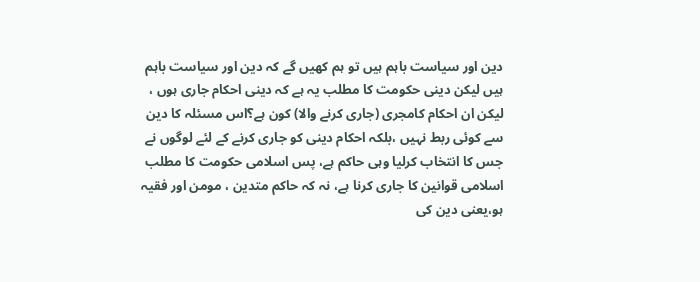دین اور سیاست باہم ہیں تو ہم کھیں گے کہ دین اور سیاست باہم ہیں لیکن دینی حکومت کا مطلب یہ ہے کہ دینی احکام جاری ہوں ، لیکن ان احکام کامجری (جاری کرنے والا) کون ہے؟اس مسئلہ کا دین سے کوئی ربط نہیں ،بلکہ احکام دینی کو جاری کرنے کے لئے لوگوں نے جس کا انتخاب کرلیا وہی حاکم ہے، پس اسلامی حکومت کا مطلب اسلامی قوانین کا جاری کرنا ہے، نہ کہ حاکم متدین ، مومن اور فقیہ ہو،یعنی دین کی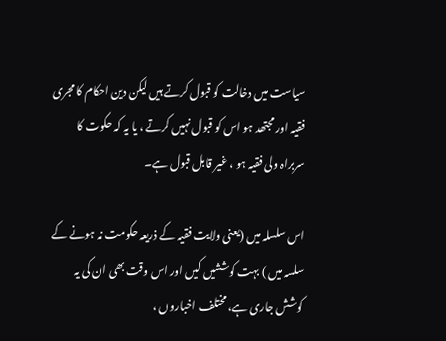سیاست میں دخالت کو قبول کرتے ہیں لیکن دین احکام کا مجری فقیہ اور مجتھد ہو اس کو قبول نہیں کرتے ، یا یہ کہ حکوت کا سربراہ ولی فقیہ ہو ، غیر قابل قبول ہے۔

اس سلسلہ میں (یعنی ولایت فقیہ کے ذریعہ حکومت نہ ہونے کے سلسہ میں ) بہت کوششیں کیں اور اس وقت بھی ان کی یہ کوشش جاری ہے، مختلف اخباروں ،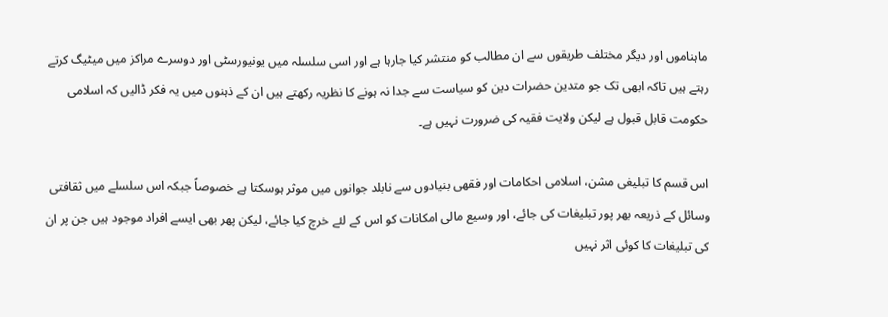ماہناموں اور دیگر مختلف طریقوں سے ان مطالب کو منتشر کیا جارہا ہے اور اسی سلسلہ میں یونیورسٹی اور دوسرے مراکز میں میٹیگ کرتے رہتے ہیں تاکہ ابھی تک جو متدین حضرات دین کو سیاست سے جدا نہ ہونے کا نظریہ رکھتے ہیں ان کے ذہنوں میں یہ فکر ڈالیں کہ اسلامی حکومت قابل قبول ہے لیکن ولایت فقیہ کی ضرورت نہیں ہے۔

اس قسم کا تبلیغی مشن، اسلامی احکامات اور فقھی بنیادوں سے نابلد جوانوں میں موثر ہوسکتا ہے خصوصاً جبکہ اس سلسلے میں ثقافتی وسائل کے ذریعہ بھر پور تبلیغات کی جائے، اور وسیع مالی امکانات کو اس کے لئے خرچ کیا جائے، لیکن پھر بھی ایسے افراد موجود ہیں جن پر ان کی تبلیغات کا کوئی اثر نہیں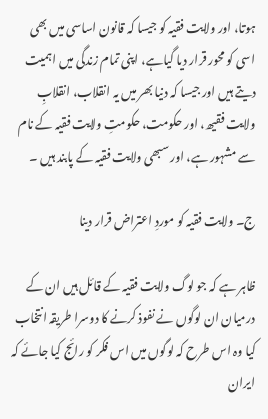ہوتا، اور ولایت فقیہ کو جیسا کہ قانون اساسی میں بھی اسی کو محور قرار دیا گیاہے، اپنی تمام زندگی میں اہمیت دیتے ہیں اور جیسا کہ دنیا بھر میں یہ انقلاب، انقلابِ ولایت فقیھ، اور حکومت، حکومتِ ولایت فقیہ کے نام سے مشہور ہے، اور سبھی ولایت فقیہ کے پابند ہیں ۔

ج۔ ولایت فقیہ کو موردِ اعتراض قرار دینا

ظاہر ہے کہ جو لوگ ولایت فقیہ کے قائل ہیں ان کے درمیان ان لوگوں نے نفوذ کرنے کا دوسرا طریقہ انتخاب کیا وہ اس طرح کہ لوگوں میں اس فکر کو رائج کیا جائے کہ ایران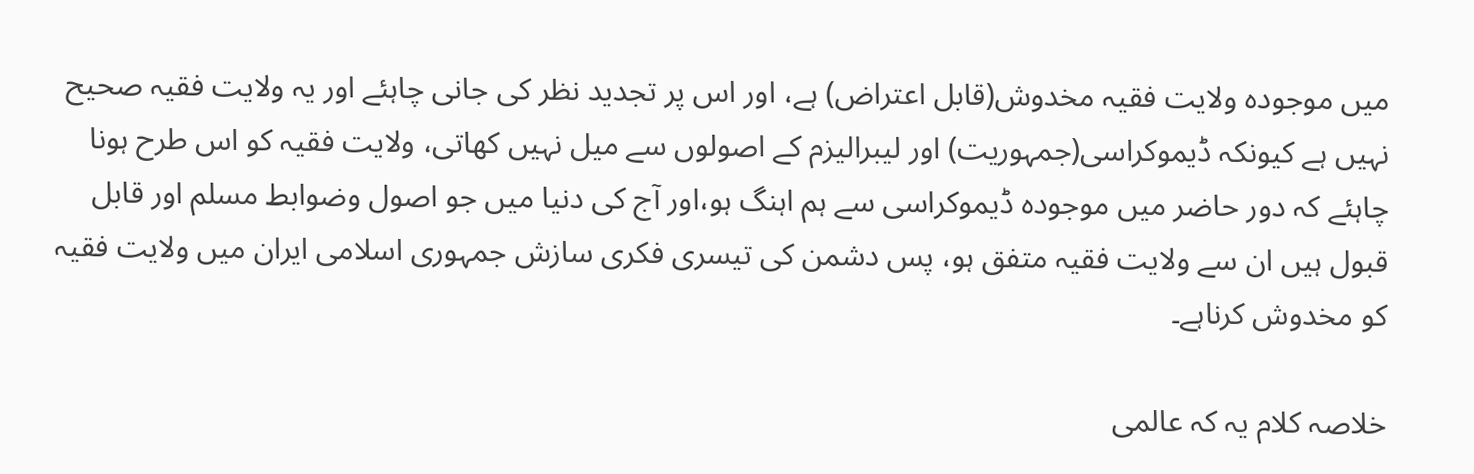میں موجودہ ولایت فقیہ مخدوش(قابل اعتراض) ہے، اور اس پر تجدید نظر کی جانی چاہئے اور یہ ولایت فقیہ صحیح نہیں ہے کیونکہ ڈیموکراسی(جمہوریت) اور لیبرالیزم کے اصولوں سے میل نہیں کھاتی، ولایت فقیہ کو اس طرح ہونا چاہئے کہ دور حاضر میں موجودہ ڈیموکراسی سے ہم اہنگ ہو،اور آج کی دنیا میں جو اصول وضوابط مسلم اور قابل قبول ہیں ان سے ولایت فقیہ متفق ہو، پس دشمن کی تیسری فکری سازش جمہوری اسلامی ایران میں ولایت فقیہ کو مخدوش کرناہے۔

خلاصہ کلام یہ کہ عالمی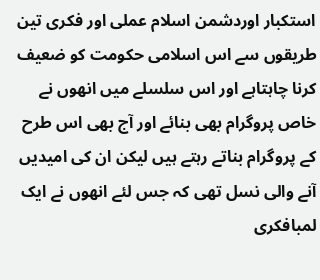استکبار اوردشمن اسلام عملی اور فکری تین طریقوں سے اس اسلامی حکومت کو ضعیف کرنا چاہتاہے اور اس سلسلے میں انھوں نے خاص پروگرام بھی بنائے اور آج بھی اس طرح کے پروگرام بناتے رہتے ہیں لیکن ان کی امیدیں آنے والی نسل تھی کہ جس لئے انھوں نے ایک لمبافکری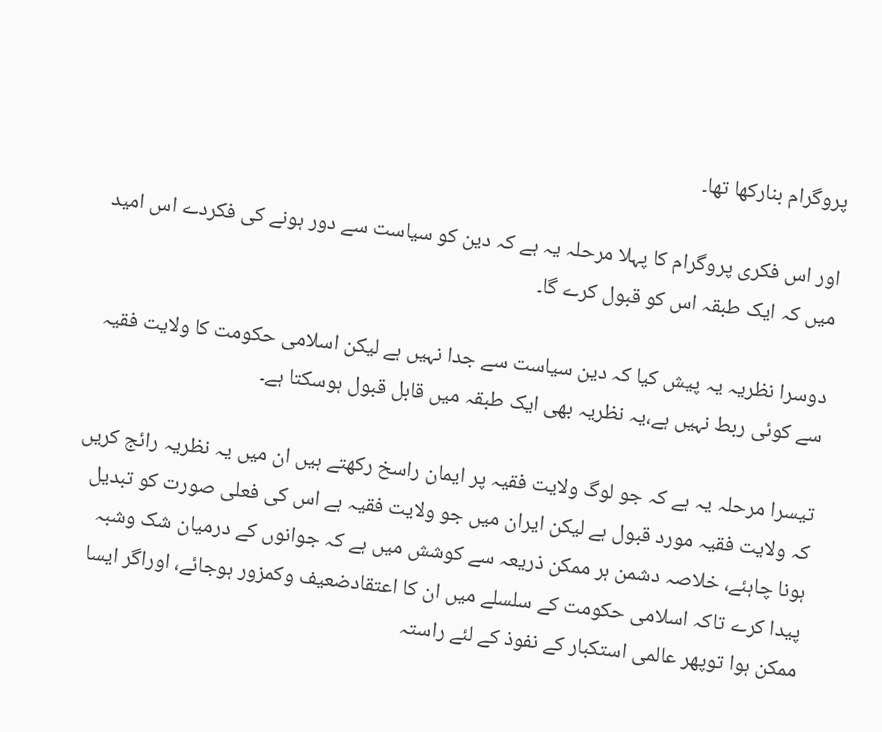پروگرام بنارکھا تھا۔

اور اس فکری پروگرام کا پہلا مرحلہ یہ ہے کہ دین کو سیاست سے دور ہونے کی فکردے اس امید میں کہ ایک طبقہ اس کو قبول کرے گا۔

دوسرا نظریہ یہ پیش کیا کہ دین سیاست سے جدا نہیں ہے لیکن اسلامی حکومت کا ولایت فقیہ سے کوئی ربط نہیں ہے،یہ نظریہ بھی ایک طبقہ میں قابل قبول ہوسکتا ہے۔

تیسرا مرحلہ یہ ہے کہ جو لوگ ولایت فقیہ پر ایمان راسخ رکھتے ہیں ان میں یہ نظریہ رائج کریں کہ ولایت فقیہ مورد قبول ہے لیکن ایران میں جو ولایت فقیہ ہے اس کی فعلی صورت کو تبدیل ہونا چاہئے، خلاصہ دشمن ہر ممکن ذریعہ سے کوشش میں ہے کہ جوانوں کے درمیان شک وشبہ پیدا کرے تاکہ اسلامی حکومت کے سلسلے میں ان کا اعتقادضعیف وکمزور ہوجائے، اوراگر ایسا ممکن ہوا توپھر عالمی استکبار کے نفوذ کے لئے راستہ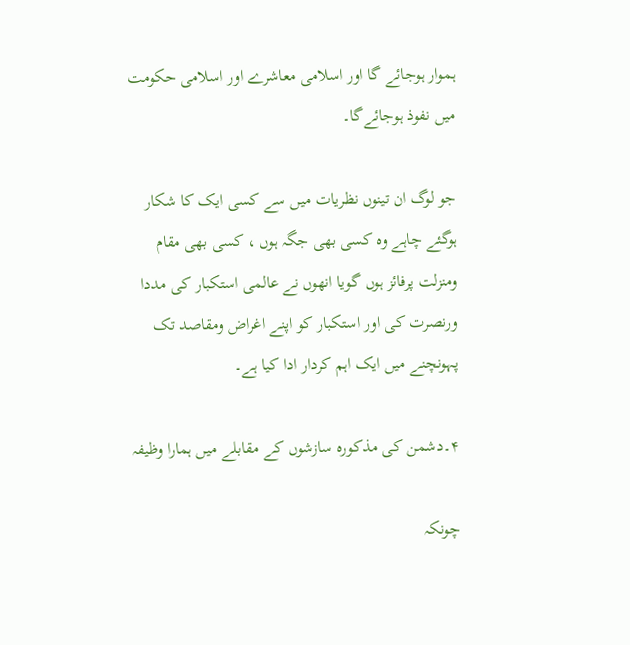ہموار ہوجائے گا اور اسلامی معاشرے اور اسلامی حکومت میں نفوذ ہوجائےگا۔

جو لوگ ان تینوں نظریات میں سے کسی ایک کا شکار ہوگئے چاہے وہ کسی بھی جگہ ہوں ، کسی بھی مقام ومنزلت پرفائز ہوں گویا انھوں نے عالمی استکبار کی مددا ورنصرت کی اور استکبار کو اپنے اغراض ومقاصد تک پہونچنے میں ایک اہم کردار ادا کیا ہے۔

۴۔دشمن کی مذکورہ سازشوں کے مقابلے میں ہمارا وظیفہ

چونکہ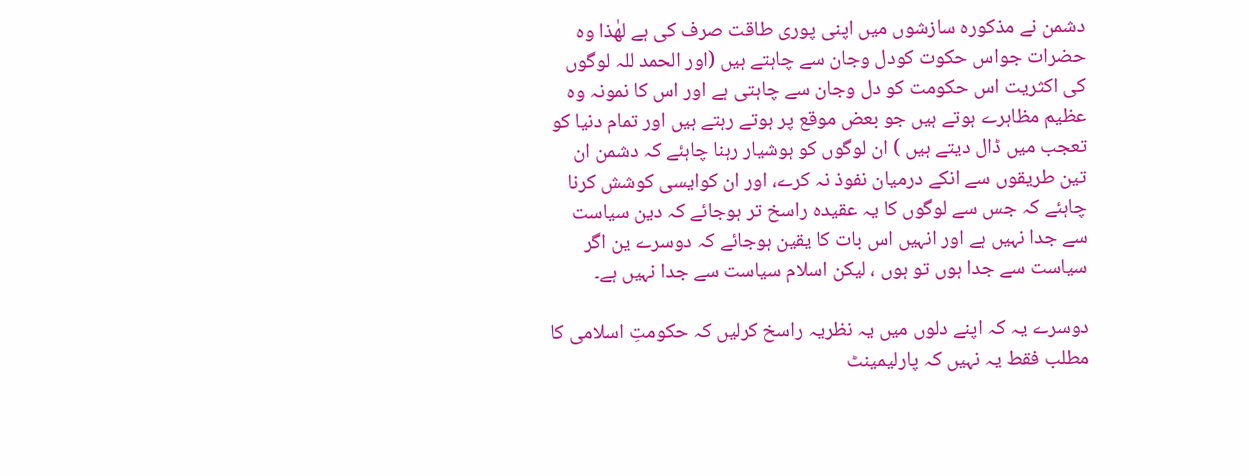دشمن نے مذکورہ سازشوں میں اپنی پوری طاقت صرف کی ہے لھٰذا وہ حضرات جواس حکوت کودل وجان سے چاہتے ہیں (اور الحمد للہ لوگوں کی اکثریت اس حکومت کو دل وجان سے چاہتی ہے اور اس کا نمونہ وہ عظیم مظاہرے ہوتے ہیں جو بعض موقع پر ہوتے رہتے ہیں اور تمام دنیا کو تعجب میں ڈال دیتے ہیں ) ان لوگوں کو ہوشیار رہنا چاہئے کہ دشمن ان تین طریقوں سے انکے درمیان نفوذ نہ کرے، اور ان کوایسی کوشش کرنا چاہئے کہ جس سے لوگوں کا یہ عقیدہ راسخ تر ہوجائے کہ دین سیاست سے جدا نہیں ہے اور انہیں اس بات کا یقین ہوجائے کہ دوسرے ین اگر سیاست سے جدا ہوں تو ہوں ، لیکن اسلام سیاست سے جدا نہیں ہے۔

دوسرے یہ کہ اپنے دلوں میں یہ نظریہ راسخ کرلیں کہ حکومتِ اسلامی کا مطلب فقط یہ نہیں کہ پارلیمینٹ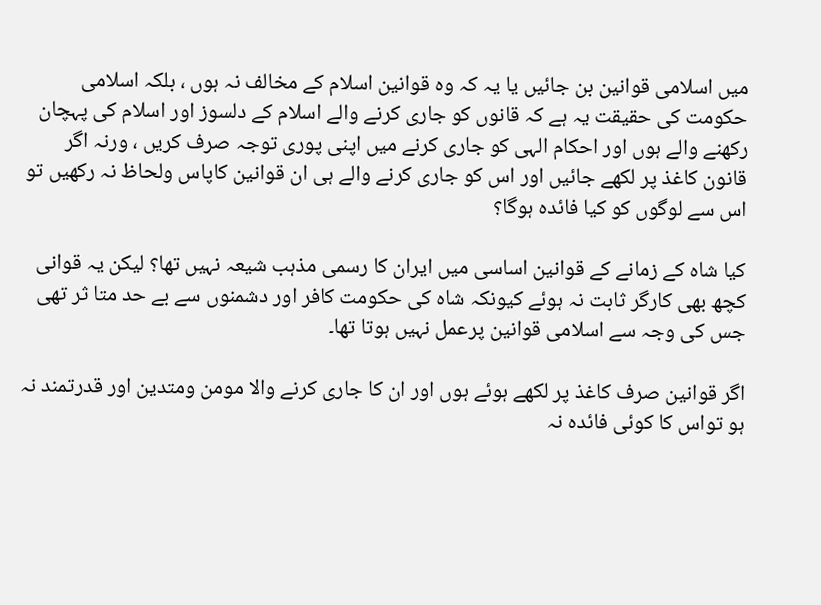میں اسلامی قوانین بن جائیں یا یہ کہ وہ قوانین اسلام کے مخالف نہ ہوں ، بلکہ اسلامی حکومت کی حقیقت یہ ہے کہ قانوں کو جاری کرنے والے اسلام کے دلسوز اور اسلام کی پہچان رکھنے والے ہوں اور احکام الہی کو جاری کرنے میں اپنی پوری توجہ صرف کریں ، ورنہ اگر قانون کاغذ پر لکھے جائیں اور اس کو جاری کرنے والے ہی ان قوانین کاپاس ولحاظ نہ رکھیں تو اس سے لوگوں کو کیا فائدہ ہوگا؟

کیا شاہ کے زمانے کے قوانین اساسی میں ایران کا رسمی مذہب شیعہ نہیں تھا؟ لیکن یہ قوانی کچھ بھی کارگر ثابت نہ ہوئے کیونکہ شاہ کی حکومت کافر اور دشمنوں سے بے حد متا ثر تھی جس کی وجہ سے اسلامی قوانین پرعمل نہیں ہوتا تھا۔

اگر قوانین صرف کاغذ پر لکھے ہوئے ہوں اور ان کا جاری کرنے والا مومن ومتدین اور قدرتمند نہ ہو تواس کا کوئی فائدہ نہ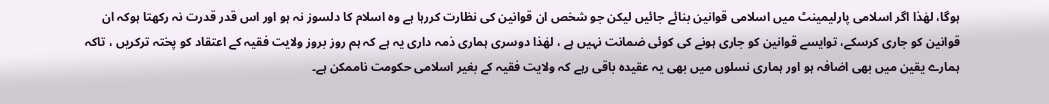ہوگا، لھٰذا اگر اسلامی پارلیمینٹ میں اسلامی قوانین بنائے جائیں لیکن جو شخص ان قوانین کی نظارت کررہا ہے وہ اسلام کا دلسوز نہ ہو اور اس قدر قدرت نہ رکھتا ہوکہ ان قوانین کو جاری کرسکے، توایسے قوانین کو جاری ہونے کی کوئی ضمانت نہیں ہے ، لھٰذا دوسری ہماری ذمہ داری یہ ہے کہ ہم روز بروز ولایت فقیہ کے اعتقاد کو پختہ ترکریں ، تاکہ ہمارے یقین میں بھی اضافہ ہو اور ہماری نسلوں میں بھی یہ عقیدہ باقی رہے کہ ولایت فقیہ کے بغیر اسلامی حکومت ناممکن ہے۔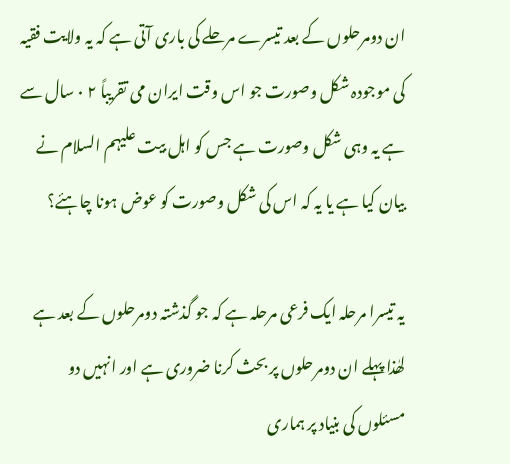ان دومرحلوں کے بعد تیسرے مرحلے کی باری آتی ہے کہ یہ ولایت فقیہ کی موجودہ شکل وصورت جو اس وقت ایران می تقریباً ۲ ۰ سال سے ہے یہ وہی شکل وصورت ہے جس کو اہل بیت علیہم السلام نے بیان کیا ہے یا یہ کہ اس کی شکل وصورت کو عوض ہونا چاہئے؟

یہ تیسرا مرحلہ ایک فرعی مرحلہ ہے کہ جو گذشتہ دومرحلوں کے بعد ہے لھٰذا پہلے ان دومرحلوں پر بحث کرنا ضروری ہے اور انہیں دو مسئلوں کی بنیاد پر ہماری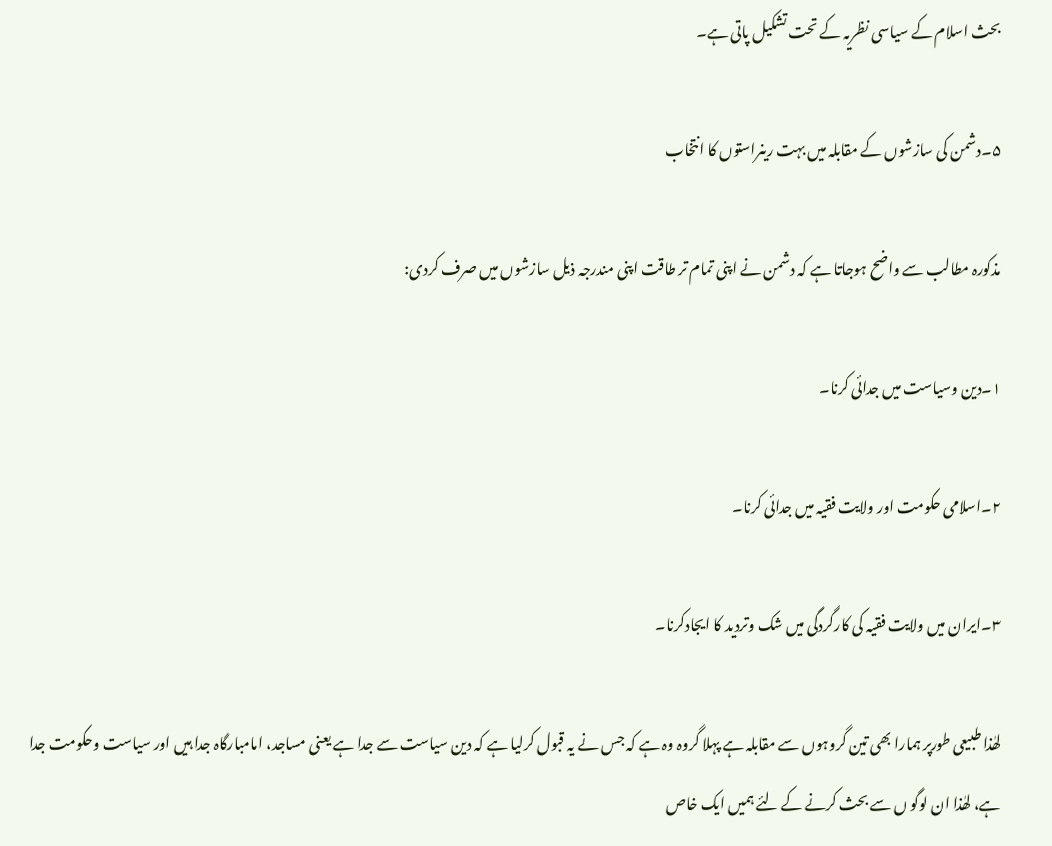بحث اسلام کے سیاسی نظریہ کے تحت تشکیل پاتی ہے۔

۵۔دشمن کی سازشوں کے مقابلہ میں بہت رینراستوں کا انتخاب

مذکورہ مطالب سے واضح ہوجاتا ہے کہ دشمن نے اپنی تمام تر طاقت اپنی مندرجہ ذیل سازشوں میں صرف کردی:

۱۔دین وسیاست میں جدائی کرنا۔

۲۔اسلامی حکومت اور ولایت فقیہ میں جدائی کرنا۔

۳۔ایران میں ولایت فقیہ کی کارگردگی میں شک وتردید کا ایجادکرنا۔

لھٰذا طبیعی طورپر ہمارا بھی تین گروہوں سے مقابلہ ہے پہلا گروہ وہ ہے کہ جس نے یہ قبول کرلیا ہے کہ دین سیاست سے جدا ہے یعنی مساجد، امامبارگاہ جدا ہیں اور سیاست وحکومت جدا ہے، لھٰذا ان لوگو ں سے بحث کرنے کے لئے ہمیں ایک خاص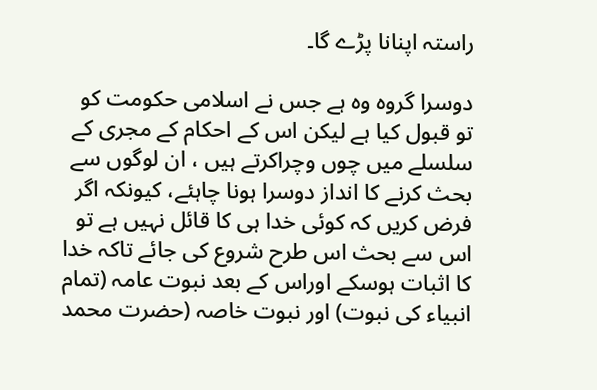راستہ اپنانا پڑے گا۔

دوسرا گروہ وہ ہے جس نے اسلامی حکومت کو تو قبول کیا ہے لیکن اس کے احکام کے مجری کے سلسلے میں چوں وچراکرتے ہیں ، ان لوگوں سے بحث کرنے کا انداز دوسرا ہونا چاہئے، کیونکہ اگر فرض کریں کہ کوئی خدا ہی کا قائل نہیں ہے تو اس سے بحث اس طرح شروع کی جائے تاکہ خدا کا اثبات ہوسکے اوراس کے بعد نبوت عامہ (تمام انبیاء کی نبوت) اور نبوت خاصہ (حضرت محمد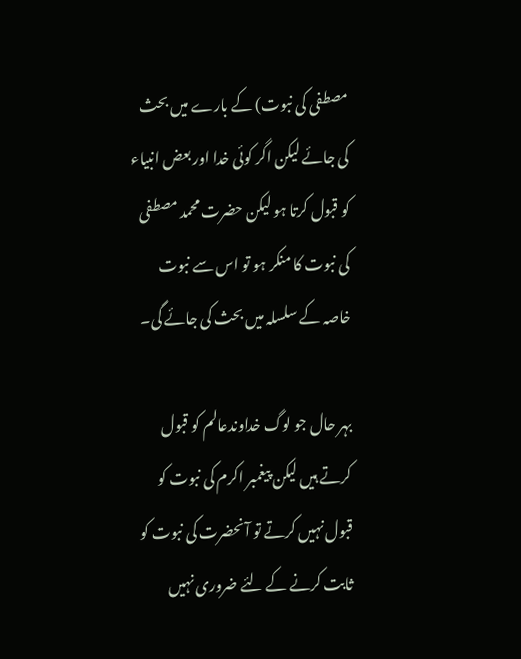مصطفی کی نبوت) کے بارے میں بحث کی جائے لیکن اگر کوئی خدا اور بعض انبیاء کو قبول کرتا ہو لیکن حضرت محمد مصطفی کی نبوت کا منکر ہو تو اس سے نبوت خاصہ کے سلسلہ میں بحث کی جائے گی۔

بہر حال جو لوگ خداوندعالم کو قبول کرتے ہیں لیکن پیغمبر اکرم کی نبوت کو قبول نہیں کرتے تو آنحضرت کی نبوت کو ثابت کرنے کے لئے ضروری نہیں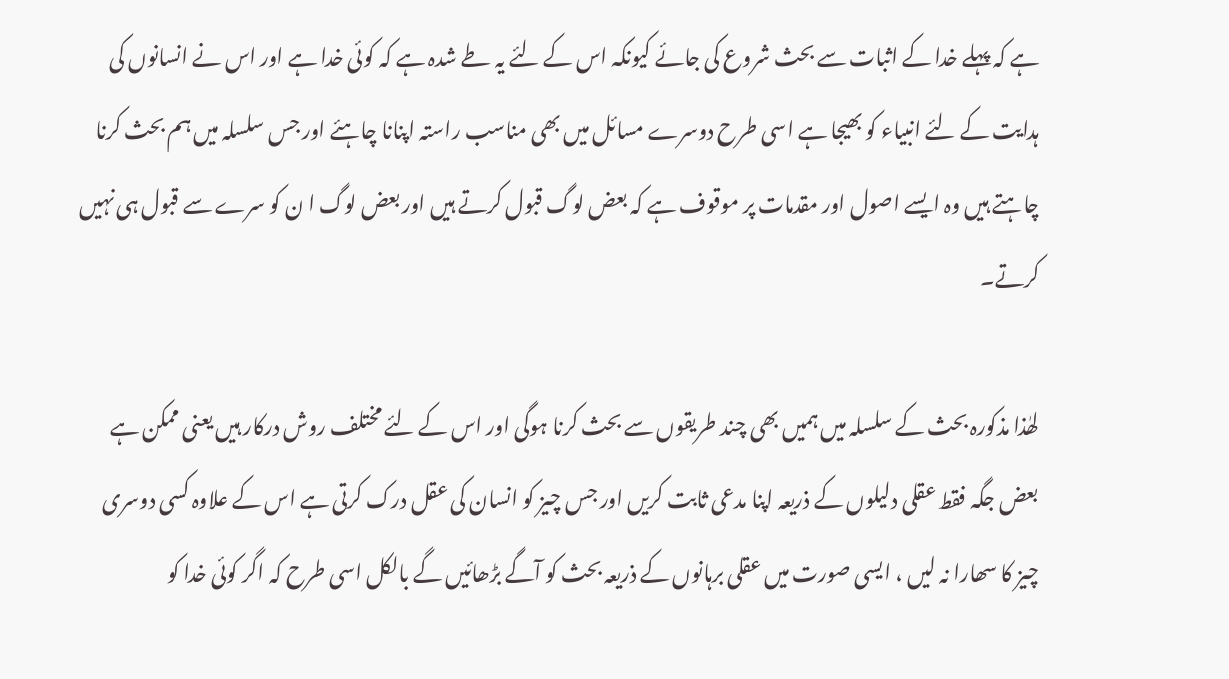ہے کہ پہلے خدا کے اثبات سے بحث شروع کی جائے کیونکہ اس کے لئے یہ طے شدہ ہے کہ کوئی خدا ہے اور اس نے انسانوں کی ہدایت کے لئے انبیاء کو بھیجا ہے اسی طرح دوسرے مسائل میں بھی مناسب راستہ اپنانا چاہئے اور جس سلسلہ میں ہم بحث کرنا چاہتے ہیں وہ ایسے اصول اور مقدمات پر موقوف ہے کہ بعض لوگ قبول کرتے ہیں اور بعض لوگ ا ن کو سرے سے قبول ہی نہیں کرتے۔

لھٰذا مذکورہ بحث کے سلسلہ میں ہمیں بھی چند طریقوں سے بحث کرنا ہوگی اور اس کے لئے مختلف روش درکار ہیں یعنی ممکن ہے بعض جگہ فقط عقلی دلیلوں کے ذریعہ اپنا مدعی ثابت کریں اور جس چیز کو انسان کی عقل درک کرتی ہے اس کے علاوہ کسی دوسری چیز کا سھارا نہ لیں ، ایسی صورت میں عقلی برہانوں کے ذریعہ بحث کو آگے بڑھائیں گے بالکل اسی طرح کہ اگر کوئی خدا کو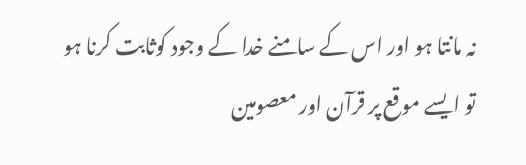نہ مانتا ہو اور اس کے سامنے خدا کے وجود کوثابت کرنا ہو تو ایسے موقع پر قرآن اور معصومین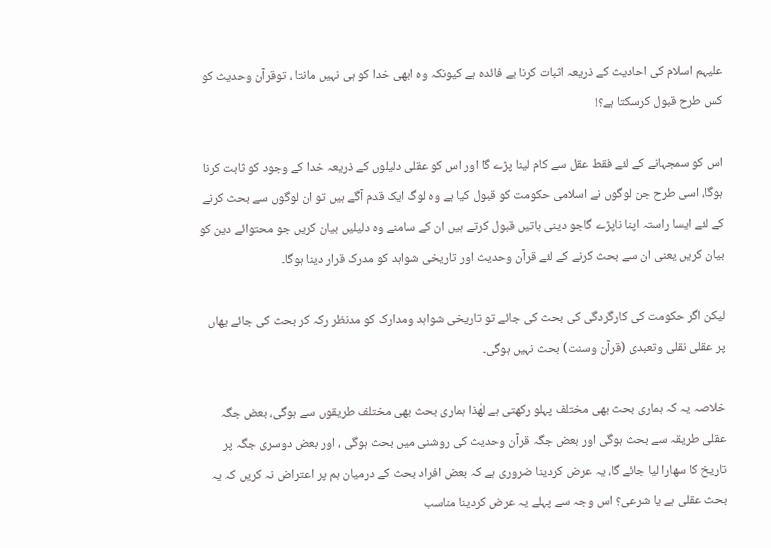علیہم اسلام کی احادیث کے ذریعہ اثبات کرنا بے فائدہ ہے کیونکہ وہ ابھی خدا کو ہی نہیں مانتا ، توقرآن وحدیث کو کس طرح قبول کرسکتا ہے؟!

اس کو سمجہانے کے لئے فقط عقل سے کام لینا پڑے گا اور اس کو عقلی دلیلوں کے ذریعہ خدا کے وجود کو ثابت کرنا ہوگا، اسی طرح جن لوگوں نے اسلامی حکومت کو قبول کیا ہے وہ لوگ ایک قدم آگے ہیں تو ان لوگوں سے بحث کرنے کے لئے ایسا راستہ اپنا ناپڑے گاجو دینی باتیں قبول کرتے ہیں ان کے سامنے وہ دلیلیں بیان کریں جو محتوائے دین کو بیان کریں یعنی ان سے بحث کرنے کے لئے قرآن وحدیث اور تاریخی شواہد کو مدرک قرار دینا ہوگا۔

لیکن اگر حکومت کی کارگردگی کی بحث کی جائے تو تاریخی شواہد ومدارک کو مدنظر رکہ کر بحث کی جائے یھاں پر عقلی نقلی وتعبدی (قرآن وسنت) بحث نہیں ہوگی۔

خلاصہ یہ کہ ہماری بحث بھی مختلف پہلو رکھتی ہے لھٰذا ہماری بحث بھی مختلف طریقوں سے ہوگی، بعض جگہ عقلی طریقہ سے بحث ہوگی اور بعض جگہ قرآن وحدیث کی روشنی میں بحث ہوگی ، اور بعض دوسری جگہ پر تاریخ کا سھارا لیا جائے گا، یہ عرض کردینا ضروری ہے کہ بعض افراد بحث کے درمیان ہم پر اعتراض نہ کریں کہ یہ بحث عقلی ہے یا شرعی؟ اس وجہ سے پہلے یہ عرض کردینا مناسب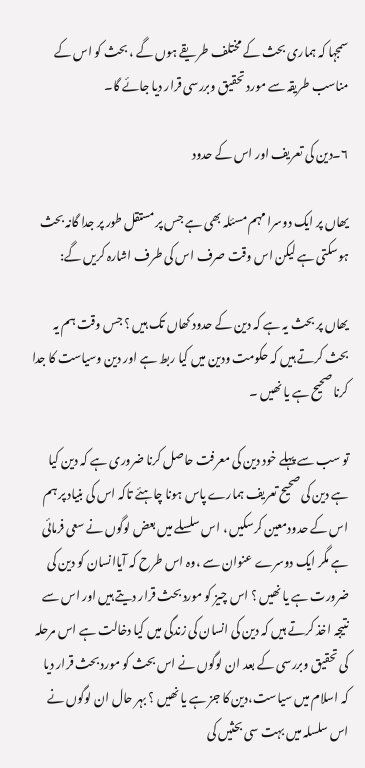سمجہا کہ ہماری بحث کے مختلف طریقے ہوں گے ، بحث کو اس کے مناسب طریقہ سے مورد تحقیق وبررسی قرار دیا جائے گا۔

۶۔دین کی تعریف اور اس کے حدود

یھاں پر ایک دوسرا مہم مسئلہ بھی ہے جس پر مستقل طور پر جدا گانہ بحث ہوسکتی ہے لیکن اس وقت صرف اس کی طرف اشارہ کریں گے:

یھاں پر بحث یہ ہے کہ دین کے حدود کھاں تک ہیں ؟ جس وقت ہم یہ بحث کرتے ہیں کہ حکومت ودین میں کیا ربط ہے اور دین وسیاست کا جدا کرنا صحیح ہے یا نھیں ۔

تو سب سے پہلے خود دین کی معرفت حاصل کرنا ضروری ہے کہ دین کیا ہے دین کی صحیح تعریف ہمارے پاس ہونا چاہئے تاکہ اس کی بنیاد پر ہم اس کے حدودمعین کرسکیں ، اس سلسلے میں بعض لوگوں نے سعی فرمائی ہے مگر ایک دوسرے عنوان سے ،وہ اس طرح کہ آیاانسان کو دین کی ضرورت ہے یا نھیں ؟ اس چیز کو مورد بحث قرار دیتے ہیں اور اس سے نتیجہ اخذ کرتے ہیں کہ دین کی انسان کی زندگی میں کیا دخالت ہے اس مرحلہ کی تحقیق وبررسی کے بعد ان لوگوں نے اس بحث کو مورد بحث قرار دیا کہ اسلام میں سیاست،دین کا جز ہے یا نھیں ؟ بہر حال ان لوگوں نے اس سلسلہ میں بہت سی بحثیں کی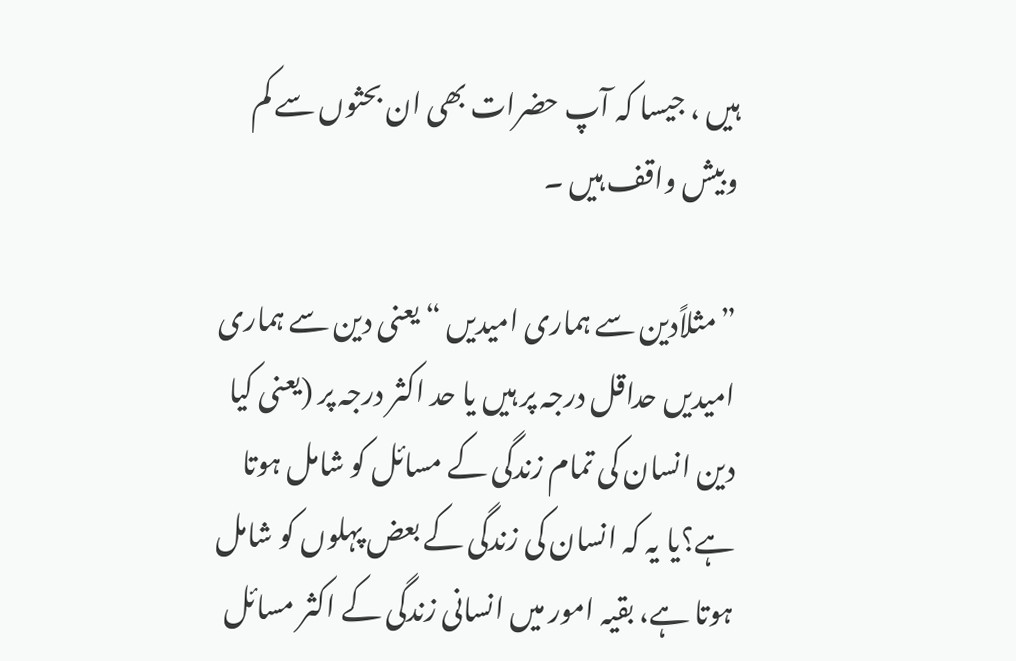ہیں ، جیسا کہ آپ حضرات بھی ان بحثوں سے کم وبیش واقف ہیں ۔

”مثلاًدین سے ہماری امیدیں “ یعنی دین سے ہماری امیدیں حداقل درجہ پر ہیں یا حد اکثر درجہ پر (یعنی کیا دین انسان کی تمام زندگی کے مسائل کو شامل ہوتا ہے؟یا یہ کہ انسان کی زندگی کے بعض پہلوں کو شامل ہوتا ہے، بقیہ امور میں انسانی زندگی کے اکثر مسائل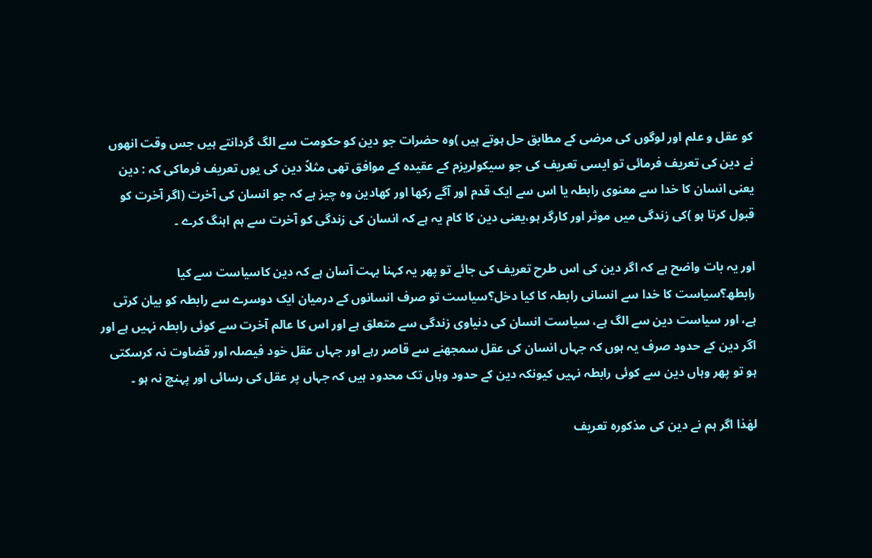کو عقل و علم اور لوگوں کی مرضی کے مطابق حل ہوتے ہیں )وہ حضرات جو دین کو حکومت سے الگ گردانتے ہیں جس وقت انھوں نے دین کی تعریف فرمائی تو ایسی تعریف کی جو سیکولریزم کے عقیدہ کے موافق تھی مثلاً دین کی یوں تعریف فرماکی کہ : دین یعنی انسان کا خدا سے معنوی رابطہ یا اس سے ایک قدم اور آگے رکھا اور کھادین وہ چیز ہے کہ جو انسان کی آخرت (اگر آخرت کو قبول کرتا ہو )کی زندگی میں موثر اور کارگر ہو،یعنی دین کا کام یہ ہے کہ انسان کی زندگی کو آخرت سے ہم اہنگ کرے ۔

اور یہ بات واضح ہے کہ اگر دین کی اس طرح تعریف کی جائے تو پھر یہ کہنا بہت آسان ہے کہ دین کاسیاست سے کیا رابطھ؟سیاست کا خدا سے انسانی رابطہ کا کیا دخل؟سیاست تو صرف انسانوں کے درمیان ایک دوسرے سے رابطہ کو بیان کرتی ہے، اور سیاست دین سے الگ ہے، سیاست انسان کی دنیاوی زندگی سے متعلق ہے اور اس کا عالم آخرت سے کوئی رابطہ نہیں ہے اور اگر دین کے حدود صرف یہ ہوں کہ جہاں انسان کی عقل سمجھنے سے قاصر رہے اور جہاں عقل خود فیصلہ اور قضاوت نہ کرسکتی ہو تو پھر وہاں دین سے کوئی رابطہ نہیں کیونکہ دین کے حدود وہاں تک محدود ہیں کہ جہاں پر عقل کی رسائی اور پہنچ نہ ہو ۔

لھٰذا اگر ہم نے دین کی مذکورہ تعریف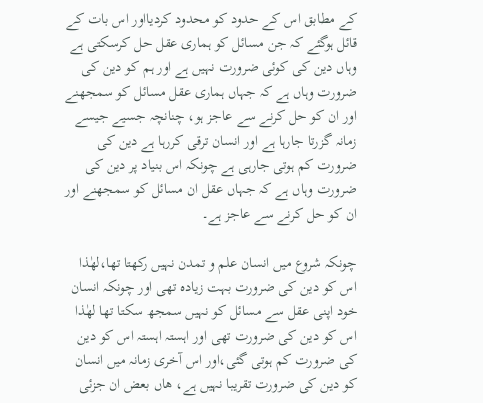کے مطابق اس کے حدود کو محدود کردیااور اس بات کے قائل ہوگئے کہ جن مسائل کو ہماری عقل حل کرسکتی ہے وہاں دین کی کوئی ضرورت نہیں ہے اور ہم کو دین کی ضرورت وہاں ہے کہ جہاں ہماری عقل مسائل کو سمجھنے اور ان کو حل کرنے سے عاجز ہو، چنانچہ جسیے جیسے زمانہ گزرتا جارہا ہے اور انسان ترقی کررہا ہے دین کی ضرورت کم ہوتی جارہی ہے چونکہ اس بنیاد پر دین کی ضرورت وہاں ہے کہ جہاں عقل ان مسائل کو سمجھنے اور ان کو حل کرنے سے عاجز ہے۔

چونکہ شروع میں انسان علم و تمدن نہیں رکھتا تھا،لھٰذا اس کو دین کی ضرورت بہت زیادہ تھی اور چونکہ انسان خود اپنی عقل سے مسائل کو نہیں سمجھ سکتا تھا لھٰذا اس کو دین کی ضرورت تھی اور اہستہ اہستہ اس کو دین کی ضرورت کم ہوتی گئی،اور اس آخری زمانہ میں انسان کو دین کی ضرورت تقریبا نہیں ہے، ھاں بعض ان جزئی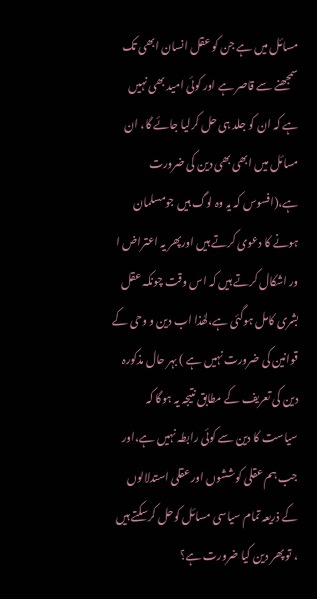مسائل میں ہے جن کو عقل انسان ابھی تک سمجھنے سے قاصر ہے اور کوئی امید بھی نہیں ہے کہ ان کو جلد ہی حل کرلیا جائے گا، ان مسائل میں ابھی بھی دین کی ضرورت ہے،(افسوس کہ یہ وہ لوگ ہیں جومسلمان ہونے کا دعوی کرتے ہیں اورپھر یہ اعتراض ا ور اشکال کرتے ہیں کہ اس وقت چونکہ عقل بشری کامل ہوگئی ہے،لھٰذا اب دین و وحی کے قوانین کی ضرورت نہیں ہے ) بہر حال مذکورہ دین کی تعریف کے مطابق نتیجہ یہ ہوگا کہ سیاست کا دین سے کوئی رابطہ نہیں ہے،اور جب ہم عقلی کوششوں اور عقلی استدلالوں کے ذریعہ تمام سیاسی مسائل کوحل کرسکتے ہیں ، تو پھر دین کیا ضرورت ہے؟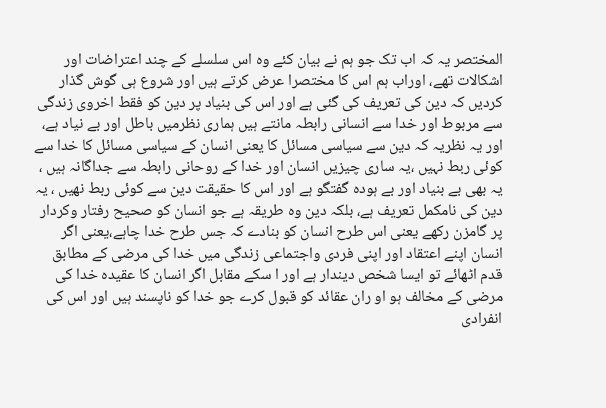المختصر یہ کہ اب تک جو ہم نے بیان کئے وہ اس سلسلے کے چند اعتراضات اور اشکالات تھے، اوراب ہم اس کا مختصرا عرض کرتے ہیں اور شروع ہی گوش گذار کردیں کہ دین کی تعریف کی گئی ہے اور اس کی بنیاد پر دین کو فقط اخروی زندگی سے مربوط اور خدا سے انسانی رابطہ مانتے ہیں ہماری نظرمیں باطل اور بے نیاد ہے، اور یہ نظریہ کہ دین سے سیاسی مسائل کا یعنی انسان کے سیاسی مسائل کا خدا سے کوئی ربط نہیں ،یہ ساری چیزیں انسان اور خدا کے روحانی رابطہ سے جداگانہ ہیں ، یہ بھی بے بنیاد اور بے ہودہ گفتگو ہے اور اس کا حقیقت دین سے کوئی ربط نھیں ، یہ دین کی نامکمل تعریف ہے، بلکہ دین وہ طریقہ ہے جو انسان کو صحیح رفتار وکردار پر گامزن رکھے یعنی اس طرح انسان کو بنادے کہ جس طرح خدا چاہے،یعنی اگر انسان اپنے اعتقاد اور اپنی فردی واجتماعی زندگی میں خدا کی مرضی کے مطابق قدم اٹھائے تو ایسا شخص دیندار ہے اور ا سکے مقابل اگر انسان کا عقیدہ خدا کی مرضی کے مخالف ہو او ران عقائد کو قبول کرے جو خدا کو ناپسند ہیں اور اس کی انفرادی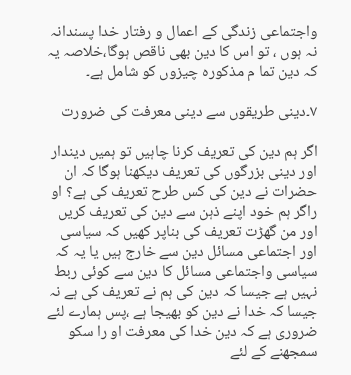واجتماعی زندگی کے اعمال و رفتار خدا پسندانہ نہ ہوں ، تو اس کا دین بھی ناقص ہوگا،خلاصہ یہ کہ دین تما م مذکورہ چیزوں کو شامل ہے۔

۷۔دینی طریقوں سے دینی معرفت کی ضرورت

اگر ہم دین کی تعریف کرنا چاہیں تو ہمیں دیندار اور دینی بزرگوں کی تعریف دیکھنا ہوگا کہ ان حضرات نے دین کی کس طرح تعریف کی ہے؟ او راگر ہم خود اپنے ذہن سے دین کی تعریف کریں اور من گھڑت تعریف کی بناپر کھیں کہ سیاسی اور اجتماعی مسائل دین سے خارج ہیں یا یہ کہ سیاسی واجتماعی مسائل کا دین سے کوئی ربط نہیں ہے جیسا کہ دین کی ہم نے تعریف کی ہے نہ جیسا کہ خدا نے دین کو بھیجا ہے ،پس ہمارے لئے ضروری ہے کہ دین خدا کی معرفت او را سکو سمجھنے کے لئے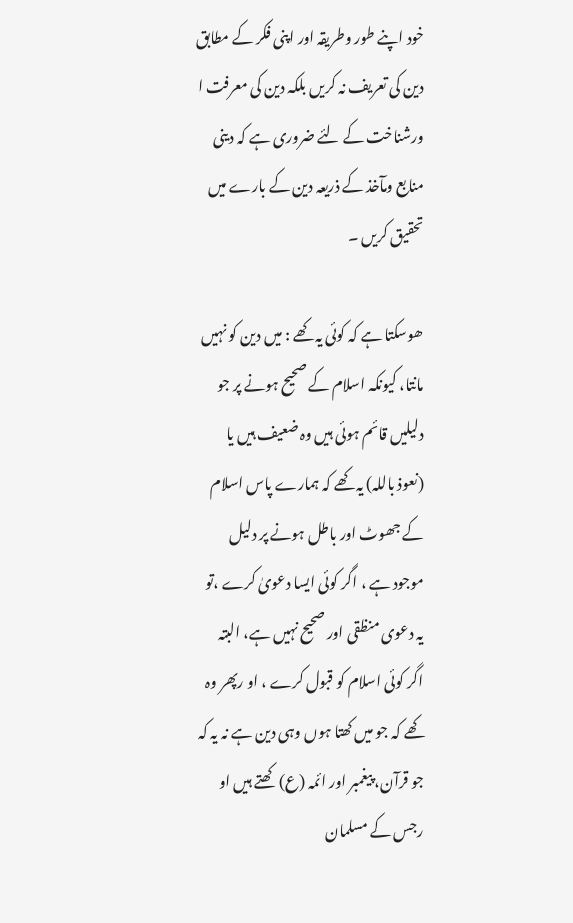خود اپنے طور وطریقہ اور اپنی فکر کے مطابق دین کی تعریف نہ کریں بلکہ دین کی معرفت ا ورشناخت کے لئے ضروری ہے کہ دینی منابع ومآخذ کے ذریعہ دین کے بارے میں تحقیق کریں ۔

ھوسکتا ہے کہ کوئی یہ کھے : میں دین کو نہیں مانتا، کیونکہ اسلام کے صحیح ہونے پر جو دلیلیں قائم ہوئی ہیں وہ ضعیف ہیں یا (نعوذ باللہ) یہ کھے کہ ہمارے پاس اسلام کے جھوٹ اور باطل ہونے پر دلیل موجود ہے ، اگر کوئی ایسا دعویٰ کرے ،تو یہ دعوی منظقی اور صحیح نہیں ہے، البتہ اگر کوئی اسلام کو قبول کرے ، او رپھر وہ کھے کہ جو میں کھتا ہوں وہی دین ہے نہ یہ کہ جو قرآن، پیغمبر اور ائمہ (ع) کھتے ہیں او رجس کے مسلمان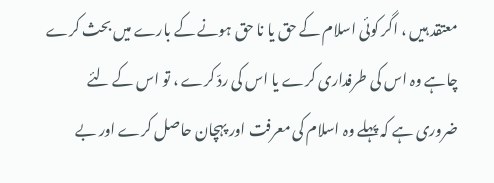معتقد ہیں ، اگر کوئی اسلام کے حق یا نا حق ہونے کے بارے میں بحث کرے چاہے وہ اس کی طرفداری کرے یا اس کی ردّ کرے ، تو اس کے لئے ضروری ہے کہ پہلے وہ اسلام کی معرفت اور پہچان حاصل کرے اور بے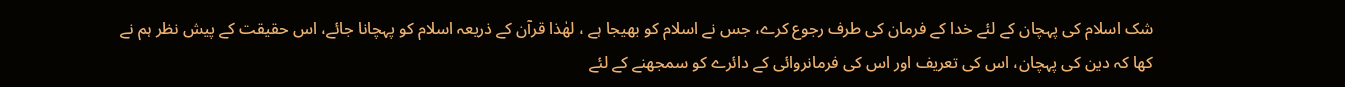شک اسلام کی پہچان کے لئے خدا کے فرمان کی طرف رجوع کرے، جس نے اسلام کو بھیجا ہے ، لھٰذا قرآن کے ذریعہ اسلام کو پہچانا جائے، اس حقیقت کے پیش نظر ہم نے کھا کہ دین کی پہچان، اس کی تعریف اور اس کی فرمانروائی کے دائرے کو سمجھنے کے لئے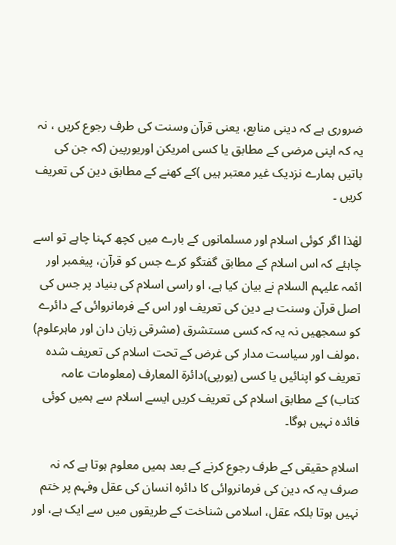ضروری ہے کہ دینی منابع، یعنی قرآن وسنت کی طرف رجوع کریں ، نہ یہ کہ اپنی مرضی کے مطابق یا کسی امریکن اوریورپین (کہ جن کی باتیں ہمارے نزدیک غیر معتبر ہیں )کے کھنے کے مطابق دین کی تعریف کریں ۔

لھٰذا اگر کوئی اسلام اور مسلمانوں کے بارے میں کچھ کہنا چاہے تو اسے چاہئے کہ اس اسلام کے مطابق گفتگو کرے جس کو قرآن، پیغمبر اور ائمہ علیہم السلام نے بیان کیا ہے، او راسی اسلام کی بنیاد پر جس کی اصل قرآن وسنت ہے دین کی تعریف اور اس کے فرمانروائی کے دائرے کو سمجھیں نہ یہ کہ کسی مستشرق (مشرقی زبان دان اور ماہرعلوم) ،مولف اور سیاست مدار کی غرض کے تحت اسلام کی تعریف شدہ تعریف کو اپنائیں یا کسی (یورپی)دائرة المعارف (معلومات عامہ کتاب) کے مطابق اسلام کی تعریف کریں ایسے اسلام سے ہمیں کوئی فائدہ نہیں ہوگا۔

اسلامِ حقیقی کے طرف رجوع کرنے کے بعد ہمیں معلوم ہوتا ہے کہ نہ صرف یہ کہ دین کی فرمانروائی کا دائرہ انسان کی عقل وفہم پر ختم نہیں ہوتا بلکہ عقل، اسلامی شناخت کے طریقوں میں سے ایک ہے، اور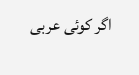اگر کوئی عربی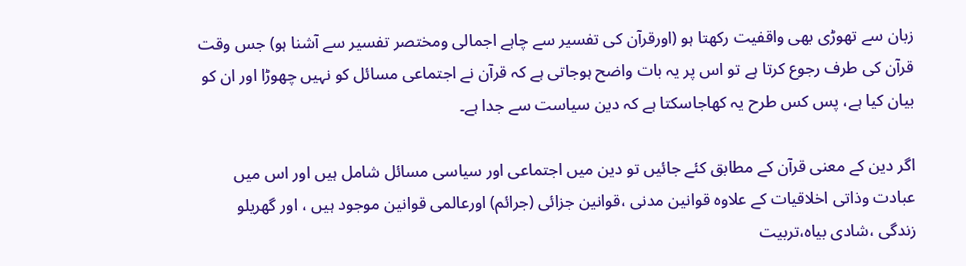زبان سے تھوڑی بھی واقفیت رکھتا ہو (اورقرآن کی تفسیر سے چاہے اجمالی ومختصر تفسیر سے آشنا ہو) جس وقت قرآن کی طرف رجوع کرتا ہے تو اس پر یہ بات واضح ہوجاتی ہے کہ قرآن نے اجتماعی مسائل کو نہیں چھوڑا اور ان کو بیان کیا ہے، پس کس طرح یہ کھاجاسکتا ہے کہ دین سیاست سے جدا ہے۔

اگر دین کے معنی قرآن کے مطابق کئے جائیں تو دین میں اجتماعی اور سیاسی مسائل شامل ہیں اور اس میں عبادت وذاتی اخلاقیات کے علاوہ قوانین مدنی ،قوانین جزائی (جرائم) اورعالمی قوانین موجود ہیں ، اور گھریلو زندگی ،شادی بیاہ،تربیت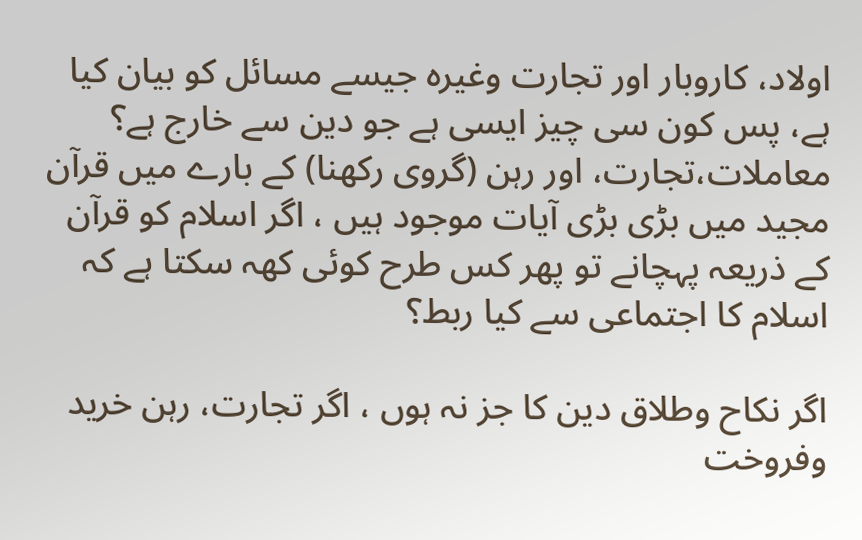اولاد، کاروبار اور تجارت وغیرہ جیسے مسائل کو بیان کیا ہے، پس کون سی چیز ایسی ہے جو دین سے خارج ہے؟ معاملات،تجارت، اور رہن (گروی رکھنا) کے بارے میں قرآن مجید میں بڑی بڑی آیات موجود ہیں ، اگر اسلام کو قرآن کے ذریعہ پہچانے تو پھر کس طرح کوئی کھہ سکتا ہے کہ اسلام کا اجتماعی سے کیا ربط؟

اگر نکاح وطلاق دین کا جز نہ ہوں ، اگر تجارت، رہن خرید وفروخت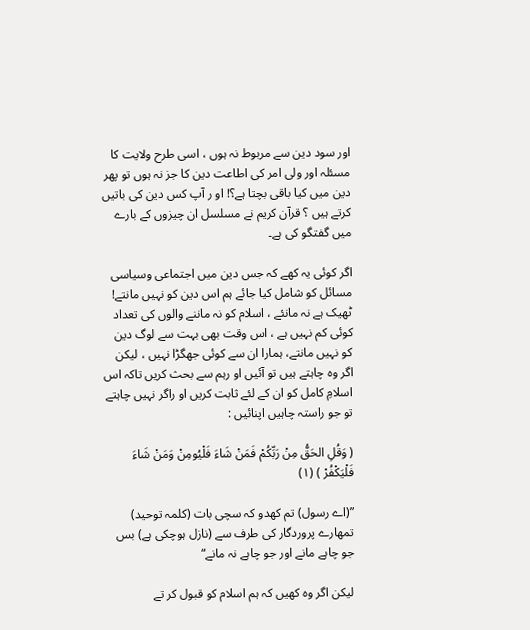اور سود دین سے مربوط نہ ہوں ، اسی طرح ولایت کا مسئلہ اور ولی امر کی اطاعت دین کا جز نہ ہوں تو پھر دین میں کیا باقی بچتا ہے؟! او ر آپ کس دین کی باتیں کرتے ہیں ؟ قرآن کریم نے مسلسل ان چیزوں کے بارے میں گفتگو کی ہے۔

اگر کوئی یہ کھے کہ جس دین میں اجتماعی وسیاسی مسائل کو شامل کیا جائے ہم اس دین کو نہیں مانتے! ٹھیک ہے نہ مانئے ، اسلام کو نہ ماننے والوں کی تعداد کوئی کم نہیں ہے ، اس وقت بھی بہت سے لوگ دین کو نہیں مانتے، ہمارا ان سے کوئی جھگڑا نہیں ، لیکن اگر وہ چاہتے ہیں تو آئیں او رہم سے بحث کریں تاکہ اس اسلامِ کامل کو ان کے لئے ثابت کریں او راگر نہیں چاہتے تو جو راستہ چاہیں اپنائیں :

( وَقُلِ الحَقُّ مِنْ رَبِّکُمْ فَمَنْ شَاءَ فَلْیُومِنْ وَمَنْ شَاءَ فَلْیَکْفُرْ ) (۱)

”(اے رسول) تم کھدو کہ سچی بات (کلمہ توحید) تمھارے پروردگار کی طرف سے (نازل ہوچکی ہے) بس جو چاہے مانے اور جو چاہے نہ مانے“

لیکن اگر وہ کھیں کہ ہم اسلام کو قبول کر تے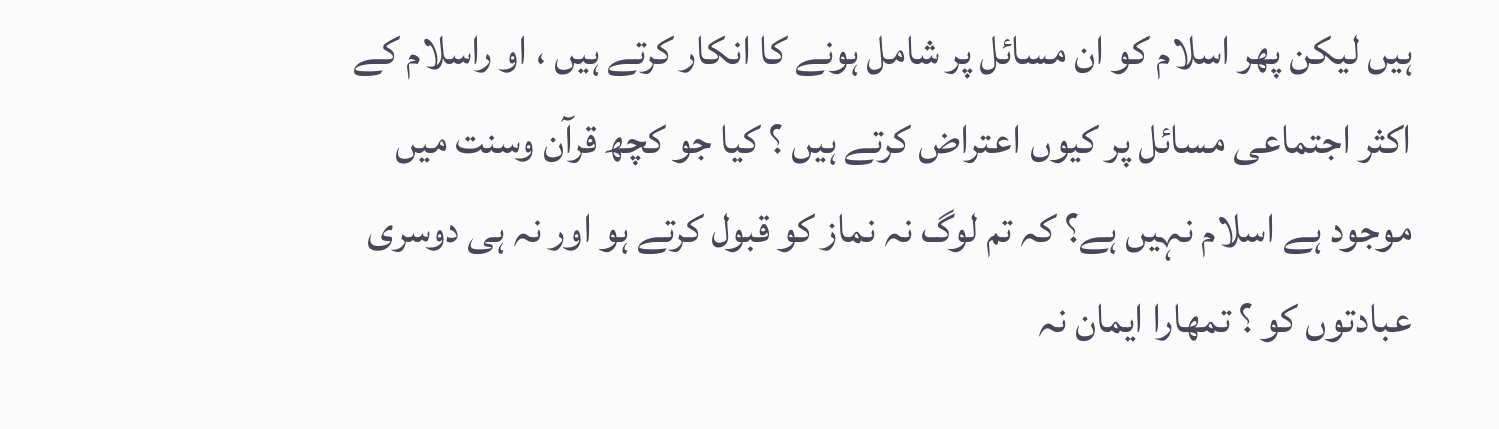ہیں لیکن پھر اسلام کو ان مسائل پر شامل ہونے کا انکار کرتے ہیں ، او راسلام کے اکثر اجتماعی مسائل پر کیوں اعتراض کرتے ہیں ؟ کیا جو کچھ قرآن وسنت میں موجود ہے اسلام نہیں ہے؟ کہ تم لوگ نہ نماز کو قبول کرتے ہو اور نہ ہی دوسری عبادتوں کو ؟ تمھارا ایمان نہ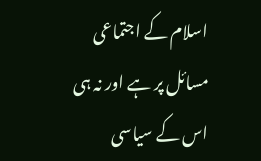اسلام کے اجتماعی مسائل پر ہے اور نہ ہی اس کے سیاسی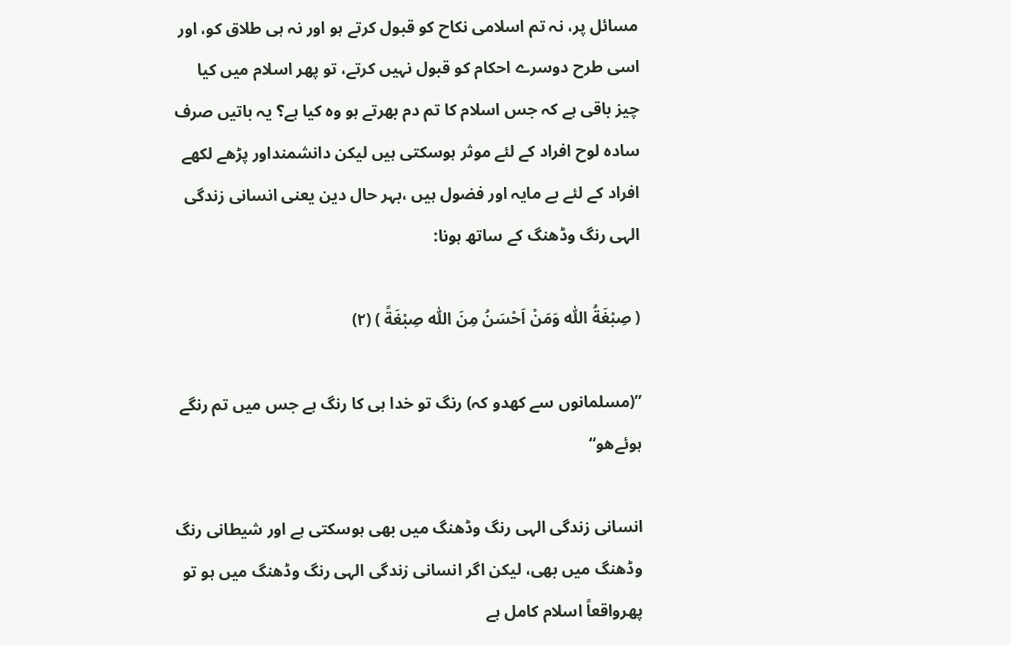مسائل پر، نہ تم اسلامی نکاح کو قبول کرتے ہو اور نہ ہی طلاق کو، اور اسی طرح دوسرے احکام کو قبول نہیں کرتے، تو پھر اسلام میں کیا چیز باقی ہے کہ جس اسلام کا تم دم بھرتے ہو وہ کیا ہے؟ یہ باتیں صرف سادہ لوح افراد کے لئے موثر ہوسکتی ہیں لیکن دانشمنداور پڑھے لکھے افراد کے لئے بے مایہ اور فضول ہیں ،بہر حال دین یعنی انسانی زندگی الہی رنگ وڈھنگ کے ساتھ ہونا:

( صِبْغَةُ اللّٰه وَمَنْ اَحْسَنُ مِنَ اللّٰه صِبْغَةً ) (۲)

”(مسلمانوں سے کھدو کہ) رنگ تو خدا ہی کا رنگ ہے جس میں تم رنگے ہوئےھو“

انسانی زندگی الہی رنگ وڈھنگ میں بھی ہوسکتی ہے اور شیطانی رنگ وڈھنگ میں بھی، لیکن اگر انسانی زندگی الہی رنگ وڈھنگ میں ہو تو پھرواقعاً اسلام کامل ہے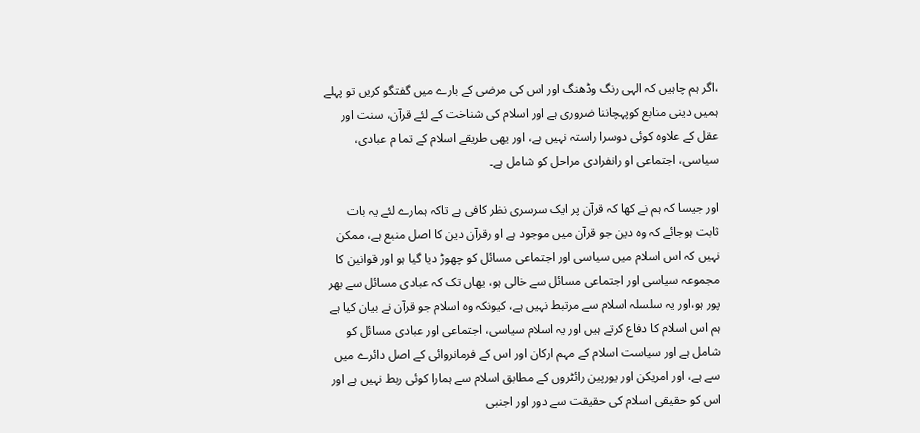،اگر ہم چاہیں کہ الہی رنگ وڈھنگ اور اس کی مرضی کے بارے میں گفتگو کریں تو پہلے ہمیں دینی منابع کوپہچاننا ضروری ہے اور اسلام کی شناخت کے لئے قرآن، سنت اور عقل کے علاوہ کوئی دوسرا راستہ نہیں ہے، اور یھی طریقے اسلام کے تما م عبادی، سیاسی، اجتماعی او رانفرادی مراحل کو شامل ہے۔

اور جیسا کہ ہم نے کھا کہ قرآن پر ایک سرسری نظر کافی ہے تاکہ ہمارے لئے یہ بات ثابت ہوجائے کہ وہ دین جو قرآن میں موجود ہے او رقرآن دین کا اصل منبع ہے، ممکن نہیں کہ اس اسلام میں سیاسی اور اجتماعی مسائل کو چھوڑ دیا گیا ہو اور قوانین کا مجموعہ سیاسی اور اجتماعی مسائل سے خالی ہو، یھاں تک کہ عبادی مسائل سے بھر پور ہو،اور یہ سلسلہ اسلام سے مرتبط نہیں ہے، کیونکہ وہ اسلام جو قرآن نے بیان کیا ہے ہم اس اسلام کا دفاع کرتے ہیں اور یہ اسلام سیاسی، اجتماعی اور عبادی مسائل کو شامل ہے اور سیاست اسلام کے مہم ارکان اور اس کے فرمانروائی کے اصل دائرے میں سے ہے، اور امریکن اور یورپین رائٹروں کے مطابق اسلام سے ہمارا کوئی ربط نہیں ہے اور اس کو حقیقی اسلام کی حقیقت سے دور اور اجنبی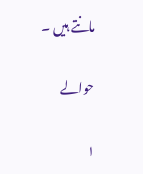مانتے ہیں ۔

حوالے

۱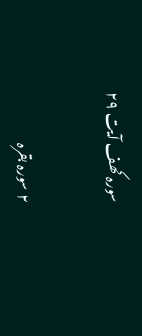سورہ کھف آیت ۲۹

۲ سورہ بقرہ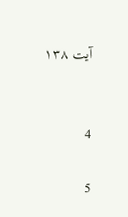آیت ۱۳۸


4

5